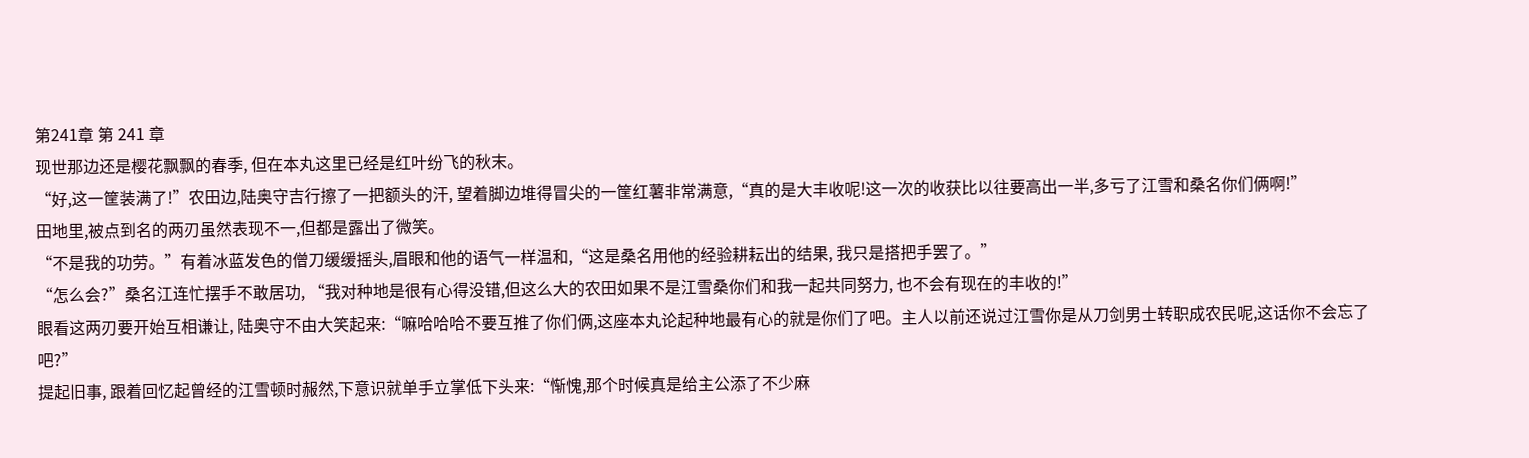第241章 第 241 章
现世那边还是樱花飘飘的春季, 但在本丸这里已经是红叶纷飞的秋末。
“好,这一筐装满了!”农田边,陆奥守吉行擦了一把额头的汗, 望着脚边堆得冒尖的一筐红薯非常满意,“真的是大丰收呢!这一次的收获比以往要高出一半,多亏了江雪和桑名你们俩啊!”
田地里,被点到名的两刃虽然表现不一,但都是露出了微笑。
“不是我的功劳。”有着冰蓝发色的僧刀缓缓摇头,眉眼和他的语气一样温和,“这是桑名用他的经验耕耘出的结果, 我只是搭把手罢了。”
“怎么会?”桑名江连忙摆手不敢居功, “我对种地是很有心得没错,但这么大的农田如果不是江雪桑你们和我一起共同努力, 也不会有现在的丰收的!”
眼看这两刃要开始互相谦让, 陆奥守不由大笑起来:“嘛哈哈哈不要互推了你们俩,这座本丸论起种地最有心的就是你们了吧。主人以前还说过江雪你是从刀剑男士转职成农民呢,这话你不会忘了吧?”
提起旧事, 跟着回忆起曾经的江雪顿时赧然,下意识就单手立掌低下头来:“惭愧,那个时候真是给主公添了不少麻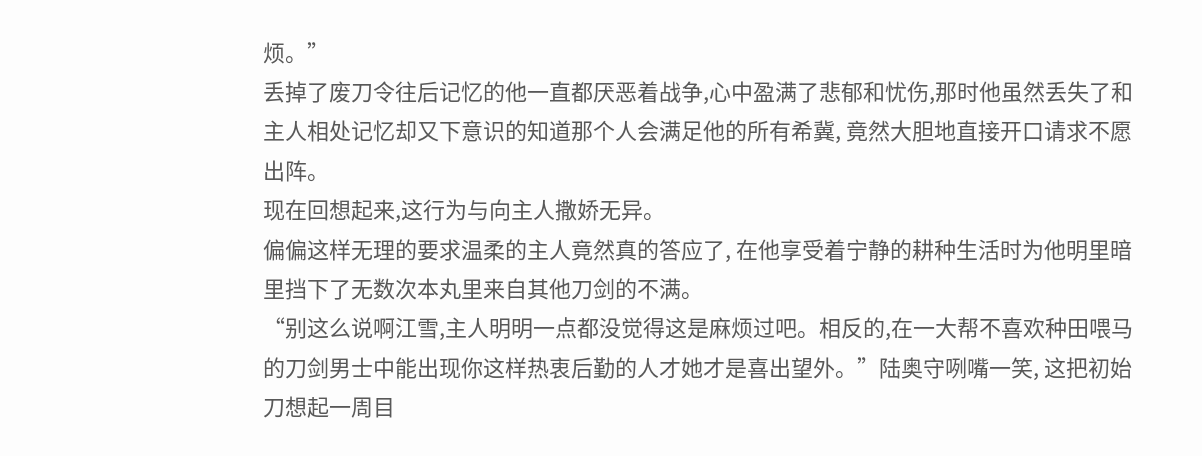烦。”
丢掉了废刀令往后记忆的他一直都厌恶着战争,心中盈满了悲郁和忧伤,那时他虽然丢失了和主人相处记忆却又下意识的知道那个人会满足他的所有希冀, 竟然大胆地直接开口请求不愿出阵。
现在回想起来,这行为与向主人撒娇无异。
偏偏这样无理的要求温柔的主人竟然真的答应了, 在他享受着宁静的耕种生活时为他明里暗里挡下了无数次本丸里来自其他刀剑的不满。
“别这么说啊江雪,主人明明一点都没觉得这是麻烦过吧。相反的,在一大帮不喜欢种田喂马的刀剑男士中能出现你这样热衷后勤的人才她才是喜出望外。”陆奥守咧嘴一笑, 这把初始刀想起一周目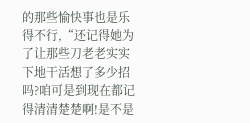的那些愉快事也是乐得不行,“还记得她为了让那些刀老老实实下地干活想了多少招吗?咱可是到现在都记得清清楚楚啊!是不是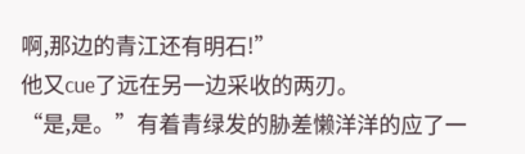啊,那边的青江还有明石!”
他又cue了远在另一边采收的两刃。
“是,是。”有着青绿发的胁差懒洋洋的应了一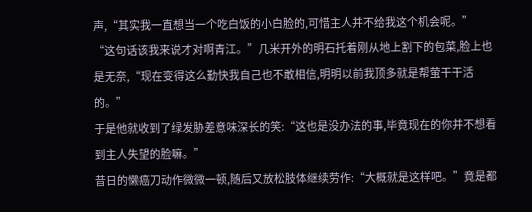声,“其实我一直想当一个吃白饭的小白脸的,可惜主人并不给我这个机会呢。”
“这句话该我来说才对啊青江。”几米开外的明石托着刚从地上割下的包菜,脸上也是无奈,“现在变得这么勤快我自己也不敢相信,明明以前我顶多就是帮萤干干活的。”
于是他就收到了绿发胁差意味深长的笑:“这也是没办法的事,毕竟现在的你并不想看到主人失望的脸嘛。”
昔日的懒癌刀动作微微一顿,随后又放松肢体继续劳作:“大概就是这样吧。”竟是都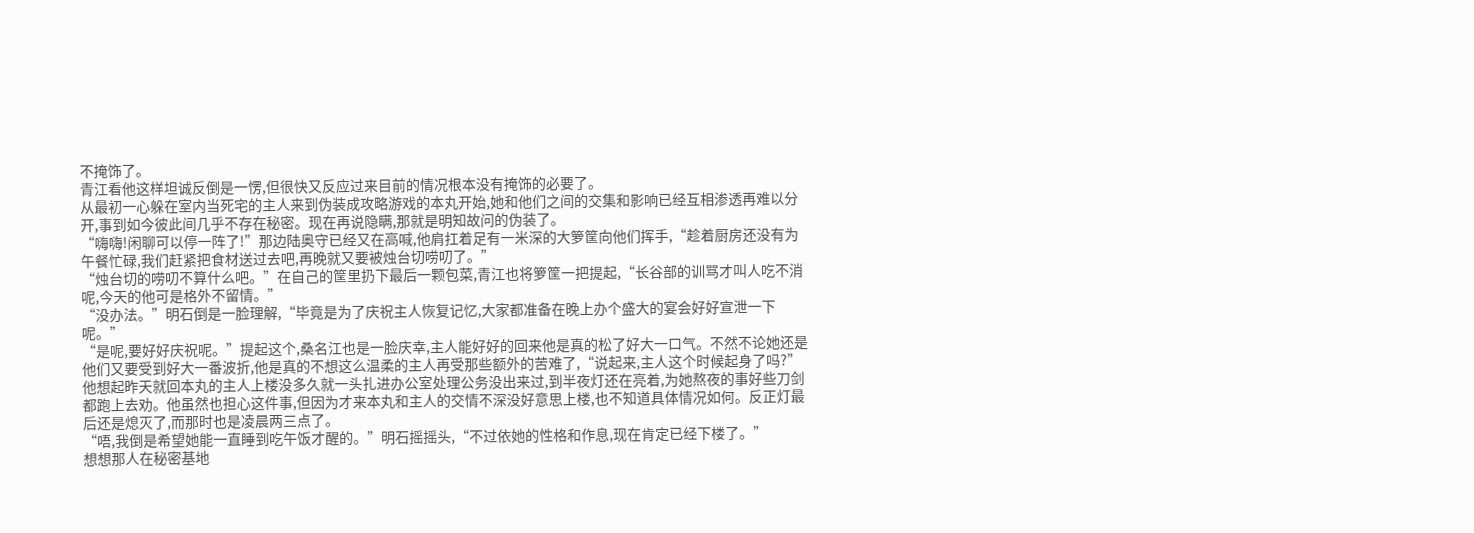不掩饰了。
青江看他这样坦诚反倒是一愣,但很快又反应过来目前的情况根本没有掩饰的必要了。
从最初一心躲在室内当死宅的主人来到伪装成攻略游戏的本丸开始,她和他们之间的交集和影响已经互相渗透再难以分开,事到如今彼此间几乎不存在秘密。现在再说隐瞒,那就是明知故问的伪装了。
“嗨嗨!闲聊可以停一阵了!”那边陆奥守已经又在高喊,他肩扛着足有一米深的大箩筐向他们挥手,“趁着厨房还没有为午餐忙碌,我们赶紧把食材送过去吧,再晚就又要被烛台切唠叨了。”
“烛台切的唠叨不算什么吧。”在自己的筐里扔下最后一颗包菜,青江也将箩筐一把提起,“长谷部的训骂才叫人吃不消呢,今天的他可是格外不留情。”
“没办法。”明石倒是一脸理解,“毕竟是为了庆祝主人恢复记忆,大家都准备在晚上办个盛大的宴会好好宣泄一下呢。”
“是呢,要好好庆祝呢。”提起这个,桑名江也是一脸庆幸,主人能好好的回来他是真的松了好大一口气。不然不论她还是他们又要受到好大一番波折,他是真的不想这么温柔的主人再受那些额外的苦难了,“说起来,主人这个时候起身了吗?”
他想起昨天就回本丸的主人上楼没多久就一头扎进办公室处理公务没出来过,到半夜灯还在亮着,为她熬夜的事好些刀剑都跑上去劝。他虽然也担心这件事,但因为才来本丸和主人的交情不深没好意思上楼,也不知道具体情况如何。反正灯最后还是熄灭了,而那时也是凌晨两三点了。
“唔,我倒是希望她能一直睡到吃午饭才醒的。”明石摇摇头,“不过依她的性格和作息,现在肯定已经下楼了。”
想想那人在秘密基地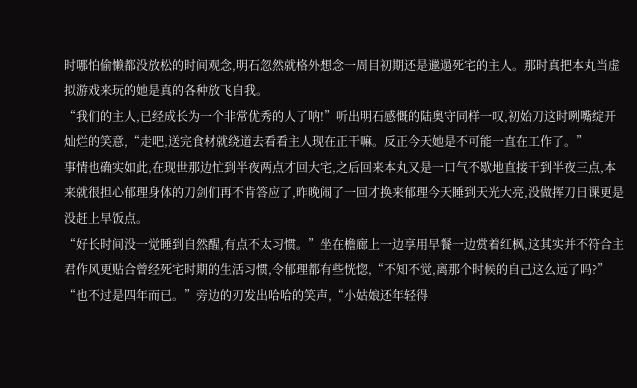时哪怕偷懒都没放松的时间观念,明石忽然就格外想念一周目初期还是邋遢死宅的主人。那时真把本丸当虚拟游戏来玩的她是真的各种放飞自我。
“我们的主人,已经成长为一个非常优秀的人了呐!”听出明石感慨的陆奥守同样一叹,初始刀这时咧嘴绽开灿烂的笑意,“走吧,送完食材就绕道去看看主人现在正干嘛。反正今天她是不可能一直在工作了。”
事情也确实如此,在现世那边忙到半夜两点才回大宅,之后回来本丸又是一口气不歇地直接干到半夜三点,本来就很担心郁理身体的刀剑们再不肯答应了,昨晚闹了一回才换来郁理今天睡到天光大亮,没做挥刀日课更是没赶上早饭点。
“好长时间没一觉睡到自然醒,有点不太习惯。”坐在檐廊上一边享用早餐一边赏着红枫,这其实并不符合主君作风更贴合曾经死宅时期的生活习惯,令郁理都有些恍惚,“不知不觉,离那个时候的自己这么远了吗?”
“也不过是四年而已。”旁边的刃发出哈哈的笑声,“小姑娘还年轻得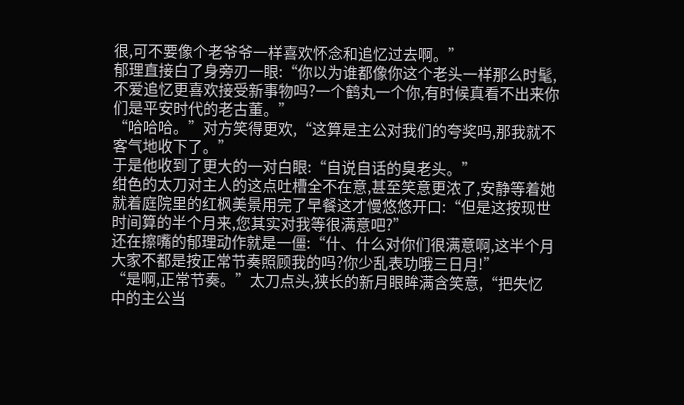很,可不要像个老爷爷一样喜欢怀念和追忆过去啊。”
郁理直接白了身旁刃一眼:“你以为谁都像你这个老头一样那么时髦,不爱追忆更喜欢接受新事物吗?一个鹤丸一个你,有时候真看不出来你们是平安时代的老古董。”
“哈哈哈。”对方笑得更欢,“这算是主公对我们的夸奖吗,那我就不客气地收下了。”
于是他收到了更大的一对白眼:“自说自话的臭老头。”
绀色的太刀对主人的这点吐槽全不在意,甚至笑意更浓了,安静等着她就着庭院里的红枫美景用完了早餐这才慢悠悠开口:“但是这按现世时间算的半个月来,您其实对我等很满意吧?”
还在擦嘴的郁理动作就是一僵:“什、什么对你们很满意啊,这半个月大家不都是按正常节奏照顾我的吗?你少乱表功哦三日月!”
“是啊,正常节奏。”太刀点头,狭长的新月眼眸满含笑意,“把失忆中的主公当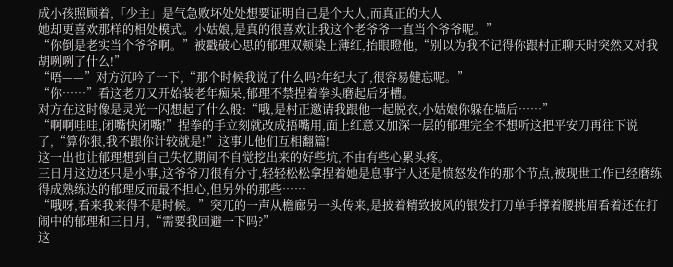成小孩照顾着,「少主」是气急败坏处处想要证明自己是个大人,而真正的大人
她却更喜欢那样的相处模式。小姑娘,是真的很喜欢让我这个老爷爷一直当个爷爷呢。”
“你倒是老实当个爷爷啊。”被戳破心思的郁理双颊染上薄红,抬眼瞪他,“别以为我不记得你跟村正聊天时突然又对我胡咧咧了什么!”
“唔——”对方沉吟了一下,“那个时候我说了什么吗?年纪大了,很容易健忘呢。”
“你……”看这老刀又开始装老年痴呆,郁理不禁捏着拳头磨起后牙槽。
对方在这时像是灵光一闪想起了什么般:“哦,是村正邀请我跟他一起脱衣,小姑娘你躲在墙后……”
“啊啊哇哇,闭嘴快闭嘴!”捏拳的手立刻就改成捂嘴用,面上红意又加深一层的郁理完全不想听这把平安刀再往下说了,“算你狠,我不跟你计较就是!”这事儿他们互相翻篇!
这一出也让郁理想到自己失忆期间不自觉挖出来的好些坑,不由有些心累头疼。
三日月这边还只是小事,这爷爷刀很有分寸,轻轻松松拿捏着她是息事宁人还是愤怒发作的那个节点,被现世工作已经磨练得成熟练达的郁理反而最不担心,但另外的那些……
“哦呀,看来我来得不是时候。”突兀的一声从檐廊另一头传来,是披着精致披风的银发打刀单手撑着腰挑眉看着还在打闹中的郁理和三日月,“需要我回避一下吗?”
这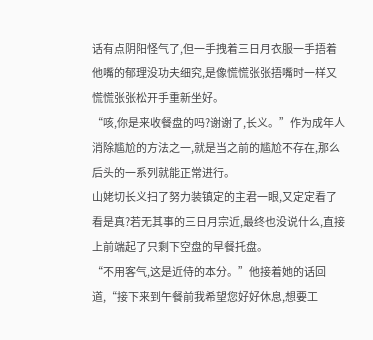话有点阴阳怪气了,但一手拽着三日月衣服一手捂着他嘴的郁理没功夫细究,是像慌慌张张捂嘴时一样又慌慌张张松开手重新坐好。
“咳,你是来收餐盘的吗?谢谢了,长义。”作为成年人消除尴尬的方法之一,就是当之前的尴尬不存在,那么后头的一系列就能正常进行。
山姥切长义扫了努力装镇定的主君一眼,又定定看了看是真?若无其事的三日月宗近,最终也没说什么,直接上前端起了只剩下空盘的早餐托盘。
“不用客气,这是近侍的本分。”他接着她的话回道,“接下来到午餐前我希望您好好休息,想要工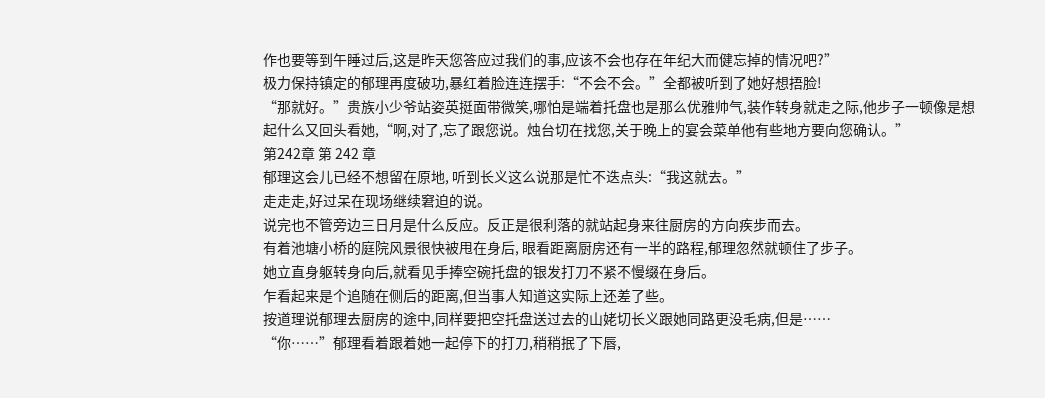作也要等到午睡过后,这是昨天您答应过我们的事,应该不会也存在年纪大而健忘掉的情况吧?”
极力保持镇定的郁理再度破功,暴红着脸连连摆手:“不会不会。”全都被听到了她好想捂脸!
“那就好。”贵族小少爷站姿英挺面带微笑,哪怕是端着托盘也是那么优雅帅气,装作转身就走之际,他步子一顿像是想起什么又回头看她,“啊,对了,忘了跟您说。烛台切在找您,关于晚上的宴会菜单他有些地方要向您确认。”
第242章 第 242 章
郁理这会儿已经不想留在原地, 听到长义这么说那是忙不迭点头:“我这就去。”
走走走,好过呆在现场继续窘迫的说。
说完也不管旁边三日月是什么反应。反正是很利落的就站起身来往厨房的方向疾步而去。
有着池塘小桥的庭院风景很快被甩在身后, 眼看距离厨房还有一半的路程,郁理忽然就顿住了步子。
她立直身躯转身向后,就看见手捧空碗托盘的银发打刀不紧不慢缀在身后。
乍看起来是个追随在侧后的距离,但当事人知道这实际上还差了些。
按道理说郁理去厨房的途中,同样要把空托盘送过去的山姥切长义跟她同路更没毛病,但是……
“你……”郁理看着跟着她一起停下的打刀,稍稍抿了下唇,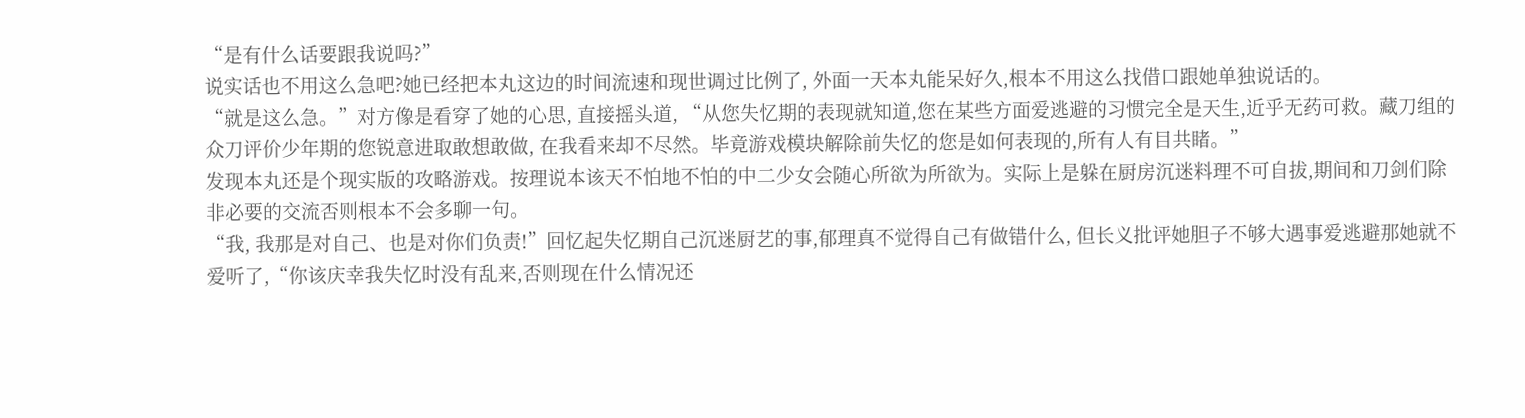“是有什么话要跟我说吗?”
说实话也不用这么急吧?她已经把本丸这边的时间流速和现世调过比例了, 外面一天本丸能呆好久,根本不用这么找借口跟她单独说话的。
“就是这么急。”对方像是看穿了她的心思, 直接摇头道, “从您失忆期的表现就知道,您在某些方面爱逃避的习惯完全是天生,近乎无药可救。藏刀组的众刀评价少年期的您锐意进取敢想敢做, 在我看来却不尽然。毕竟游戏模块解除前失忆的您是如何表现的,所有人有目共睹。”
发现本丸还是个现实版的攻略游戏。按理说本该天不怕地不怕的中二少女会随心所欲为所欲为。实际上是躲在厨房沉迷料理不可自拔,期间和刀剑们除非必要的交流否则根本不会多聊一句。
“我, 我那是对自己、也是对你们负责!”回忆起失忆期自己沉迷厨艺的事,郁理真不觉得自己有做错什么, 但长义批评她胆子不够大遇事爱逃避那她就不爱听了,“你该庆幸我失忆时没有乱来,否则现在什么情况还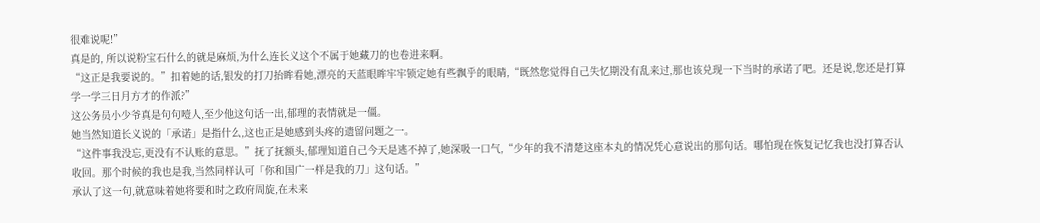很难说呢!”
真是的, 所以说粉宝石什么的就是麻烦,为什么连长义这个不属于她藏刀的也卷进来啊。
“这正是我要说的。”扣着她的话,银发的打刀抬眸看她,漂亮的天蓝眼眸牢牢锁定她有些飘乎的眼睛,“既然您觉得自己失忆期没有乱来过,那也该兑现一下当时的承诺了吧。还是说,您还是打算学一学三日月方才的作派?”
这公务员小少爷真是句句噎人,至少他这句话一出,郁理的表情就是一僵。
她当然知道长义说的「承诺」是指什么,这也正是她感到头疼的遗留问题之一。
“这件事我没忘,更没有不认账的意思。”抚了抚额头,郁理知道自己今天是逃不掉了,她深吸一口气,“少年的我不清楚这座本丸的情况凭心意说出的那句话。哪怕现在恢复记忆我也没打算否认收回。那个时候的我也是我,当然同样认可「你和国广一样是我的刀」这句话。”
承认了这一句,就意味着她将要和时之政府周旋,在未来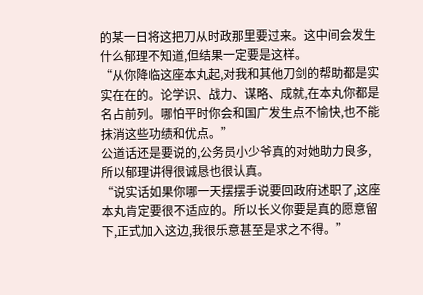的某一日将这把刀从时政那里要过来。这中间会发生什么郁理不知道,但结果一定要是这样。
“从你降临这座本丸起,对我和其他刀剑的帮助都是实实在在的。论学识、战力、谋略、成就,在本丸你都是名占前列。哪怕平时你会和国广发生点不愉快,也不能抹消这些功绩和优点。”
公道话还是要说的,公务员小少爷真的对她助力良多,所以郁理讲得很诚恳也很认真。
“说实话如果你哪一天摆摆手说要回政府述职了,这座本丸肯定要很不适应的。所以长义你要是真的愿意留下,正式加入这边,我很乐意甚至是求之不得。”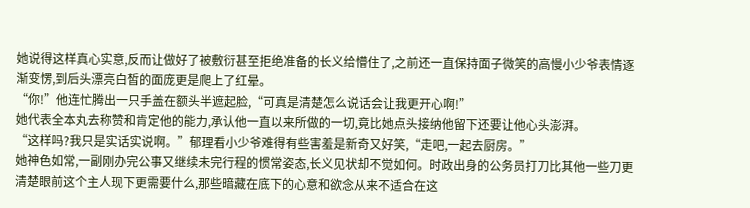她说得这样真心实意,反而让做好了被敷衍甚至拒绝准备的长义给懵住了,之前还一直保持面子微笑的高慢小少爷表情逐渐变愣,到后头漂亮白皙的面庞更是爬上了红晕。
“你!”他连忙腾出一只手盖在额头半遮起脸,“可真是清楚怎么说话会让我更开心啊!”
她代表全本丸去称赞和肯定他的能力,承认他一直以来所做的一切,竟比她点头接纳他留下还要让他心头澎湃。
“这样吗?我只是实话实说啊。”郁理看小少爷难得有些害羞是新奇又好笑,“走吧,一起去厨房。”
她神色如常,一副刚办完公事又继续未完行程的惯常姿态,长义见状却不觉如何。时政出身的公务员打刀比其他一些刀更清楚眼前这个主人现下更需要什么,那些暗藏在底下的心意和欲念从来不适合在这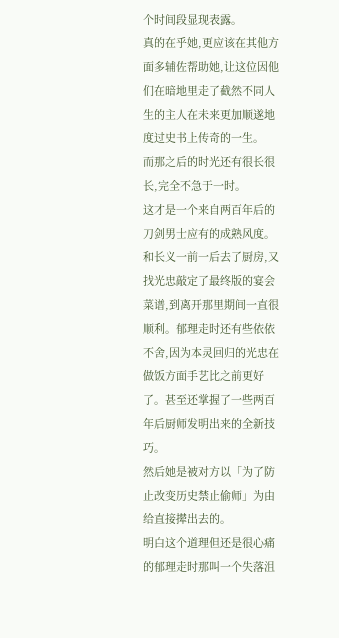个时间段显现表露。
真的在乎她,更应该在其他方面多辅佐帮助她,让这位因他们在暗地里走了截然不同人生的主人在未来更加顺遂地度过史书上传奇的一生。
而那之后的时光还有很长很长,完全不急于一时。
这才是一个来自两百年后的刀剑男士应有的成熟风度。
和长义一前一后去了厨房,又找光忠敲定了最终版的宴会菜谱,到离开那里期间一直很顺利。郁理走时还有些依依不舍,因为本灵回归的光忠在做饭方面手艺比之前更好了。甚至还掌握了一些两百年后厨师发明出来的全新技巧。
然后她是被对方以「为了防止改变历史禁止偷师」为由给直接撵出去的。
明白这个道理但还是很心痛的郁理走时那叫一个失落沮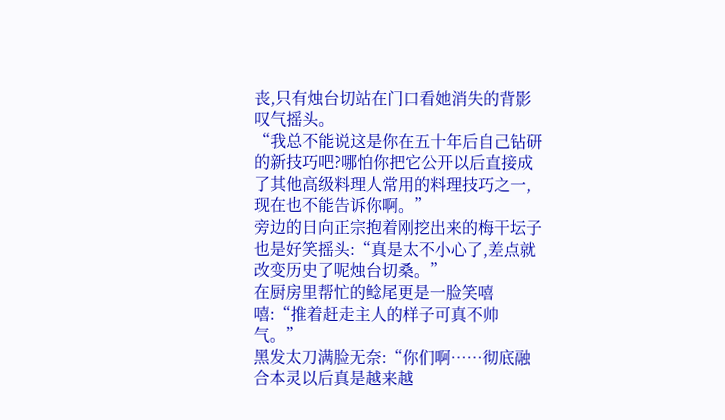丧,只有烛台切站在门口看她消失的背影叹气摇头。
“我总不能说这是你在五十年后自己钻研的新技巧吧?哪怕你把它公开以后直接成了其他高级料理人常用的料理技巧之一,现在也不能告诉你啊。”
旁边的日向正宗抱着刚挖出来的梅干坛子也是好笑摇头:“真是太不小心了,差点就改变历史了呢烛台切桑。”
在厨房里帮忙的鲶尾更是一脸笑嘻嘻:“推着赶走主人的样子可真不帅气。”
黑发太刀满脸无奈:“你们啊……彻底融合本灵以后真是越来越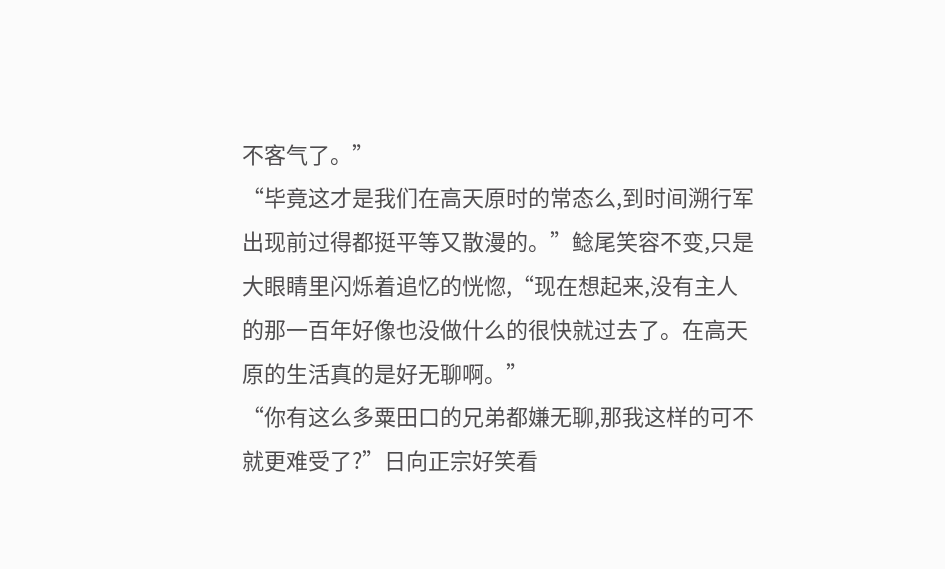不客气了。”
“毕竟这才是我们在高天原时的常态么,到时间溯行军出现前过得都挺平等又散漫的。”鲶尾笑容不变,只是大眼睛里闪烁着追忆的恍惚,“现在想起来,没有主人的那一百年好像也没做什么的很快就过去了。在高天原的生活真的是好无聊啊。”
“你有这么多粟田口的兄弟都嫌无聊,那我这样的可不就更难受了?”日向正宗好笑看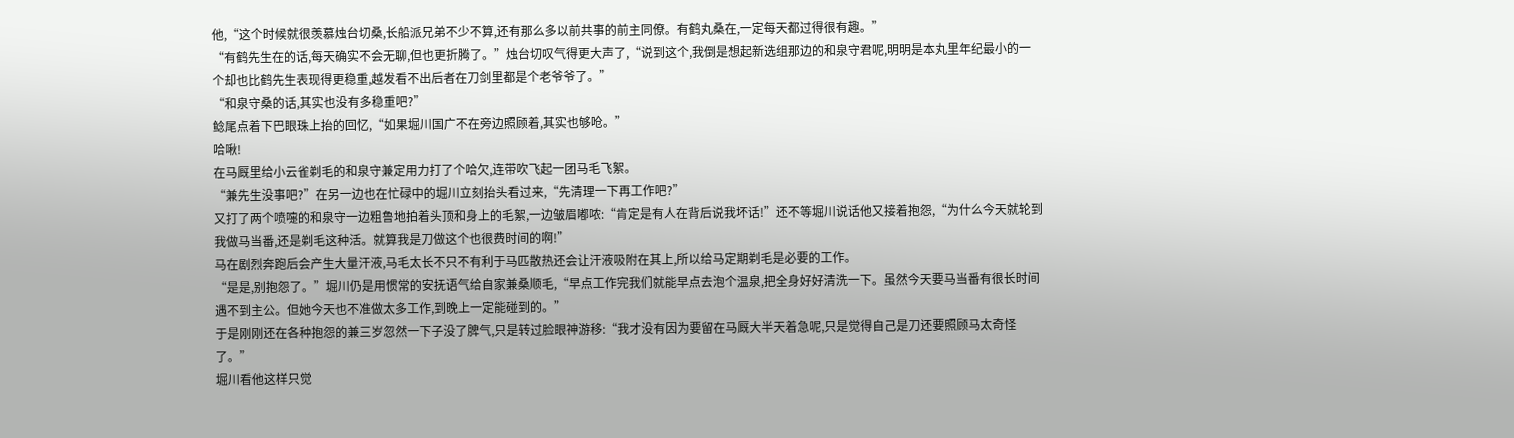他,“这个时候就很羡慕烛台切桑,长船派兄弟不少不算,还有那么多以前共事的前主同僚。有鹤丸桑在,一定每天都过得很有趣。”
“有鹤先生在的话,每天确实不会无聊,但也更折腾了。”烛台切叹气得更大声了,“说到这个,我倒是想起新选组那边的和泉守君呢,明明是本丸里年纪最小的一个却也比鹤先生表现得更稳重,越发看不出后者在刀剑里都是个老爷爷了。”
“和泉守桑的话,其实也没有多稳重吧?”
鲶尾点着下巴眼珠上抬的回忆,“如果堀川国广不在旁边照顾着,其实也够呛。”
哈啾!
在马厩里给小云雀剃毛的和泉守兼定用力打了个哈欠,连带吹飞起一团马毛飞絮。
“兼先生没事吧?”在另一边也在忙碌中的堀川立刻抬头看过来,“先清理一下再工作吧?”
又打了两个喷嚏的和泉守一边粗鲁地拍着头顶和身上的毛絮,一边皱眉嘟哝:“肯定是有人在背后说我坏话!”还不等堀川说话他又接着抱怨,“为什么今天就轮到我做马当番,还是剃毛这种活。就算我是刀做这个也很费时间的啊!”
马在剧烈奔跑后会产生大量汗液,马毛太长不只不有利于马匹散热还会让汗液吸附在其上,所以给马定期剃毛是必要的工作。
“是是,别抱怨了。”堀川仍是用惯常的安抚语气给自家兼桑顺毛,“早点工作完我们就能早点去泡个温泉,把全身好好清洗一下。虽然今天要马当番有很长时间遇不到主公。但她今天也不准做太多工作,到晚上一定能碰到的。”
于是刚刚还在各种抱怨的兼三岁忽然一下子没了脾气,只是转过脸眼神游移:“我才没有因为要留在马厩大半天着急呢,只是觉得自己是刀还要照顾马太奇怪了。”
堀川看他这样只觉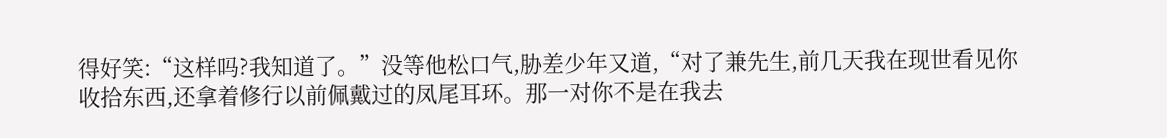得好笑:“这样吗?我知道了。”没等他松口气,胁差少年又道,“对了兼先生,前几天我在现世看见你收拾东西,还拿着修行以前佩戴过的凤尾耳环。那一对你不是在我去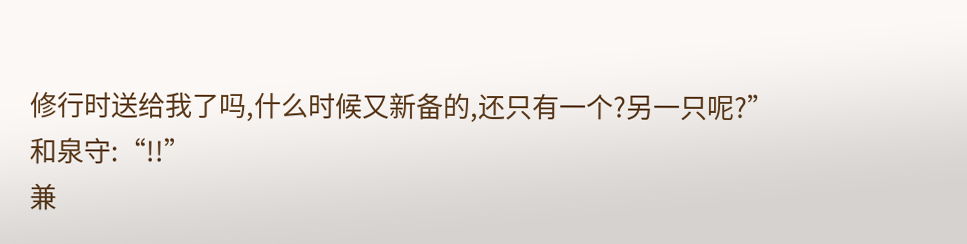修行时送给我了吗,什么时候又新备的,还只有一个?另一只呢?”
和泉守:“!!”
兼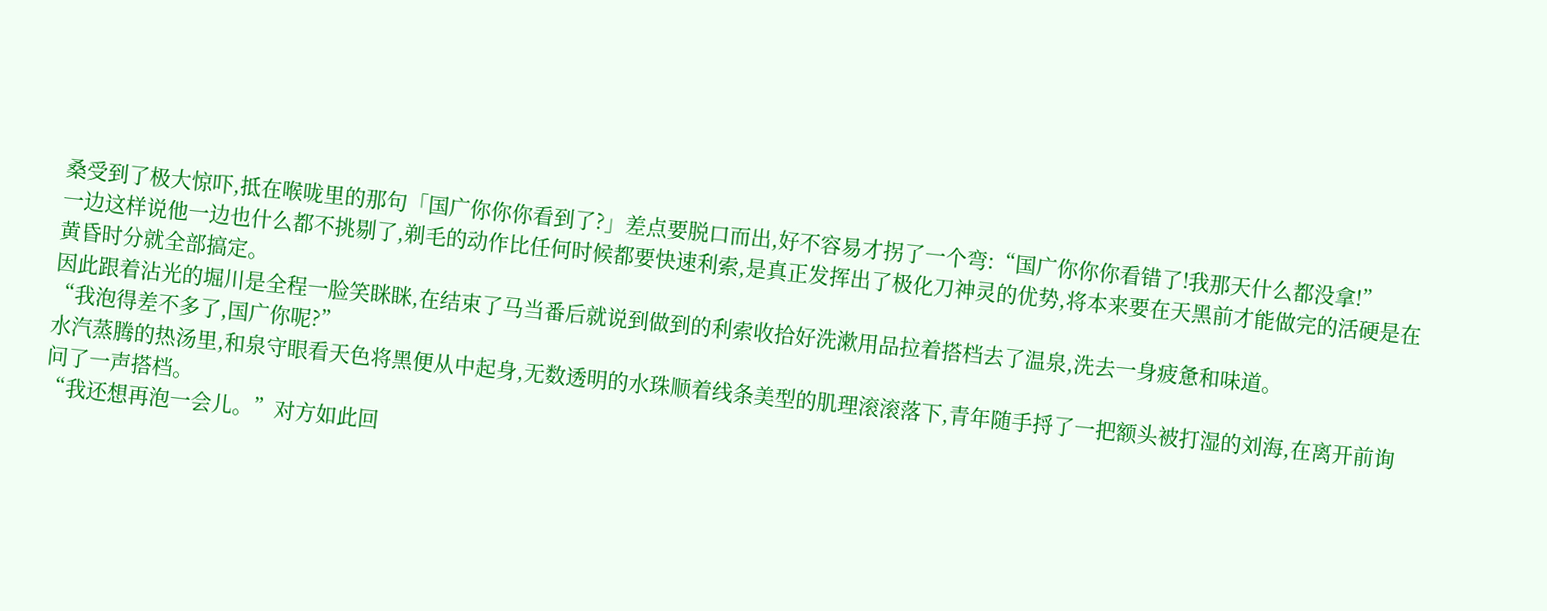桑受到了极大惊吓,抵在喉咙里的那句「国广你你你看到了?」差点要脱口而出,好不容易才拐了一个弯:“国广你你你看错了!我那天什么都没拿!”
一边这样说他一边也什么都不挑剔了,剃毛的动作比任何时候都要快速利索,是真正发挥出了极化刀神灵的优势,将本来要在天黑前才能做完的活硬是在黄昏时分就全部搞定。
因此跟着沾光的堀川是全程一脸笑眯眯,在结束了马当番后就说到做到的利索收拾好洗漱用品拉着搭档去了温泉,洗去一身疲惫和味道。
“我泡得差不多了,国广你呢?”
水汽蒸腾的热汤里,和泉守眼看天色将黑便从中起身,无数透明的水珠顺着线条美型的肌理滚滚落下,青年随手捋了一把额头被打湿的刘海,在离开前询问了一声搭档。
“我还想再泡一会儿。”对方如此回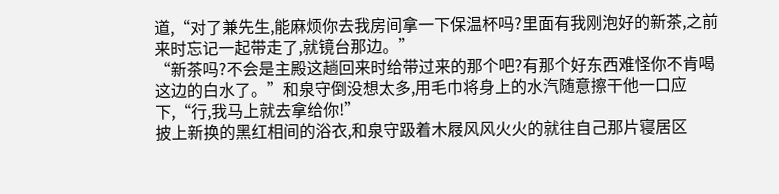道,“对了兼先生,能麻烦你去我房间拿一下保温杯吗?里面有我刚泡好的新茶,之前来时忘记一起带走了,就镜台那边。”
“新茶吗?不会是主殿这趟回来时给带过来的那个吧?有那个好东西难怪你不肯喝这边的白水了。”和泉守倒没想太多,用毛巾将身上的水汽随意擦干他一口应下,“行,我马上就去拿给你!”
披上新换的黑红相间的浴衣,和泉守趿着木屐风风火火的就往自己那片寝居区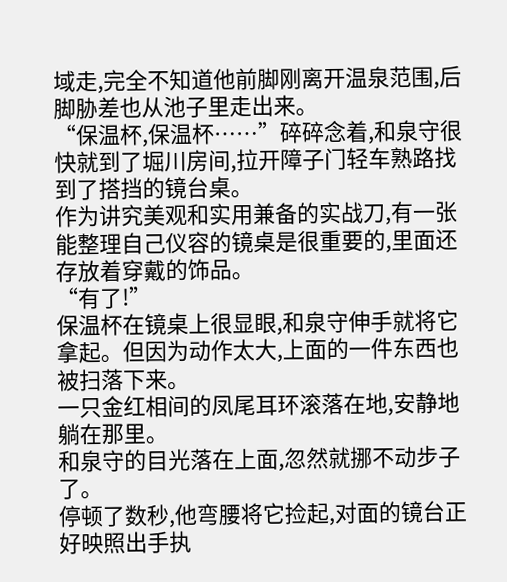域走,完全不知道他前脚刚离开温泉范围,后脚胁差也从池子里走出来。
“保温杯,保温杯……”碎碎念着,和泉守很快就到了堀川房间,拉开障子门轻车熟路找到了搭挡的镜台桌。
作为讲究美观和实用兼备的实战刀,有一张能整理自己仪容的镜桌是很重要的,里面还存放着穿戴的饰品。
“有了!”
保温杯在镜桌上很显眼,和泉守伸手就将它拿起。但因为动作太大,上面的一件东西也被扫落下来。
一只金红相间的凤尾耳环滚落在地,安静地躺在那里。
和泉守的目光落在上面,忽然就挪不动步子了。
停顿了数秒,他弯腰将它捡起,对面的镜台正好映照出手执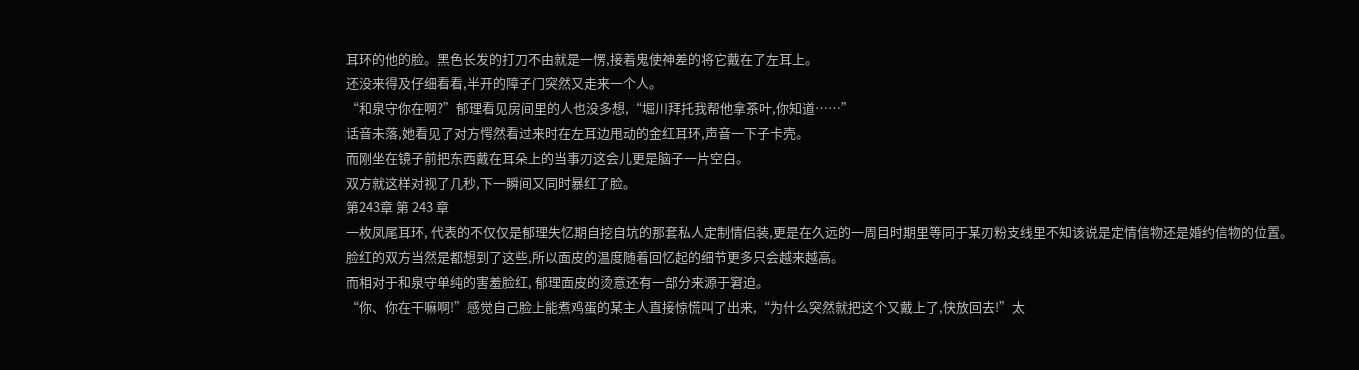耳环的他的脸。黑色长发的打刀不由就是一愣,接着鬼使神差的将它戴在了左耳上。
还没来得及仔细看看,半开的障子门突然又走来一个人。
“和泉守你在啊?”郁理看见房间里的人也没多想,“堀川拜托我帮他拿茶叶,你知道……”
话音未落,她看见了对方愕然看过来时在左耳边甩动的金红耳环,声音一下子卡壳。
而刚坐在镜子前把东西戴在耳朵上的当事刃这会儿更是脑子一片空白。
双方就这样对视了几秒,下一瞬间又同时暴红了脸。
第243章 第 243 章
一枚凤尾耳环, 代表的不仅仅是郁理失忆期自挖自坑的那套私人定制情侣装,更是在久远的一周目时期里等同于某刃粉支线里不知该说是定情信物还是婚约信物的位置。
脸红的双方当然是都想到了这些,所以面皮的温度随着回忆起的细节更多只会越来越高。
而相对于和泉守单纯的害羞脸红, 郁理面皮的烫意还有一部分来源于窘迫。
“你、你在干嘛啊!”感觉自己脸上能煮鸡蛋的某主人直接惊慌叫了出来,“为什么突然就把这个又戴上了,快放回去!”太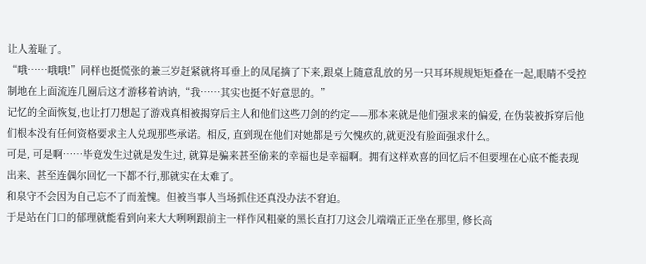让人羞耻了。
“哦……哦哦!”同样也挺慌张的兼三岁赶紧就将耳垂上的凤尾摘了下来,跟桌上随意乱放的另一只耳环规规矩矩叠在一起,眼睛不受控制地在上面流连几圈后这才游移着讷讷,“我……其实也挺不好意思的。”
记忆的全面恢复,也让打刀想起了游戏真相被揭穿后主人和他们这些刀剑的约定——那本来就是他们强求来的偏爱, 在伪装被拆穿后他们根本没有任何资格要求主人兑现那些承诺。相反, 直到现在他们对她都是亏欠愧疚的,就更没有脸面强求什么。
可是, 可是啊……毕竟发生过就是发生过, 就算是骗来甚至偷来的幸福也是幸福啊。拥有这样欢喜的回忆后不但要埋在心底不能表现出来、甚至连偶尔回忆一下都不行,那就实在太难了。
和泉守不会因为自己忘不了而羞愧。但被当事人当场抓住还真没办法不窘迫。
于是站在门口的郁理就能看到向来大大咧咧跟前主一样作风粗豪的黑长直打刀这会儿端端正正坐在那里, 修长高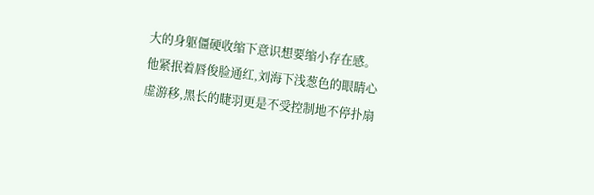大的身躯僵硬收缩下意识想要缩小存在感。他紧抿着唇俊脸通红,刘海下浅葱色的眼睛心虚游移,黑长的睫羽更是不受控制地不停扑扇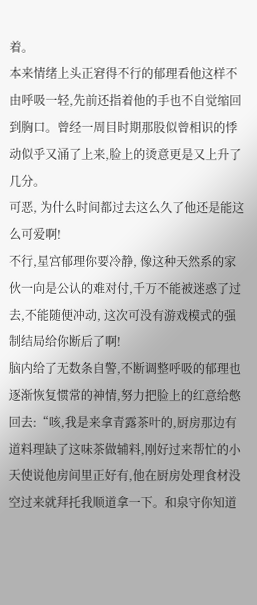着。
本来情绪上头正窘得不行的郁理看他这样不由呼吸一轻,先前还指着他的手也不自觉缩回到胸口。曾经一周目时期那股似曾相识的悸动似乎又涌了上来,脸上的烫意更是又上升了几分。
可恶, 为什么时间都过去这么久了他还是能这么可爱啊!
不行,星宫郁理你要冷静, 像这种天然系的家伙一向是公认的难对付,千万不能被迷惑了过去,不能随便冲动, 这次可没有游戏模式的强制结局给你断后了啊!
脑内给了无数条自警,不断调整呼吸的郁理也逐渐恢复惯常的神情,努力把脸上的红意给憋回去:“咳,我是来拿青露茶叶的,厨房那边有道料理缺了这味茶做辅料,刚好过来帮忙的小天使说他房间里正好有,他在厨房处理食材没空过来就拜托我顺道拿一下。和泉守你知道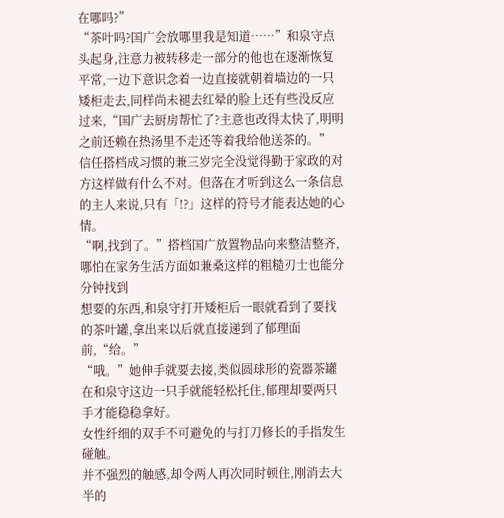在哪吗?”
“茶叶吗?国广会放哪里我是知道……”和泉守点头起身,注意力被转移走一部分的他也在逐渐恢复平常,一边下意识念着一边直接就朝着墙边的一只矮柜走去,同样尚未褪去红晕的脸上还有些没反应过来,“国广去厨房帮忙了?主意也改得太快了,明明之前还赖在热汤里不走还等着我给他送茶的。”
信任搭档成习惯的兼三岁完全没觉得勤于家政的对方这样做有什么不对。但落在才听到这么一条信息的主人来说,只有「!?」这样的符号才能表达她的心情。
“啊,找到了。”搭档国广放置物品向来整洁整齐,哪怕在家务生活方面如兼桑这样的粗糙刃士也能分分钟找到
想要的东西,和泉守打开矮柜后一眼就看到了要找的茶叶罐,拿出来以后就直接递到了郁理面前,“给。”
“哦。”她伸手就要去接,类似圆球形的瓷器茶罐在和泉守这边一只手就能轻松托住,郁理却要两只手才能稳稳拿好。
女性纤细的双手不可避免的与打刀修长的手指发生碰触。
并不强烈的触感,却令两人再次同时顿住,刚消去大半的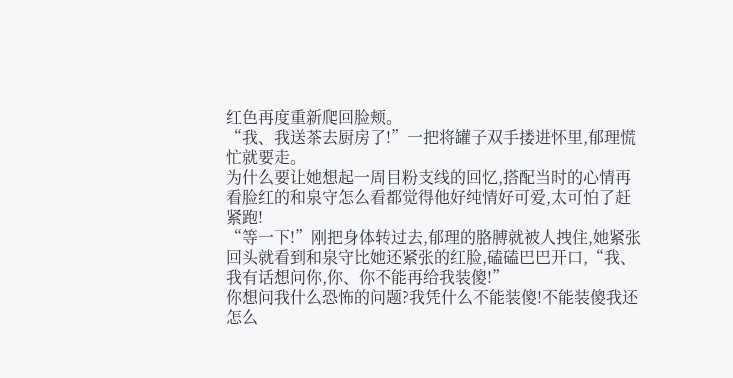红色再度重新爬回脸颊。
“我、我送茶去厨房了!”一把将罐子双手搂进怀里,郁理慌忙就要走。
为什么要让她想起一周目粉支线的回忆,搭配当时的心情再看脸红的和泉守怎么看都觉得他好纯情好可爱,太可怕了赶紧跑!
“等一下!”刚把身体转过去,郁理的胳膊就被人拽住,她紧张回头就看到和泉守比她还紧张的红脸,磕磕巴巴开口,“我、我有话想问你,你、你不能再给我装傻!”
你想问我什么恐怖的问题?我凭什么不能装傻!不能装傻我还怎么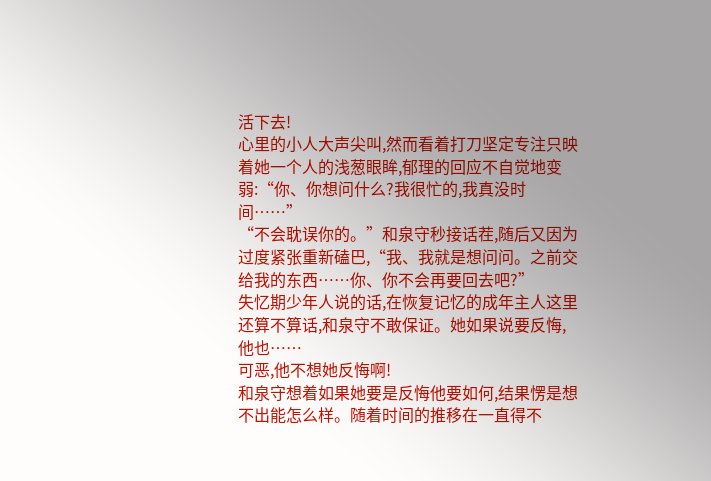活下去!
心里的小人大声尖叫,然而看着打刀坚定专注只映着她一个人的浅葱眼眸,郁理的回应不自觉地变弱:“你、你想问什么?我很忙的,我真没时间……”
“不会耽误你的。”和泉守秒接话茬,随后又因为过度紧张重新磕巴,“我、我就是想问问。之前交给我的东西……你、你不会再要回去吧?”
失忆期少年人说的话,在恢复记忆的成年主人这里还算不算话,和泉守不敢保证。她如果说要反悔,他也……
可恶,他不想她反悔啊!
和泉守想着如果她要是反悔他要如何,结果愣是想不出能怎么样。随着时间的推移在一直得不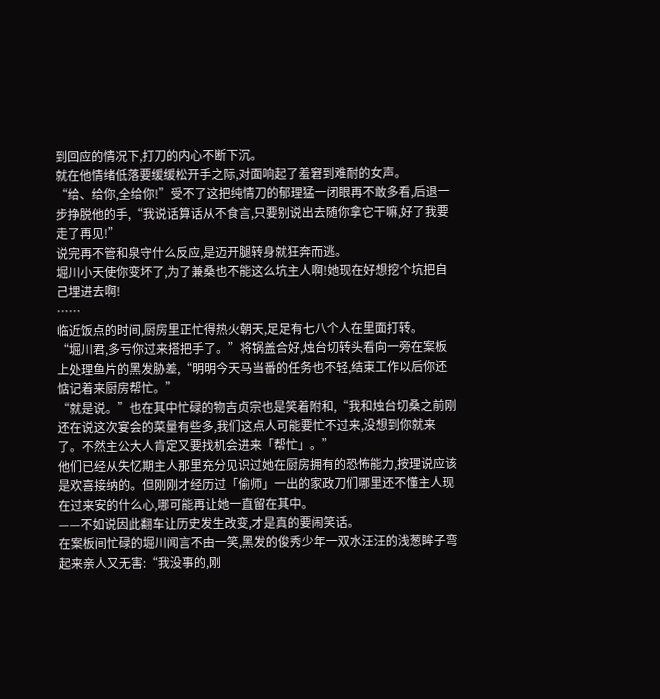到回应的情况下,打刀的内心不断下沉。
就在他情绪低落要缓缓松开手之际,对面响起了羞窘到难耐的女声。
“给、给你,全给你!”受不了这把纯情刀的郁理猛一闭眼再不敢多看,后退一步挣脱他的手,“我说话算话从不食言,只要别说出去随你拿它干嘛,好了我要走了再见!”
说完再不管和泉守什么反应,是迈开腿转身就狂奔而逃。
堀川小天使你变坏了,为了兼桑也不能这么坑主人啊!她现在好想挖个坑把自己埋进去啊!
……
临近饭点的时间,厨房里正忙得热火朝天,足足有七八个人在里面打转。
“堀川君,多亏你过来搭把手了。”将锅盖合好,烛台切转头看向一旁在案板上处理鱼片的黑发胁差,“明明今天马当番的任务也不轻,结束工作以后你还惦记着来厨房帮忙。”
“就是说。”也在其中忙碌的物吉贞宗也是笑着附和,“我和烛台切桑之前刚还在说这次宴会的菜量有些多,我们这点人可能要忙不过来,没想到你就来了。不然主公大人肯定又要找机会进来「帮忙」。”
他们已经从失忆期主人那里充分见识过她在厨房拥有的恐怖能力,按理说应该是欢喜接纳的。但刚刚才经历过「偷师」一出的家政刀们哪里还不懂主人现在过来安的什么心,哪可能再让她一直留在其中。
——不如说因此翻车让历史发生改变,才是真的要闹笑话。
在案板间忙碌的堀川闻言不由一笑,黑发的俊秀少年一双水汪汪的浅葱眸子弯起来亲人又无害:“我没事的,刚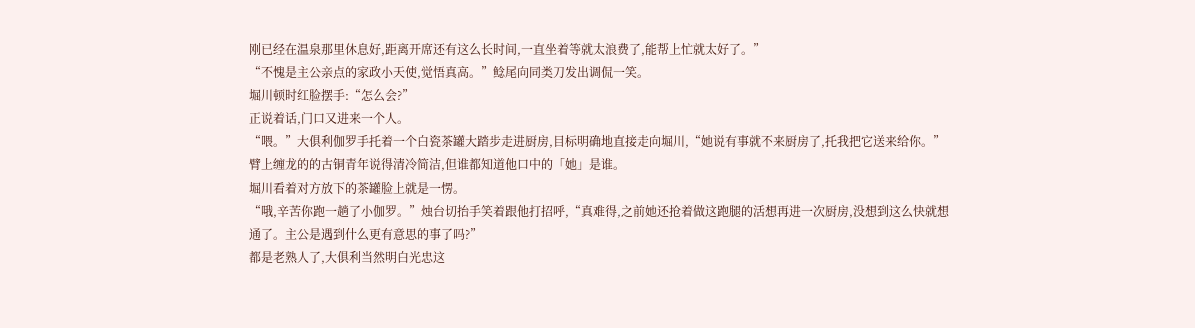刚已经在温泉那里休息好,距离开席还有这么长时间,一直坐着等就太浪费了,能帮上忙就太好了。”
“不愧是主公亲点的家政小天使,觉悟真高。”鲶尾向同类刀发出调侃一笑。
堀川顿时红脸摆手:“怎么会?”
正说着话,门口又进来一个人。
“喂。”大俱利伽罗手托着一个白瓷茶罐大踏步走进厨房,目标明确地直接走向堀川,“她说有事就不来厨房了,托我把它送来给你。”
臂上缠龙的的古铜青年说得清冷简洁,但谁都知道他口中的「她」是谁。
堀川看着对方放下的茶罐脸上就是一愣。
“哦,辛苦你跑一趟了小伽罗。”烛台切抬手笑着跟他打招呼,“真难得,之前她还抢着做这跑腿的活想再进一次厨房,没想到这么快就想通了。主公是遇到什么更有意思的事了吗?”
都是老熟人了,大俱利当然明白光忠这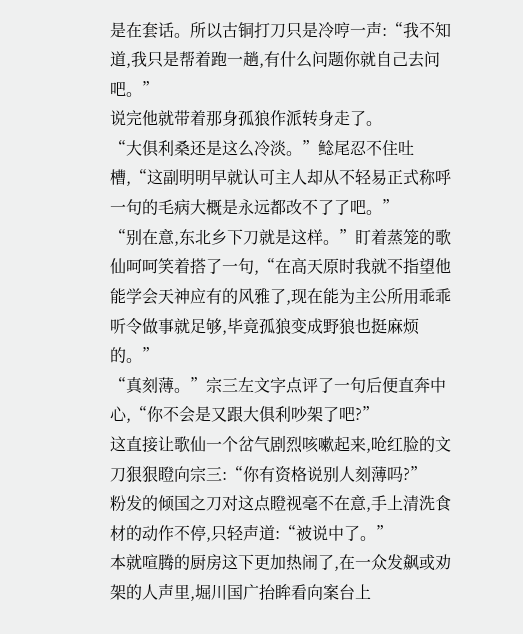是在套话。所以古铜打刀只是冷哼一声:“我不知道,我只是帮着跑一趟,有什么问题你就自己去问吧。”
说完他就带着那身孤狼作派转身走了。
“大俱利桑还是这么冷淡。”鲶尾忍不住吐槽,“这副明明早就认可主人却从不轻易正式称呼一句的毛病大概是永远都改不了了吧。”
“别在意,东北乡下刀就是这样。”盯着蒸笼的歌仙呵呵笑着搭了一句,“在高天原时我就不指望他能学会天神应有的风雅了,现在能为主公所用乖乖听令做事就足够,毕竟孤狼变成野狼也挺麻烦的。”
“真刻薄。”宗三左文字点评了一句后便直奔中心,“你不会是又跟大俱利吵架了吧?”
这直接让歌仙一个岔气剧烈咳嗽起来,呛红脸的文刀狠狠瞪向宗三:“你有资格说别人刻薄吗?”
粉发的倾国之刀对这点瞪视毫不在意,手上清洗食材的动作不停,只轻声道:“被说中了。”
本就喧腾的厨房这下更加热闹了,在一众发飙或劝架的人声里,堀川国广抬眸看向案台上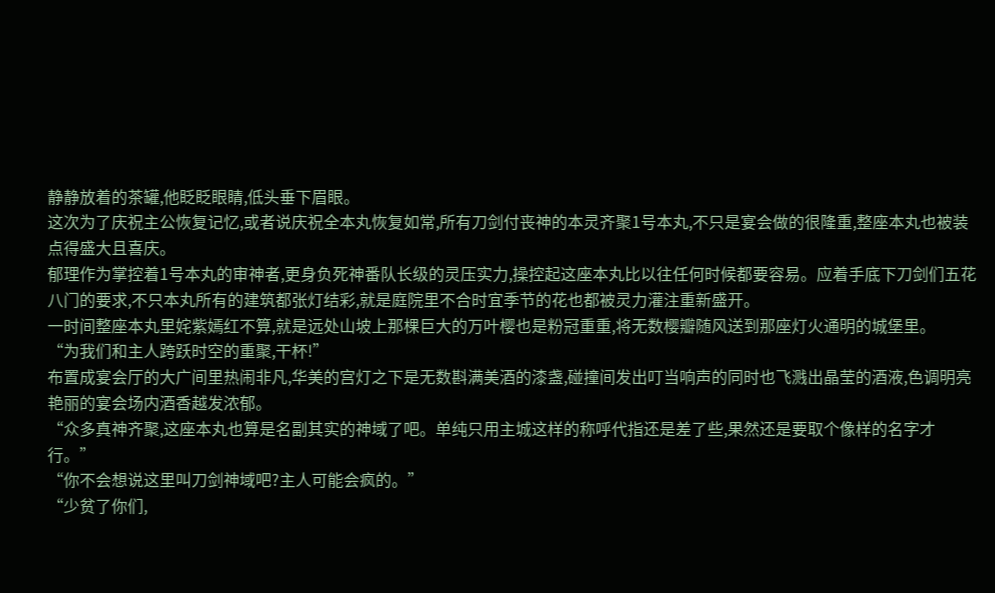静静放着的茶罐,他眨眨眼睛,低头垂下眉眼。
这次为了庆祝主公恢复记忆,或者说庆祝全本丸恢复如常,所有刀剑付丧神的本灵齐聚1号本丸,不只是宴会做的很隆重,整座本丸也被装点得盛大且喜庆。
郁理作为掌控着1号本丸的审神者,更身负死神番队长级的灵压实力,操控起这座本丸比以往任何时候都要容易。应着手底下刀剑们五花八门的要求,不只本丸所有的建筑都张灯结彩,就是庭院里不合时宜季节的花也都被灵力灌注重新盛开。
一时间整座本丸里姹紫嫣红不算,就是远处山坡上那棵巨大的万叶樱也是粉冠重重,将无数樱瓣随风送到那座灯火通明的城堡里。
“为我们和主人跨跃时空的重聚,干杯!”
布置成宴会厅的大广间里热闹非凡,华美的宫灯之下是无数斟满美酒的漆盏,碰撞间发出叮当响声的同时也飞溅出晶莹的酒液,色调明亮艳丽的宴会场内酒香越发浓郁。
“众多真神齐聚,这座本丸也算是名副其实的神域了吧。单纯只用主城这样的称呼代指还是差了些,果然还是要取个像样的名字才行。”
“你不会想说这里叫刀剑神域吧?主人可能会疯的。”
“少贫了你们,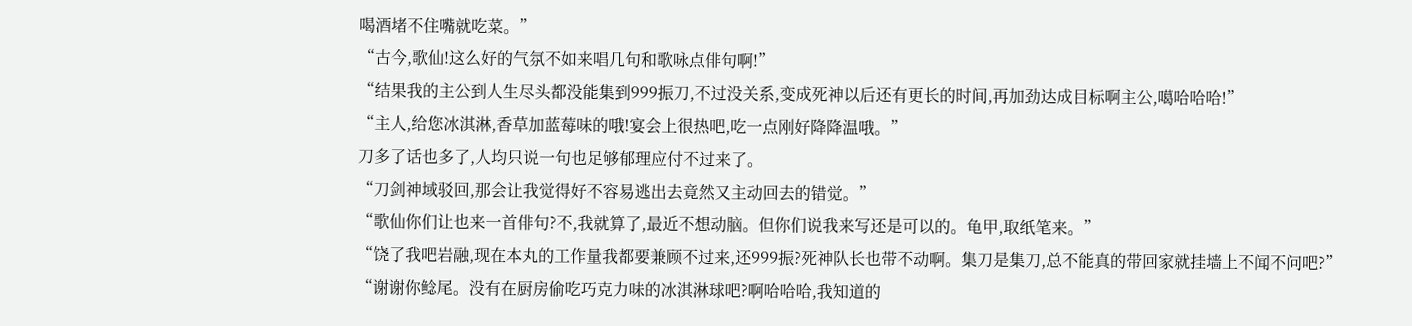喝酒堵不住嘴就吃菜。”
“古今,歌仙!这么好的气氛不如来唱几句和歌咏点俳句啊!”
“结果我的主公到人生尽头都没能集到999振刀,不过没关系,变成死神以后还有更长的时间,再加劲达成目标啊主公,噶哈哈哈!”
“主人,给您冰淇淋,香草加蓝莓味的哦!宴会上很热吧,吃一点刚好降降温哦。”
刀多了话也多了,人均只说一句也足够郁理应付不过来了。
“刀剑神域驳回,那会让我觉得好不容易逃出去竟然又主动回去的错觉。”
“歌仙你们让也来一首俳句?不,我就算了,最近不想动脑。但你们说我来写还是可以的。龟甲,取纸笔来。”
“饶了我吧岩融,现在本丸的工作量我都要兼顾不过来,还999振?死神队长也带不动啊。集刀是集刀,总不能真的带回家就挂墙上不闻不问吧?”
“谢谢你鲶尾。没有在厨房偷吃巧克力味的冰淇淋球吧?啊哈哈哈,我知道的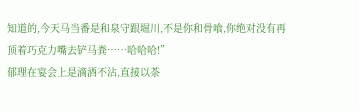知道的,今天马当番是和泉守跟堀川,不是你和骨喰,你绝对没有再顶着巧克力嘴去铲马粪……哈哈哈!”
郁理在宴会上是滴酒不沾,直接以茶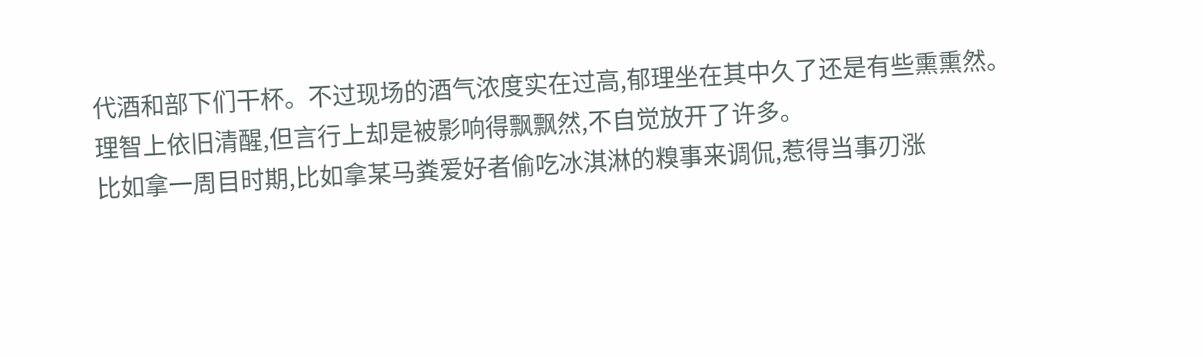代酒和部下们干杯。不过现场的酒气浓度实在过高,郁理坐在其中久了还是有些熏熏然。
理智上依旧清醒,但言行上却是被影响得飘飘然,不自觉放开了许多。
比如拿一周目时期,比如拿某马粪爱好者偷吃冰淇淋的糗事来调侃,惹得当事刃涨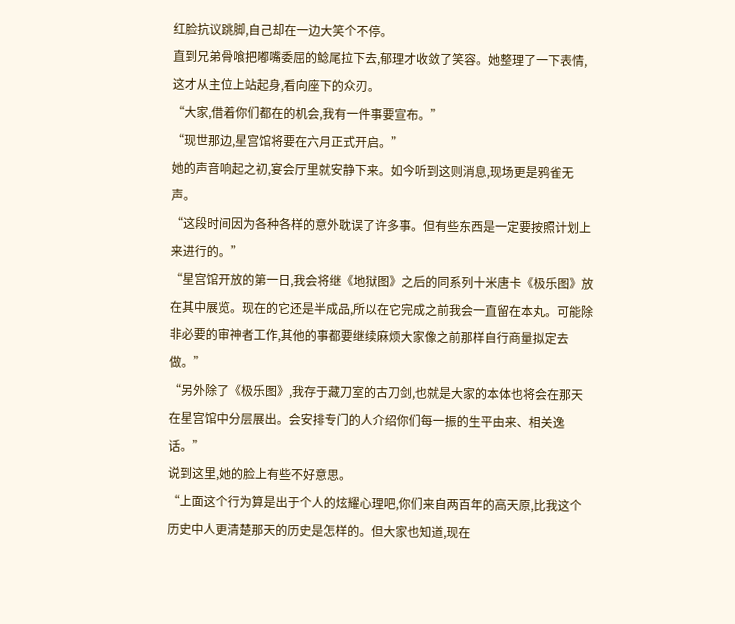红脸抗议跳脚,自己却在一边大笑个不停。
直到兄弟骨喰把嘟嘴委屈的鲶尾拉下去,郁理才收敛了笑容。她整理了一下表情,这才从主位上站起身,看向座下的众刃。
“大家,借着你们都在的机会,我有一件事要宣布。”
“现世那边,星宫馆将要在六月正式开启。”
她的声音响起之初,宴会厅里就安静下来。如今听到这则消息,现场更是鸦雀无声。
“这段时间因为各种各样的意外耽误了许多事。但有些东西是一定要按照计划上来进行的。”
“星宫馆开放的第一日,我会将继《地狱图》之后的同系列十米唐卡《极乐图》放在其中展览。现在的它还是半成品,所以在它完成之前我会一直留在本丸。可能除非必要的审神者工作,其他的事都要继续麻烦大家像之前那样自行商量拟定去做。”
“另外除了《极乐图》,我存于藏刀室的古刀剑,也就是大家的本体也将会在那天在星宫馆中分层展出。会安排专门的人介绍你们每一振的生平由来、相关逸话。”
说到这里,她的脸上有些不好意思。
“上面这个行为算是出于个人的炫耀心理吧,你们来自两百年的高天原,比我这个历史中人更清楚那天的历史是怎样的。但大家也知道,现在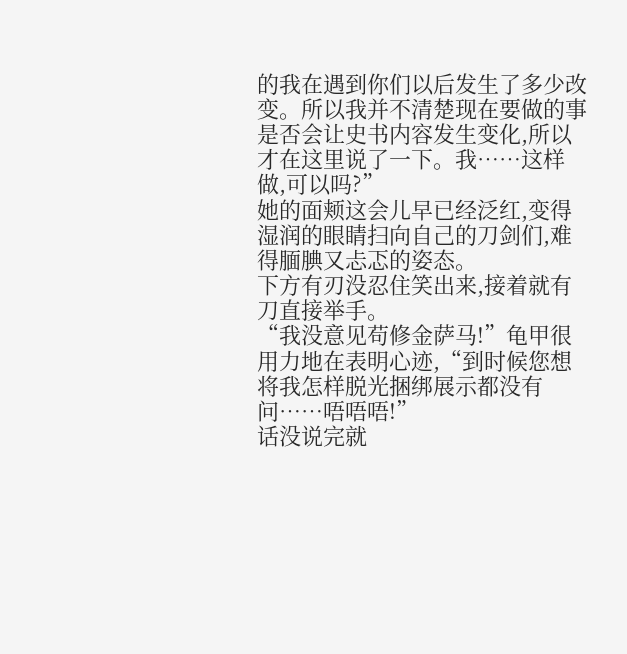的我在遇到你们以后发生了多少改变。所以我并不清楚现在要做的事是否会让史书内容发生变化,所以才在这里说了一下。我……这样做,可以吗?”
她的面颊这会儿早已经泛红,变得湿润的眼睛扫向自己的刀剑们,难得腼腆又忐忑的姿态。
下方有刃没忍住笑出来,接着就有刀直接举手。
“我没意见苟修金萨马!”龟甲很用力地在表明心迹,“到时候您想将我怎样脱光捆绑展示都没有问……唔唔唔!”
话没说完就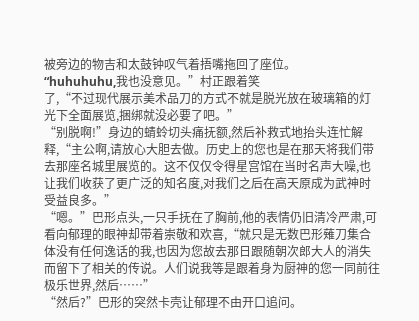被旁边的物吉和太鼓钟叹气着捂嘴拖回了座位。
“huhuhuhu,我也没意见。”村正跟着笑
了,“不过现代展示美术品刀的方式不就是脱光放在玻璃箱的灯光下全面展览,捆绑就没必要了吧。”
“别脱啊!”身边的蜻蛉切头痛抚额,然后补救式地抬头连忙解释,“主公啊,请放心大胆去做。历史上的您也是在那天将我们带去那座名城里展览的。这不仅仅令得星宫馆在当时名声大噪,也让我们收获了更广泛的知名度,对我们之后在高天原成为武神时受益良多。”
“嗯。”巴形点头,一只手抚在了胸前,他的表情仍旧清冷严肃,可看向郁理的眼神却带着崇敬和欢喜,“就只是无数巴形薙刀集合体没有任何逸话的我,也因为您故去那日跟随朝次郎大人的消失而留下了相关的传说。人们说我等是跟着身为厨神的您一同前往极乐世界,然后……”
“然后?”巴形的突然卡壳让郁理不由开口追问。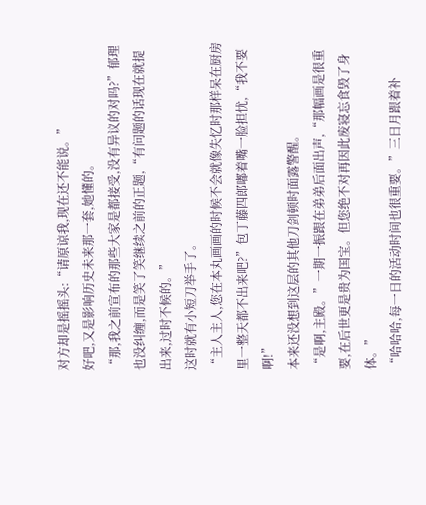对方却是摇摇头:“请原谅我,现在还不能说。”
好吧,又是影响历史未来那一套,她懂的。
“那,我之前宣布的那些大家是都接受,没有异议的对吗?”郁理也没纠缠,而是笑了笑继续之前的正题,“有问题的话现在就提出来,过时不候的。”
这时就有小短刀举手了。
“主人主人,您在本丸画画的时候不会就像失忆时那样呆在厨房里一整天都不出来吧?”包丁藤四郎嘟着嘴一脸担忧,“我不要啊!”
本来还没想到这层的其他刀剑顿时面露警醒。
“是啊,主殿。”一期一振跟在弟弟后面出声,“那幅画是很重要,在后世更是贵为国宝。但您绝不对再因此废寝忘食毁了身体。”
“哈哈哈,每一日的活动时间也很重要。”三日月跟着补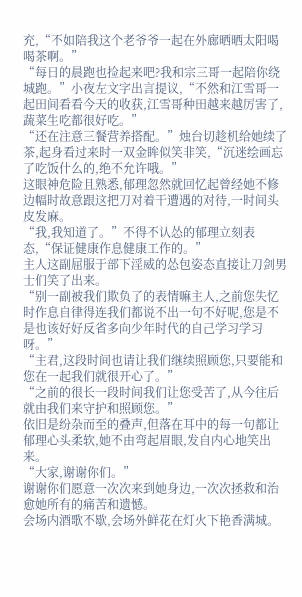充,“不如陪我这个老爷爷一起在外廊晒晒太阳喝喝茶啊。”
“每日的晨跑也捡起来吧?我和宗三哥一起陪你绕城跑。”小夜左文字出言提议,“不然和江雪哥一起田间看看今天的收获,江雪哥种田越来越厉害了,蔬菜生吃都很好吃。”
“还在注意三餐营养搭配。”烛台切趁机给她续了茶,起身看过来时一双金眸似笑非笑,“沉迷绘画忘了吃饭什么的,绝不允许哦。”
这眼神危险且熟悉,郁理忽然就回忆起曾经她不修边幅时故意跟这把刀对着干遭遇的对待,一时间头皮发麻。
“我,我知道了。”不得不认怂的郁理立刻表态,“保证健康作息健康工作的。”
主人这副屈服于部下淫威的怂包姿态直接让刀剑男士们笑了出来。
“别一副被我们欺负了的表情嘛主人,之前您失忆时作息自律得连我们都说不出一句不好呢,您是不是也该好好反省多向少年时代的自己学习学习呀。”
“主君,这段时间也请让我们继续照顾您,只要能和您在一起我们就很开心了。”
“之前的很长一段时间我们让您受苦了,从今往后就由我们来守护和照顾您。”
依旧是纷杂而至的叠声,但落在耳中的每一句都让郁理心头柔软,她不由弯起眉眼,发自内心地笑出来。
“大家,谢谢你们。”
谢谢你们愿意一次次来到她身边,一次次拯救和治愈她所有的痛苦和遗憾。
会场内酒歌不歇,会场外鲜花在灯火下艳香满城。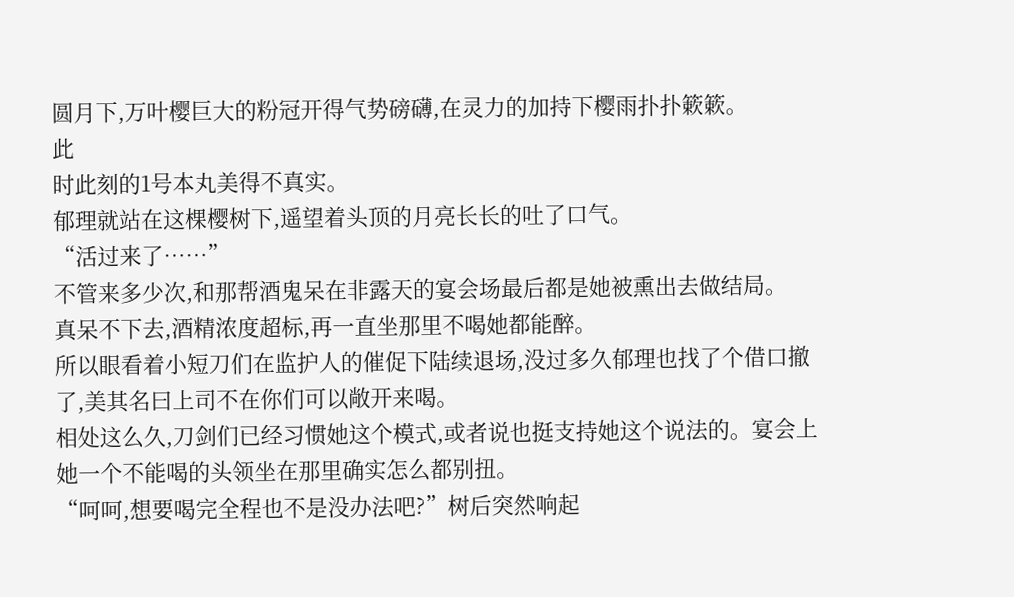圆月下,万叶樱巨大的粉冠开得气势磅礴,在灵力的加持下樱雨扑扑簌簌。
此
时此刻的1号本丸美得不真实。
郁理就站在这棵樱树下,遥望着头顶的月亮长长的吐了口气。
“活过来了……”
不管来多少次,和那帮酒鬼呆在非露天的宴会场最后都是她被熏出去做结局。
真呆不下去,酒精浓度超标,再一直坐那里不喝她都能醉。
所以眼看着小短刀们在监护人的催促下陆续退场,没过多久郁理也找了个借口撤了,美其名曰上司不在你们可以敞开来喝。
相处这么久,刀剑们已经习惯她这个模式,或者说也挺支持她这个说法的。宴会上她一个不能喝的头领坐在那里确实怎么都别扭。
“呵呵,想要喝完全程也不是没办法吧?”树后突然响起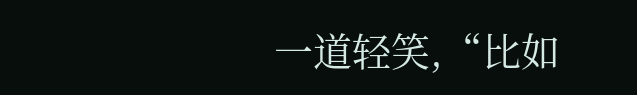一道轻笑,“比如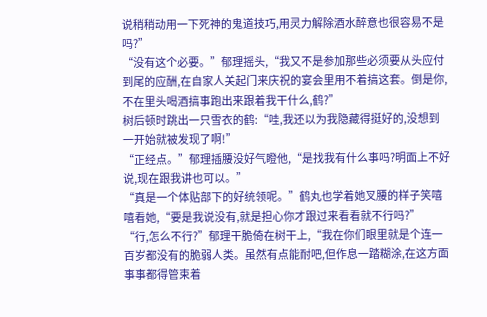说稍稍动用一下死神的鬼道技巧,用灵力解除酒水醉意也很容易不是吗?”
“没有这个必要。”郁理摇头,“我又不是参加那些必须要从头应付到尾的应酬,在自家人关起门来庆祝的宴会里用不着搞这套。倒是你,不在里头喝酒搞事跑出来跟着我干什么,鹤?”
树后顿时跳出一只雪衣的鹤:“哇,我还以为我隐藏得挺好的,没想到一开始就被发现了啊!”
“正经点。”郁理插腰没好气瞪他,“是找我有什么事吗?明面上不好说,现在跟我讲也可以。”
“真是一个体贴部下的好统领呢。”鹤丸也学着她叉腰的样子笑嘻嘻看她,“要是我说没有,就是担心你才跟过来看看就不行吗?”
“行,怎么不行?”郁理干脆倚在树干上,“我在你们眼里就是个连一百岁都没有的脆弱人类。虽然有点能耐吧,但作息一踏糊涂,在这方面事事都得管束着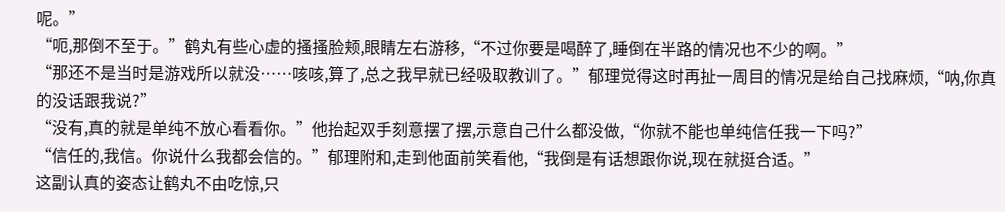呢。”
“呃,那倒不至于。”鹤丸有些心虚的搔搔脸颊,眼睛左右游移,“不过你要是喝醉了,睡倒在半路的情况也不少的啊。”
“那还不是当时是游戏所以就没……咳咳,算了,总之我早就已经吸取教训了。”郁理觉得这时再扯一周目的情况是给自己找麻烦,“呐,你真的没话跟我说?”
“没有,真的就是单纯不放心看看你。”他抬起双手刻意摆了摆,示意自己什么都没做,“你就不能也单纯信任我一下吗?”
“信任的,我信。你说什么我都会信的。”郁理附和,走到他面前笑看他,“我倒是有话想跟你说,现在就挺合适。”
这副认真的姿态让鹤丸不由吃惊,只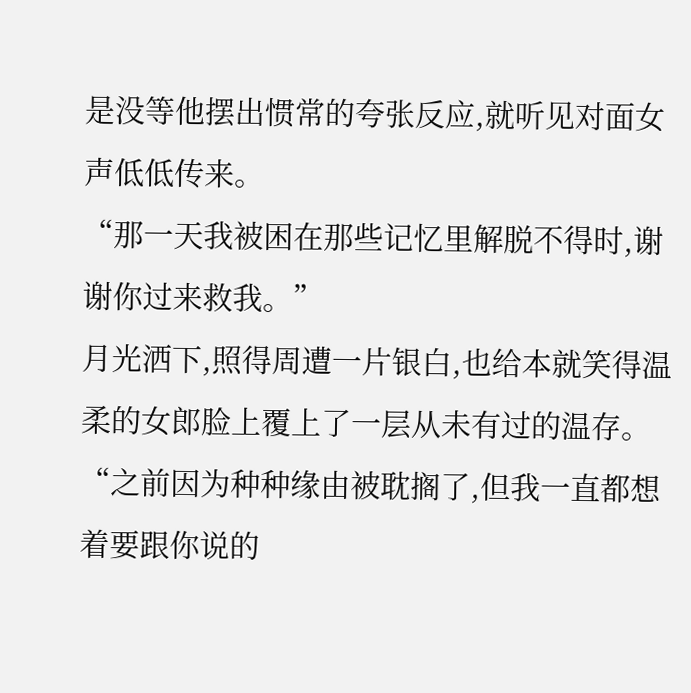是没等他摆出惯常的夸张反应,就听见对面女声低低传来。
“那一天我被困在那些记忆里解脱不得时,谢谢你过来救我。”
月光洒下,照得周遭一片银白,也给本就笑得温柔的女郎脸上覆上了一层从未有过的温存。
“之前因为种种缘由被耽搁了,但我一直都想着要跟你说的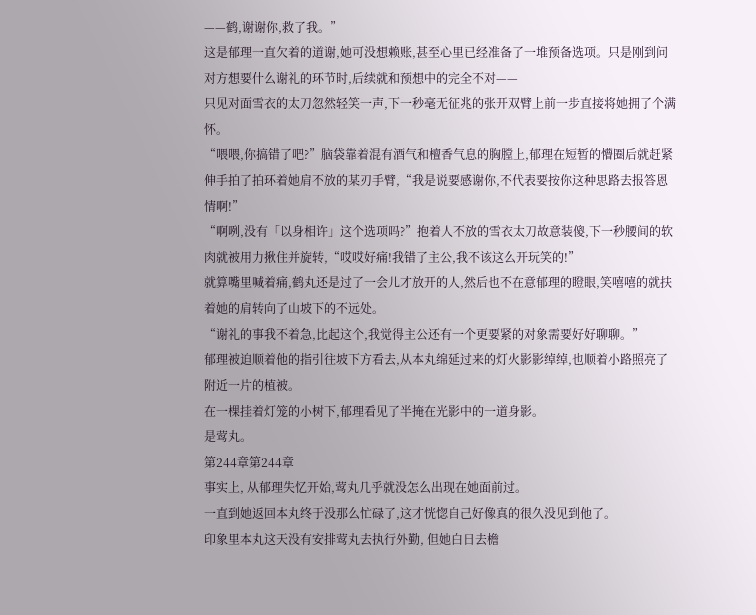——鹤,谢谢你,救了我。”
这是郁理一直欠着的道谢,她可没想赖账,甚至心里已经准备了一堆预备选项。只是刚到问对方想要什么谢礼的环节时,后续就和预想中的完全不对——
只见对面雪衣的太刀忽然轻笑一声,下一秒毫无征兆的张开双臂上前一步直接将她拥了个满怀。
“喂喂,你搞错了吧?”脑袋靠着混有酒气和檀香气息的胸膛上,郁理在短暂的懵圈后就赶紧伸手拍了拍环着她肩不放的某刃手臂,“我是说要感谢你,不代表要按你这种思路去报答恩情啊!”
“啊咧,没有「以身相许」这个选项吗?”抱着人不放的雪衣太刀故意装傻,下一秒腰间的软肉就被用力揪住并旋转,“哎哎好痛!我错了主公,我不该这么开玩笑的!”
就算嘴里喊着痛,鹤丸还是过了一会儿才放开的人,然后也不在意郁理的瞪眼,笑嘻嘻的就扶着她的肩转向了山坡下的不远处。
“谢礼的事我不着急,比起这个,我觉得主公还有一个更要紧的对象需要好好聊聊。”
郁理被迫顺着他的指引往坡下方看去,从本丸绵延过来的灯火影影绰绰,也顺着小路照亮了附近一片的植被。
在一棵挂着灯笼的小树下,郁理看见了半掩在光影中的一道身影。
是莺丸。
第244章第244章
事实上, 从郁理失忆开始,莺丸几乎就没怎么出现在她面前过。
一直到她返回本丸终于没那么忙碌了,这才恍惚自己好像真的很久没见到他了。
印象里本丸这天没有安排莺丸去执行外勤, 但她白日去檐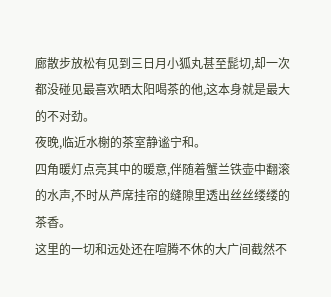廊散步放松有见到三日月小狐丸甚至髭切,却一次都没碰见最喜欢晒太阳喝茶的他,这本身就是最大的不对劲。
夜晚,临近水榭的茶室静谧宁和。
四角暖灯点亮其中的暖意,伴随着蟹兰铁壶中翻滚的水声,不时从芦席挂帘的缝隙里透出丝丝缕缕的茶香。
这里的一切和远处还在喧腾不休的大广间截然不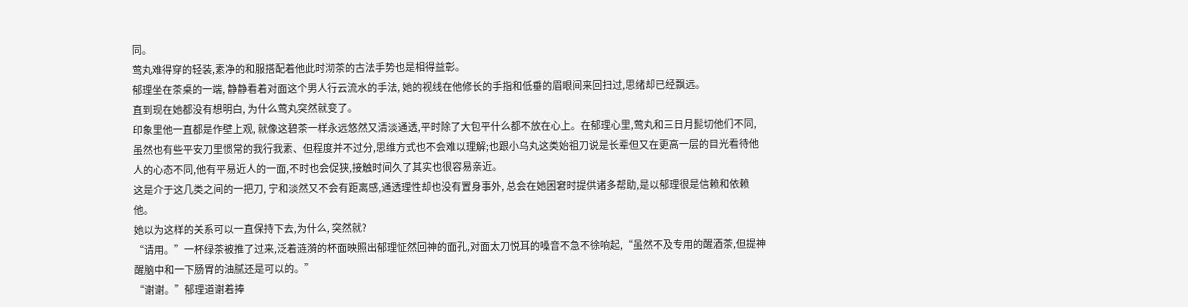同。
莺丸难得穿的轻装,素净的和服搭配着他此时沏茶的古法手势也是相得益彰。
郁理坐在茶桌的一端, 静静看着对面这个男人行云流水的手法, 她的视线在他修长的手指和低垂的眉眼间来回扫过,思绪却已经飘远。
直到现在她都没有想明白, 为什么莺丸突然就变了。
印象里他一直都是作壁上观, 就像这碧茶一样永远悠然又清淡通透,平时除了大包平什么都不放在心上。在郁理心里,莺丸和三日月髭切他们不同, 虽然也有些平安刀里惯常的我行我素、但程度并不过分,思维方式也不会难以理解;也跟小乌丸这类始祖刀说是长辈但又在更高一层的目光看待他人的心态不同,他有平易近人的一面,不时也会促狭,接触时间久了其实也很容易亲近。
这是介于这几类之间的一把刀, 宁和淡然又不会有距离感,通透理性却也没有置身事外, 总会在她困窘时提供诸多帮助,是以郁理很是信赖和依赖他。
她以为这样的关系可以一直保持下去,为什么, 突然就?
“请用。”一杯绿茶被推了过来,泛着涟漪的杯面映照出郁理怔然回神的面孔,对面太刀悦耳的嗓音不急不徐响起,“虽然不及专用的醒酒茶,但提神醒脑中和一下肠胃的油腻还是可以的。”
“谢谢。”郁理道谢着捧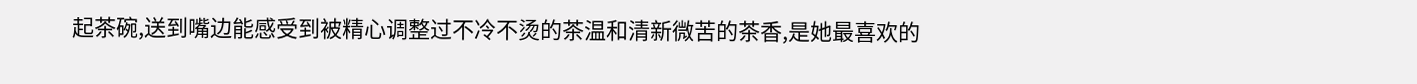起茶碗,送到嘴边能感受到被精心调整过不冷不烫的茶温和清新微苦的茶香,是她最喜欢的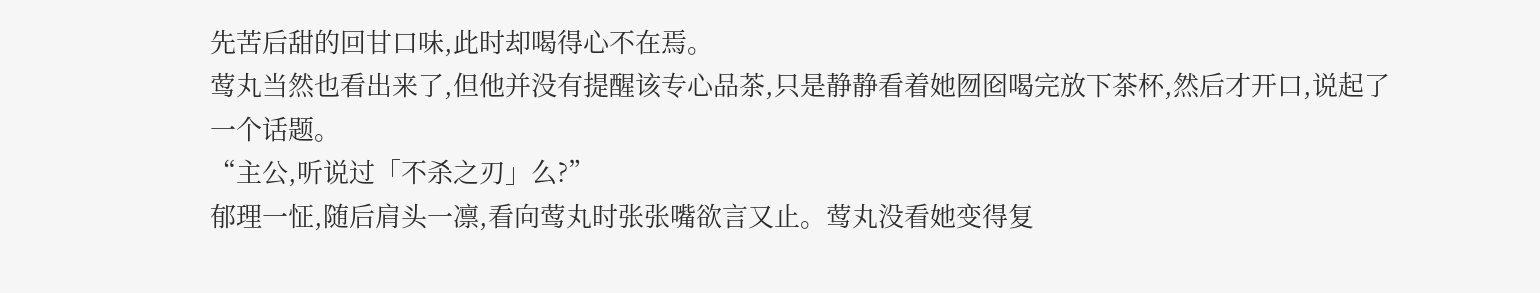先苦后甜的回甘口味,此时却喝得心不在焉。
莺丸当然也看出来了,但他并没有提醒该专心品茶,只是静静看着她囫囵喝完放下茶杯,然后才开口,说起了一个话题。
“主公,听说过「不杀之刃」么?”
郁理一怔,随后肩头一凛,看向莺丸时张张嘴欲言又止。莺丸没看她变得复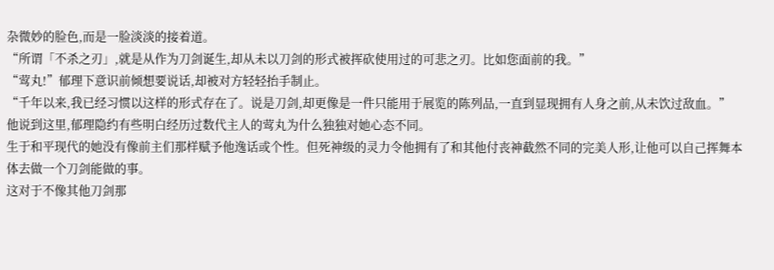杂微妙的脸色,而是一脸淡淡的接着道。
“所谓「不杀之刃」,就是从作为刀剑诞生,却从未以刀剑的形式被挥砍使用过的可悲之刃。比如您面前的我。”
“莺丸!”郁理下意识前倾想要说话,却被对方轻轻抬手制止。
“千年以来,我已经习惯以这样的形式存在了。说是刀剑,却更像是一件只能用于展览的陈列品,一直到显现拥有人身之前,从未饮过敌血。”
他说到这里,郁理隐约有些明白经历过数代主人的莺丸为什么独独对她心态不同。
生于和平现代的她没有像前主们那样赋予他逸话或个性。但死神级的灵力令他拥有了和其他付丧神截然不同的完美人形,让他可以自己挥舞本体去做一个刀剑能做的事。
这对于不像其他刀剑那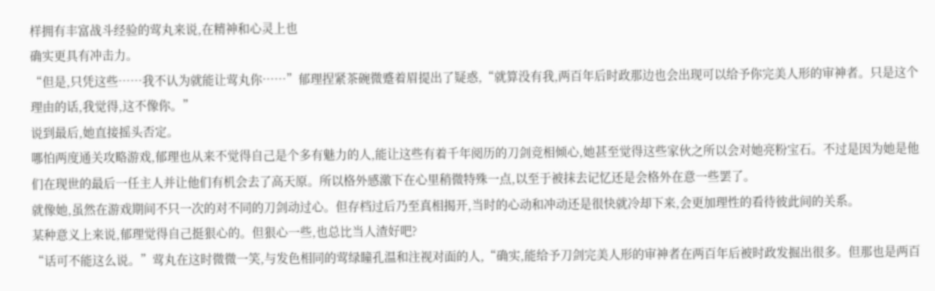样拥有丰富战斗经验的莺丸来说,在精神和心灵上也
确实更具有冲击力。
“但是,只凭这些……我不认为就能让莺丸你……”郁理捏紧茶碗微蹙着眉提出了疑惑,“就算没有我,两百年后时政那边也会出现可以给予你完美人形的审神者。只是这个理由的话,我觉得,这不像你。”
说到最后,她直接摇头否定。
哪怕两度通关攻略游戏,郁理也从来不觉得自己是个多有魅力的人,能让这些有着千年阅历的刀剑竞相倾心,她甚至觉得这些家伙之所以会对她亮粉宝石。不过是因为她是他们在现世的最后一任主人并让他们有机会去了高天原。所以格外感激下在心里稍微特殊一点,以至于被抹去记忆还是会格外在意一些罢了。
就像她,虽然在游戏期间不只一次的对不同的刀剑动过心。但存档过后乃至真相揭开,当时的心动和冲动还是很快就冷却下来,会更加理性的看待彼此间的关系。
某种意义上来说,郁理觉得自己挺狠心的。但狠心一些,也总比当人渣好吧?
“话可不能这么说。”莺丸在这时微微一笑,与发色相同的莺绿瞳孔温和注视对面的人,“确实,能给予刀剑完美人形的审神者在两百年后被时政发掘出很多。但那也是两百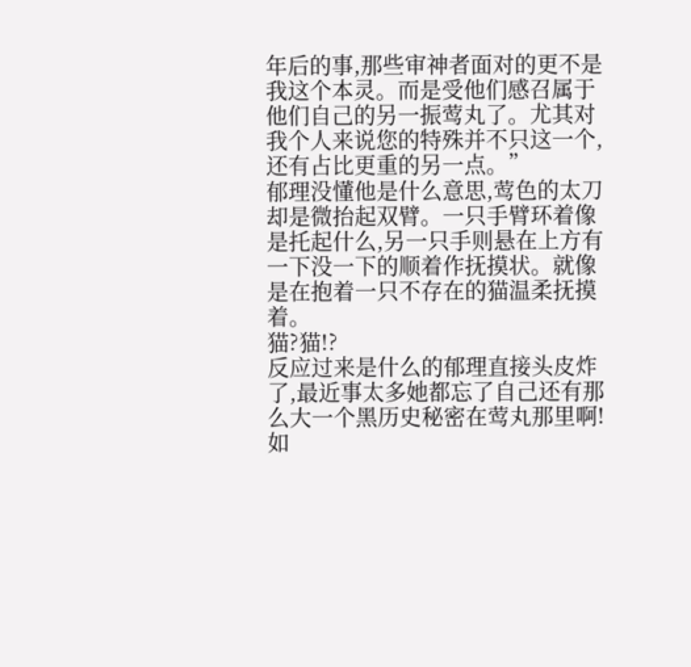年后的事,那些审神者面对的更不是我这个本灵。而是受他们感召属于他们自己的另一振莺丸了。尤其对我个人来说您的特殊并不只这一个,还有占比更重的另一点。”
郁理没懂他是什么意思,莺色的太刀却是微抬起双臂。一只手臂环着像是托起什么,另一只手则悬在上方有一下没一下的顺着作抚摸状。就像是在抱着一只不存在的猫温柔抚摸着。
猫?猫!?
反应过来是什么的郁理直接头皮炸了,最近事太多她都忘了自己还有那么大一个黑历史秘密在莺丸那里啊!
如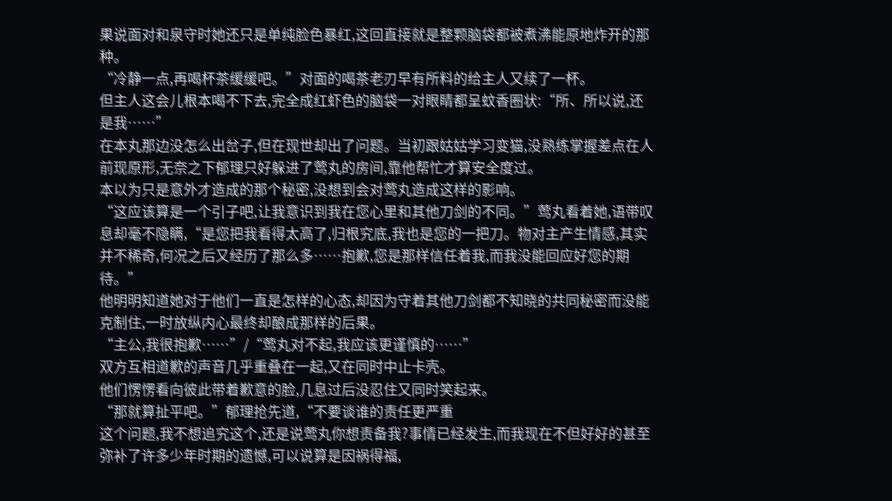果说面对和泉守时她还只是单纯脸色暴红,这回直接就是整颗脑袋都被煮沸能原地炸开的那种。
“冷静一点,再喝杯茶缓缓吧。”对面的喝茶老刃早有所料的给主人又续了一杯。
但主人这会儿根本喝不下去,完全成红虾色的脑袋一对眼睛都呈蚊香圈状:“所、所以说,还是我……”
在本丸那边没怎么出岔子,但在现世却出了问题。当初跟姑姑学习变猫,没熟练掌握差点在人前现原形,无奈之下郁理只好躲进了莺丸的房间,靠他帮忙才算安全度过。
本以为只是意外才造成的那个秘密,没想到会对莺丸造成这样的影响。
“这应该算是一个引子吧,让我意识到我在您心里和其他刀剑的不同。”莺丸看着她,语带叹息却毫不隐瞒,“是您把我看得太高了,归根究底,我也是您的一把刀。物对主产生情感,其实并不稀奇,何况之后又经历了那么多……抱歉,您是那样信任着我,而我没能回应好您的期待。”
他明明知道她对于他们一直是怎样的心态,却因为守着其他刀剑都不知晓的共同秘密而没能克制住,一时放纵内心最终却酿成那样的后果。
“主公,我很抱歉……”/“莺丸对不起,我应该更谨慎的……”
双方互相道歉的声音几乎重叠在一起,又在同时中止卡壳。
他们愣愣看向彼此带着歉意的脸,几息过后没忍住又同时笑起来。
“那就算扯平吧。”郁理抢先道,“不要谈谁的责任更严重
这个问题,我不想追究这个,还是说莺丸你想责备我?事情已经发生,而我现在不但好好的甚至弥补了许多少年时期的遗憾,可以说算是因祸得福,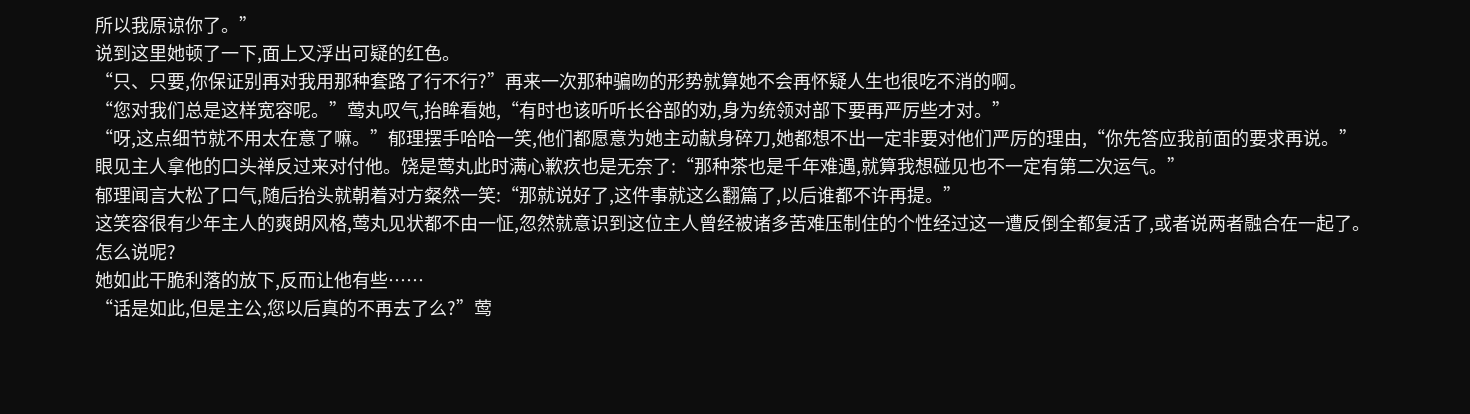所以我原谅你了。”
说到这里她顿了一下,面上又浮出可疑的红色。
“只、只要,你保证别再对我用那种套路了行不行?”再来一次那种骗吻的形势就算她不会再怀疑人生也很吃不消的啊。
“您对我们总是这样宽容呢。”莺丸叹气,抬眸看她,“有时也该听听长谷部的劝,身为统领对部下要再严厉些才对。”
“呀,这点细节就不用太在意了嘛。”郁理摆手哈哈一笑,他们都愿意为她主动献身碎刀,她都想不出一定非要对他们严厉的理由,“你先答应我前面的要求再说。”
眼见主人拿他的口头禅反过来对付他。饶是莺丸此时满心歉疚也是无奈了:“那种茶也是千年难遇,就算我想碰见也不一定有第二次运气。”
郁理闻言大松了口气,随后抬头就朝着对方粲然一笑:“那就说好了,这件事就这么翻篇了,以后谁都不许再提。”
这笑容很有少年主人的爽朗风格,莺丸见状都不由一怔,忽然就意识到这位主人曾经被诸多苦难压制住的个性经过这一遭反倒全都复活了,或者说两者融合在一起了。
怎么说呢?
她如此干脆利落的放下,反而让他有些……
“话是如此,但是主公,您以后真的不再去了么?”莺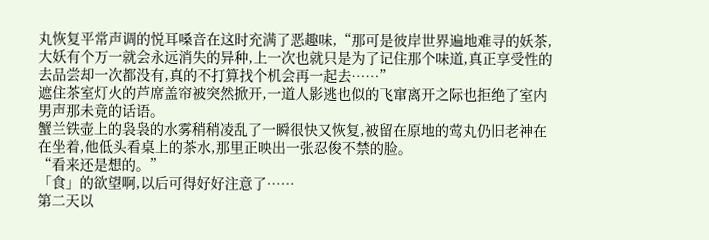丸恢复平常声调的悦耳嗓音在这时充满了恶趣味,“那可是彼岸世界遍地难寻的妖茶,大妖有个万一就会永远消失的异种,上一次也就只是为了记住那个味道,真正享受性的去品尝却一次都没有,真的不打算找个机会再一起去……”
遮住茶室灯火的芦席盖帘被突然掀开,一道人影逃也似的飞窜离开之际也拒绝了室内男声那未竟的话语。
蟹兰铁壶上的袅袅的水雾稍稍凌乱了一瞬很快又恢复,被留在原地的莺丸仍旧老神在在坐着,他低头看桌上的茶水,那里正映出一张忍俊不禁的脸。
“看来还是想的。”
「食」的欲望啊,以后可得好好注意了……
第二天以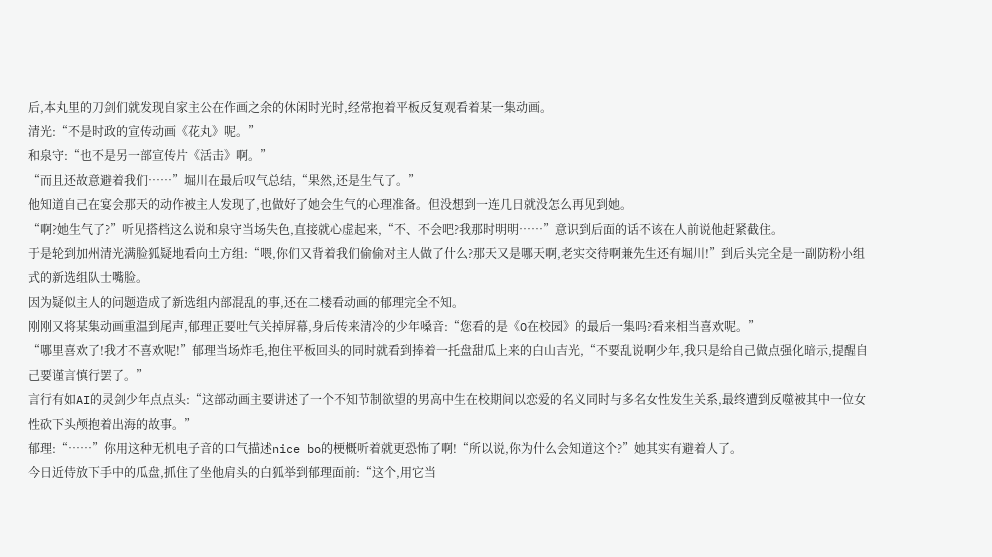后,本丸里的刀剑们就发现自家主公在作画之余的休闲时光时,经常抱着平板反复观看着某一集动画。
清光:“不是时政的宣传动画《花丸》呢。”
和泉守:“也不是另一部宣传片《活击》啊。”
“而且还故意避着我们……”堀川在最后叹气总结,“果然,还是生气了。”
他知道自己在宴会那天的动作被主人发现了,也做好了她会生气的心理准备。但没想到一连几日就没怎么再见到她。
“啊?她生气了?”听见搭档这么说和泉守当场失色,直接就心虚起来,“不、不会吧?我那时明明……”意识到后面的话不该在人前说他赶紧截住。
于是轮到加州清光满脸狐疑地看向土方组:“喂,你们又背着我们偷偷对主人做了什么?那天又是哪天啊,老实交待啊兼先生还有堀川!”到后头完全是一副防粉小组式的新选组队士嘴脸。
因为疑似主人的问题造成了新选组内部混乱的事,还在二楼看动画的郁理完全不知。
刚刚又将某集动画重温到尾声,郁理正要吐气关掉屏幕,身后传来清冷的少年嗓音:“您看的是《O在校园》的最后一集吗?看来相当喜欢呢。”
“哪里喜欢了!我才不喜欢呢!”郁理当场炸毛,抱住平板回头的同时就看到捧着一托盘甜瓜上来的白山吉光,“不要乱说啊少年,我只是给自己做点强化暗示,提醒自己要谨言慎行罢了。”
言行有如AI的灵剑少年点点头:“这部动画主要讲述了一个不知节制欲望的男高中生在校期间以恋爱的名义同时与多名女性发生关系,最终遭到反噬被其中一位女性砍下头颅抱着出海的故事。”
郁理:“……”你用这种无机电子音的口气描述nice bo的梗概听着就更恐怖了啊!“所以说,你为什么会知道这个?”她其实有避着人了。
今日近侍放下手中的瓜盘,抓住了坐他肩头的白狐举到郁理面前:“这个,用它当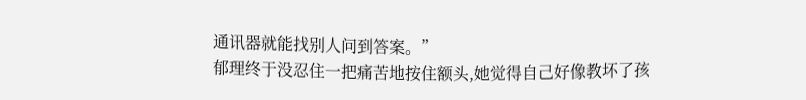通讯器就能找别人问到答案。”
郁理终于没忍住一把痛苦地按住额头,她觉得自己好像教坏了孩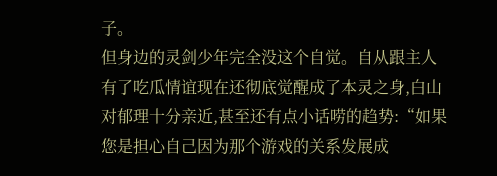子。
但身边的灵剑少年完全没这个自觉。自从跟主人有了吃瓜情谊现在还彻底觉醒成了本灵之身,白山对郁理十分亲近,甚至还有点小话唠的趋势:“如果您是担心自己因为那个游戏的关系发展成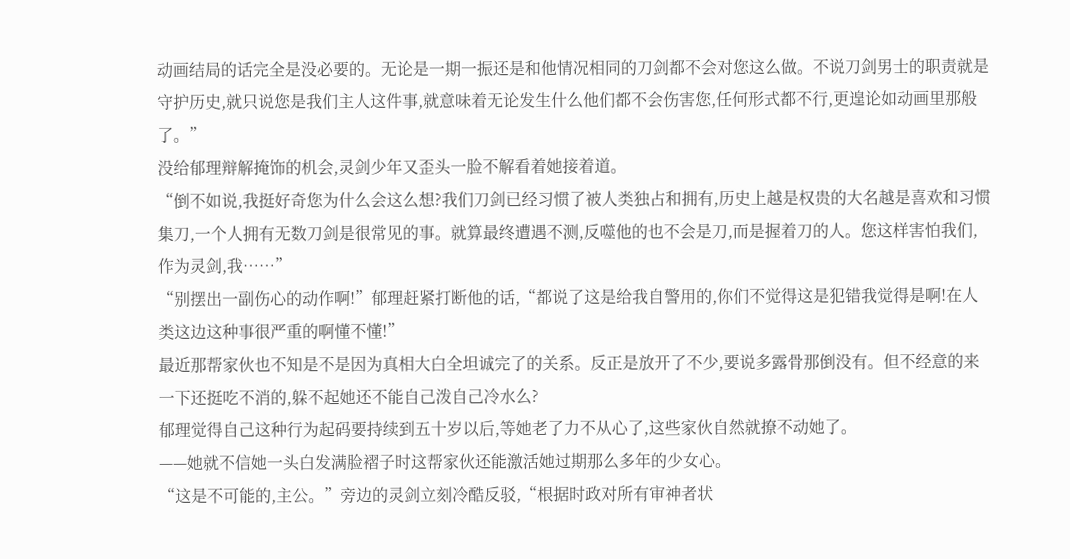动画结局的话完全是没必要的。无论是一期一振还是和他情况相同的刀剑都不会对您这么做。不说刀剑男士的职责就是守护历史,就只说您是我们主人这件事,就意味着无论发生什么他们都不会伤害您,任何形式都不行,更遑论如动画里那般了。”
没给郁理辩解掩饰的机会,灵剑少年又歪头一脸不解看着她接着道。
“倒不如说,我挺好奇您为什么会这么想?我们刀剑已经习惯了被人类独占和拥有,历史上越是权贵的大名越是喜欢和习惯集刀,一个人拥有无数刀剑是很常见的事。就算最终遭遇不测,反噬他的也不会是刀,而是握着刀的人。您这样害怕我们,作为灵剑,我……”
“别摆出一副伤心的动作啊!”郁理赶紧打断他的话,“都说了这是给我自警用的,你们不觉得这是犯错我觉得是啊!在人类这边这种事很严重的啊懂不懂!”
最近那帮家伙也不知是不是因为真相大白全坦诚完了的关系。反正是放开了不少,要说多露骨那倒没有。但不经意的来一下还挺吃不消的,躲不起她还不能自己泼自己冷水么?
郁理觉得自己这种行为起码要持续到五十岁以后,等她老了力不从心了,这些家伙自然就撩不动她了。
——她就不信她一头白发满脸褶子时这帮家伙还能激活她过期那么多年的少女心。
“这是不可能的,主公。”旁边的灵剑立刻冷酷反驳,“根据时政对所有审神者状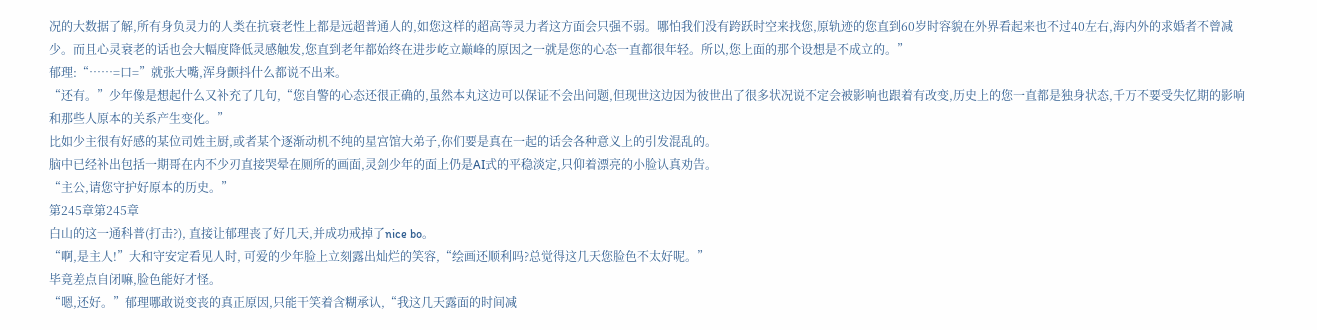况的大数据了解,所有身负灵力的人类在抗衰老性上都是远超普通人的,如您这样的超高等灵力者这方面会只强不弱。哪怕我们没有跨跃时空来找您,原轨迹的您直到60岁时容貌在外界看起来也不过40左右,海内外的求婚者不曾减少。而且心灵衰老的话也会大幅度降低灵感触发,您直到老年都始终在进步屹立巅峰的原因之一就是您的心态一直都很年轻。所以,您上面的那个设想是不成立的。”
郁理:“……=口=”就张大嘴,浑身颤抖什么都说不出来。
“还有。”少年像是想起什么又补充了几句,“您自警的心态还很正确的,虽然本丸这边可以保证不会出问题,但现世这边因为彼世出了很多状况说不定会被影响也跟着有改变,历史上的您一直都是独身状态,千万不要受失忆期的影响和那些人原本的关系产生变化。”
比如少主很有好感的某位司姓主厨,或者某个逐渐动机不纯的星宫馆大弟子,你们要是真在一起的话会各种意义上的引发混乱的。
脑中已经补出包括一期哥在内不少刃直接哭晕在厕所的画面,灵剑少年的面上仍是AI式的平稳淡定,只仰着漂亮的小脸认真劝告。
“主公,请您守护好原本的历史。”
第245章第245章
白山的这一通科普(打击?), 直接让郁理丧了好几天,并成功戒掉了nice bo。
“啊,是主人!”大和守安定看见人时, 可爱的少年脸上立刻露出灿烂的笑容,“绘画还顺利吗?总觉得这几天您脸色不太好呢。”
毕竟差点自闭嘛,脸色能好才怪。
“嗯,还好。”郁理哪敢说变丧的真正原因,只能干笑着含糊承认,“我这几天露面的时间减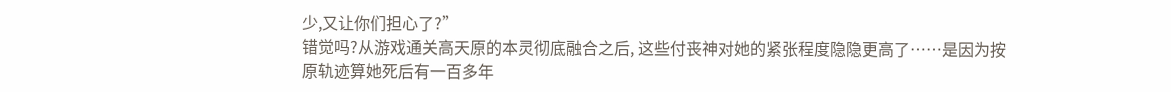少,又让你们担心了?”
错觉吗?从游戏通关高天原的本灵彻底融合之后, 这些付丧神对她的紧张程度隐隐更高了……是因为按原轨迹算她死后有一百多年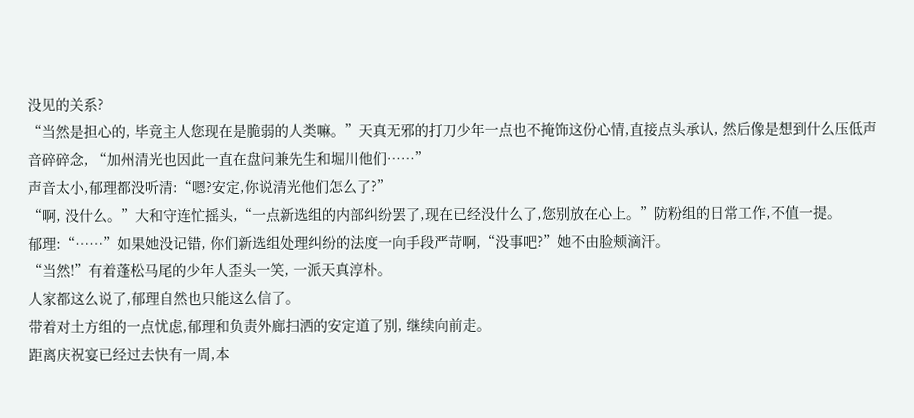没见的关系?
“当然是担心的, 毕竟主人您现在是脆弱的人类嘛。”天真无邪的打刀少年一点也不掩饰这份心情,直接点头承认, 然后像是想到什么压低声音碎碎念, “加州清光也因此一直在盘问兼先生和堀川他们……”
声音太小,郁理都没听清:“嗯?安定,你说清光他们怎么了?”
“啊, 没什么。”大和守连忙摇头,“一点新选组的内部纠纷罢了,现在已经没什么了,您别放在心上。”防粉组的日常工作,不值一提。
郁理:“……”如果她没记错, 你们新选组处理纠纷的法度一向手段严苛啊,“没事吧?”她不由脸颊滴汗。
“当然!”有着蓬松马尾的少年人歪头一笑, 一派天真淳朴。
人家都这么说了,郁理自然也只能这么信了。
带着对土方组的一点忧虑,郁理和负责外廊扫洒的安定道了别, 继续向前走。
距离庆祝宴已经过去快有一周,本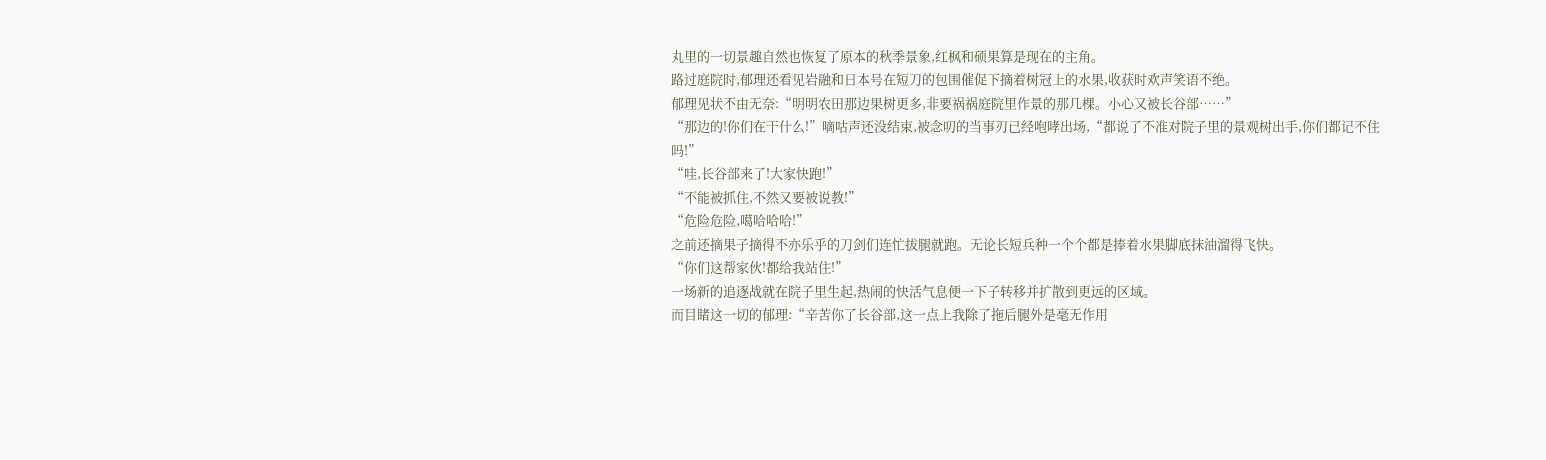丸里的一切景趣自然也恢复了原本的秋季景象,红枫和硕果算是现在的主角。
路过庭院时,郁理还看见岩融和日本号在短刀的包围催促下摘着树冠上的水果,收获时欢声笑语不绝。
郁理见状不由无奈:“明明农田那边果树更多,非要祸祸庭院里作景的那几棵。小心又被长谷部……”
“那边的!你们在干什么!”嘀咕声还没结束,被念叨的当事刃已经咆哮出场,“都说了不准对院子里的景观树出手,你们都记不住吗!”
“哇,长谷部来了!大家快跑!”
“不能被抓住,不然又要被说教!”
“危险危险,噶哈哈哈!”
之前还摘果子摘得不亦乐乎的刀剑们连忙拔腿就跑。无论长短兵种一个个都是捧着水果脚底抹油溜得飞快。
“你们这帮家伙!都给我站住!”
一场新的追逐战就在院子里生起,热闹的快活气息便一下子转移并扩散到更远的区域。
而目睹这一切的郁理:“辛苦你了长谷部,这一点上我除了拖后腿外是毫无作用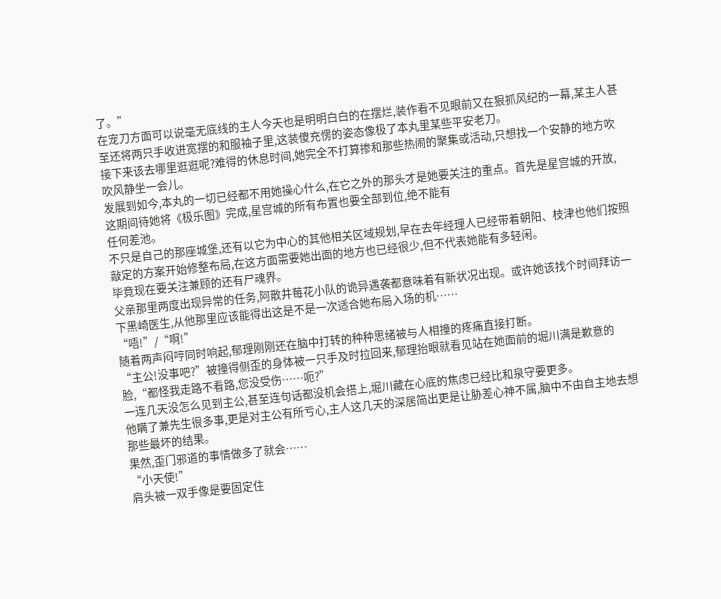了。”
在宠刀方面可以说毫无底线的主人今天也是明明白白的在摆烂,装作看不见眼前又在狠抓风纪的一幕,某主人甚至还将两只手收进宽摆的和服袖子里,这装傻充愣的姿态像极了本丸里某些平安老刀。
接下来该去哪里逛逛呢?难得的休息时间,她完全不打算掺和那些热闹的聚集或活动,只想找一个安静的地方吹吹风静坐一会儿。
发展到如今,本丸的一切已经都不用她操心什么,在它之外的那头才是她要关注的重点。首先是星宫城的开放,这期间待她将《极乐图》完成,星宫城的所有布置也要全部到位,绝不能有
任何差池。
不只是自己的那座城堡,还有以它为中心的其他相关区域规划,早在去年经理人已经带着朝阳、枝津也他们按照敲定的方案开始修整布局,在这方面需要她出面的地方也已经很少,但不代表她能有多轻闲。
毕竟现在要关注兼顾的还有尸魂界。
父亲那里两度出现异常的任务,阿散井莓花小队的诡异遇袭都意味着有新状况出现。或许她该找个时间拜访一下黑崎医生,从他那里应该能得出这是不是一次适合她布局入场的机……
“唔!”/“啊!”
随着两声闷哼同时响起,郁理刚刚还在脑中打转的种种思绪被与人相撞的疼痛直接打断。
“主公!没事吧?”被撞得侧歪的身体被一只手及时拉回来,郁理抬眼就看见站在她面前的堀川满是歉意的脸,“都怪我走路不看路,您没受伤……呃?”
一连几天没怎么见到主公,甚至连句话都没机会搭上,堀川藏在心底的焦虑已经比和泉守要更多。
他瞒了兼先生很多事,更是对主公有所亏心,主人这几天的深居简出更是让胁差心神不属,脑中不由自主地去想那些最坏的结果。
果然,歪门邪道的事情做多了就会……
“小天使!”
肩头被一双手像是要固定住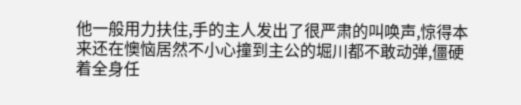他一般用力扶住,手的主人发出了很严肃的叫唤声,惊得本来还在懊恼居然不小心撞到主公的堀川都不敢动弹,僵硬着全身任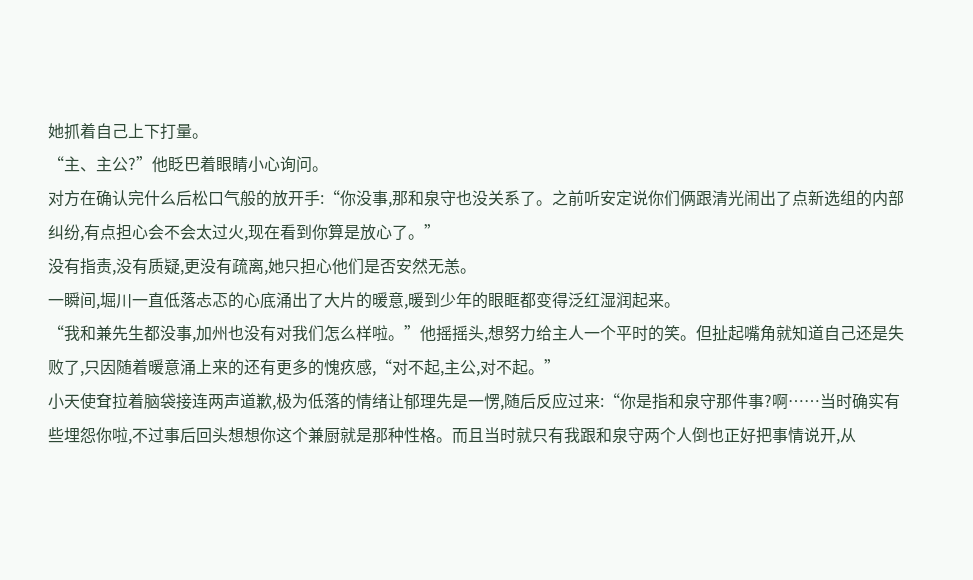她抓着自己上下打量。
“主、主公?”他眨巴着眼睛小心询问。
对方在确认完什么后松口气般的放开手:“你没事,那和泉守也没关系了。之前听安定说你们俩跟清光闹出了点新选组的内部纠纷,有点担心会不会太过火,现在看到你算是放心了。”
没有指责,没有质疑,更没有疏离,她只担心他们是否安然无恙。
一瞬间,堀川一直低落忐忑的心底涌出了大片的暖意,暖到少年的眼眶都变得泛红湿润起来。
“我和兼先生都没事,加州也没有对我们怎么样啦。”他摇摇头,想努力给主人一个平时的笑。但扯起嘴角就知道自己还是失败了,只因随着暖意涌上来的还有更多的愧疚感,“对不起,主公,对不起。”
小天使耷拉着脑袋接连两声道歉,极为低落的情绪让郁理先是一愣,随后反应过来:“你是指和泉守那件事?啊……当时确实有些埋怨你啦,不过事后回头想想你这个兼厨就是那种性格。而且当时就只有我跟和泉守两个人倒也正好把事情说开,从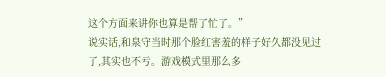这个方面来讲你也算是帮了忙了。”
说实话,和泉守当时那个脸红害羞的样子好久都没见过了,其实也不亏。游戏模式里那么多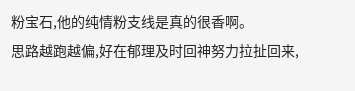粉宝石,他的纯情粉支线是真的很香啊。
思路越跑越偏,好在郁理及时回神努力拉扯回来,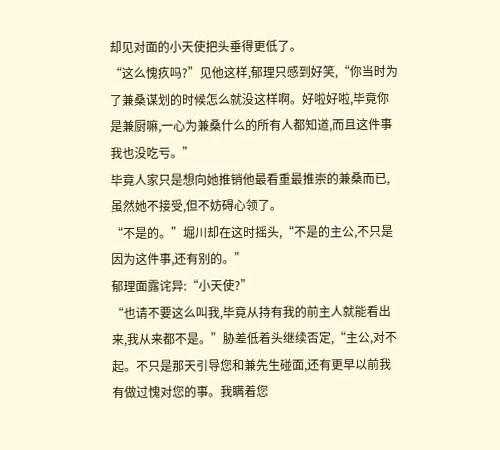却见对面的小天使把头垂得更低了。
“这么愧疚吗?”见他这样,郁理只感到好笑,“你当时为了兼桑谋划的时候怎么就没这样啊。好啦好啦,毕竟你是兼厨嘛,一心为兼桑什么的所有人都知道,而且这件事我也没吃亏。”
毕竟人家只是想向她推销他最看重最推崇的兼桑而已,虽然她不接受,但不妨碍心领了。
“不是的。”堀川却在这时摇头,“不是的主公,不只是因为这件事,还有别的。”
郁理面露诧异:“小天使?”
“也请不要这么叫我,毕竟从持有我的前主人就能看出来,我从来都不是。”胁差低着头继续否定,“主公,对不起。不只是那天引导您和兼先生碰面,还有更早以前我有做过愧对您的事。我瞒着您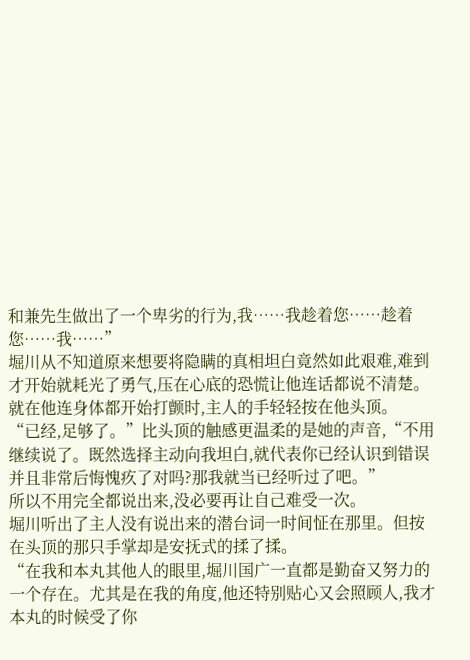和兼先生做出了一个卑劣的行为,我……我趁着您……趁着您……我……”
堀川从不知道原来想要将隐瞒的真相坦白竟然如此艰难,难到才开始就耗光了勇气,压在心底的恐慌让他连话都说不清楚。就在他连身体都开始打颤时,主人的手轻轻按在他头顶。
“已经,足够了。”比头顶的触感更温柔的是她的声音,“不用继续说了。既然选择主动向我坦白,就代表你已经认识到错误并且非常后悔愧疚了对吗?那我就当已经听过了吧。”
所以不用完全都说出来,没必要再让自己难受一次。
堀川听出了主人没有说出来的潜台词一时间怔在那里。但按在头顶的那只手掌却是安抚式的揉了揉。
“在我和本丸其他人的眼里,堀川国广一直都是勤奋又努力的一个存在。尤其是在我的角度,他还特别贴心又会照顾人,我才本丸的时候受了你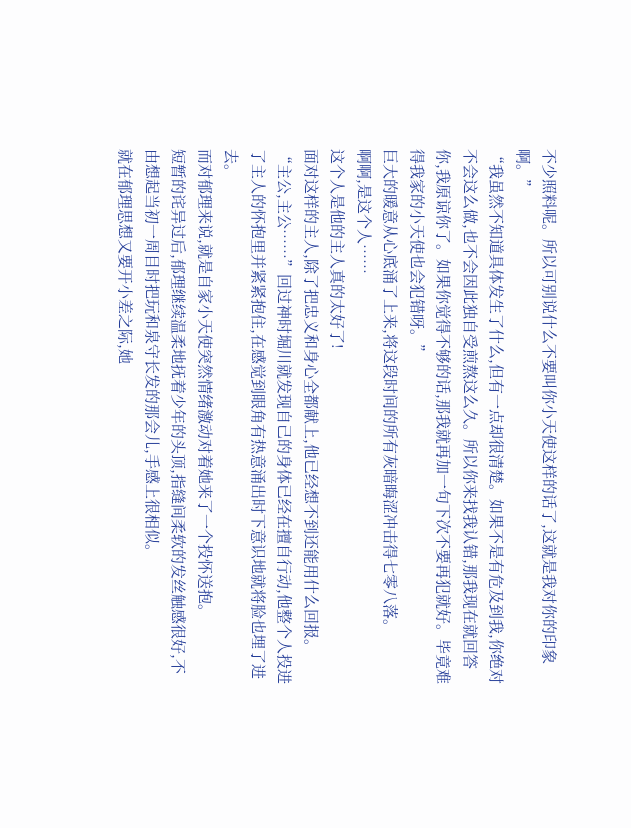不少照料呢。所以可别说什么不要叫你小天使这样的话了,这就是我对你的印象啊。”
“我虽然不知道具体发生了什么,但有一点却很清楚。如果不是有危及到我,你绝对不会这么做,也不会因此独自受煎熬这么久。所以你来找我认错,那我现在就回答你,我原谅你了。如果你觉得不够的话,那我就再加一句下次不要再犯就好。毕竟难得我家的小天使也会犯错呀。”
巨大的暖意从心底涌了上来,将这段时间的所有灰暗晦涩冲击得七零八落。
啊啊,是这个人……
这个人是他的主人真的太好了!
面对这样的主人,除了把忠义和身心全都献上,他已经想不到还能用什么回报。
“主公,主公……”回过神时堀川就发现自己的身体已经在擅自行动,他整个人投进了主人的怀抱里并紧紧抱住,在感觉到眼角有热意涌出时下意识地就将脸也埋了进去。
而对郁理来说,就是自家小天使突然情绪激动对着她来了一个投怀送抱。
短暂的诧异过后,郁理继续温柔地抚着少年的头顶,指缝间柔软的发丝触感很好,不由想起当初一周目时把玩和泉守长发的那会儿,手感上很相似。
就在郁理思想又要开小差之际,她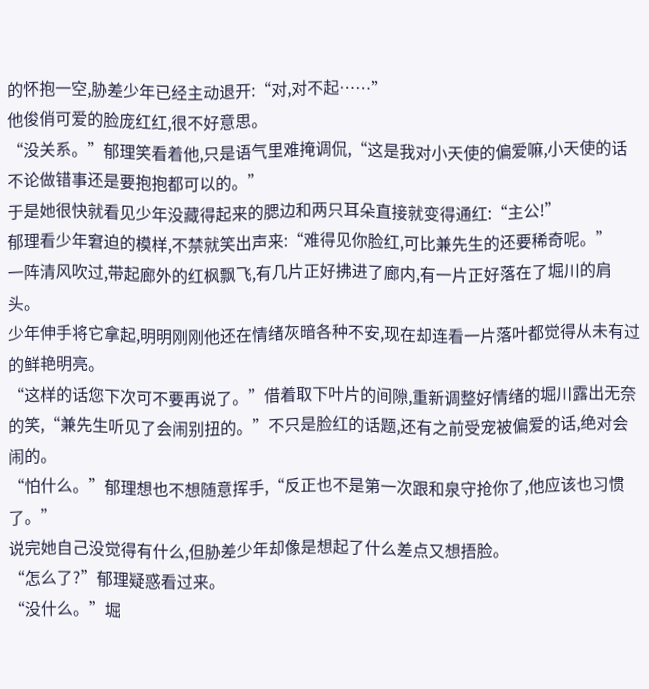的怀抱一空,胁差少年已经主动退开:“对,对不起……”
他俊俏可爱的脸庞红红,很不好意思。
“没关系。”郁理笑看着他,只是语气里难掩调侃,“这是我对小天使的偏爱嘛,小天使的话不论做错事还是要抱抱都可以的。”
于是她很快就看见少年没藏得起来的腮边和两只耳朵直接就变得通红:“主公!”
郁理看少年窘迫的模样,不禁就笑出声来:“难得见你脸红,可比兼先生的还要稀奇呢。”
一阵清风吹过,带起廊外的红枫飘飞,有几片正好拂进了廊内,有一片正好落在了堀川的肩头。
少年伸手将它拿起,明明刚刚他还在情绪灰暗各种不安,现在却连看一片落叶都觉得从未有过的鲜艳明亮。
“这样的话您下次可不要再说了。”借着取下叶片的间隙,重新调整好情绪的堀川露出无奈的笑,“兼先生听见了会闹别扭的。”不只是脸红的话题,还有之前受宠被偏爱的话,绝对会闹的。
“怕什么。”郁理想也不想随意挥手,“反正也不是第一次跟和泉守抢你了,他应该也习惯了。”
说完她自己没觉得有什么,但胁差少年却像是想起了什么差点又想捂脸。
“怎么了?”郁理疑惑看过来。
“没什么。”堀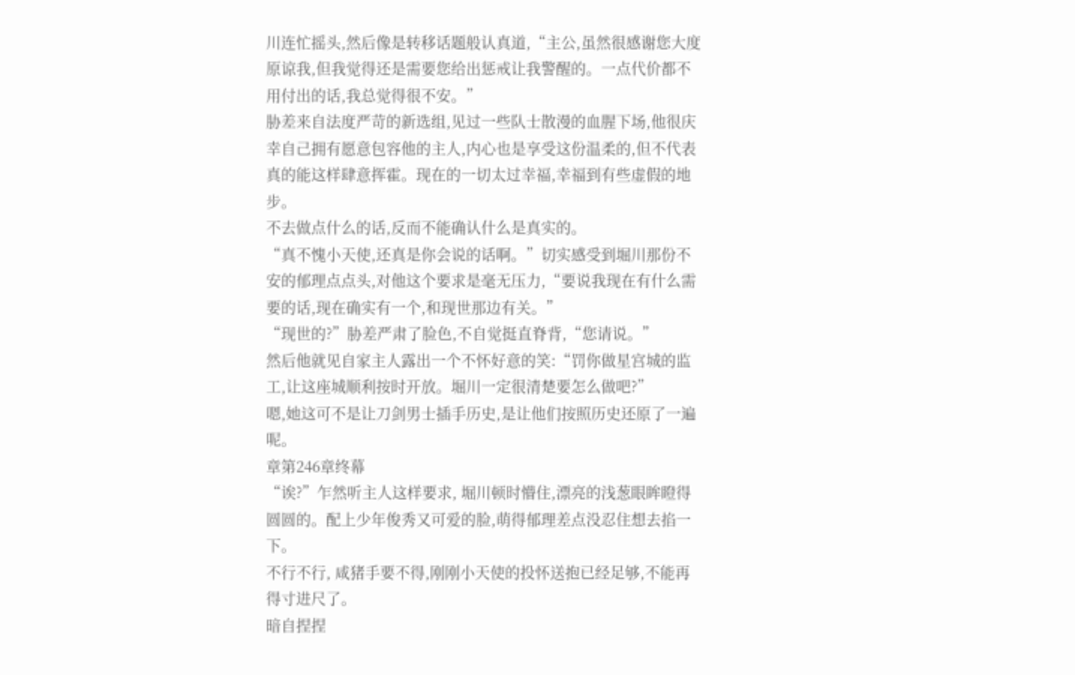川连忙摇头,然后像是转移话题般认真道,“主公,虽然很感谢您大度原谅我,但我觉得还是需要您给出惩戒让我警醒的。一点代价都不用付出的话,我总觉得很不安。”
胁差来自法度严苛的新选组,见过一些队士散漫的血腥下场,他很庆幸自己拥有愿意包容他的主人,内心也是享受这份温柔的,但不代表真的能这样肆意挥霍。现在的一切太过幸福,幸福到有些虚假的地步。
不去做点什么的话,反而不能确认什么是真实的。
“真不愧小天使,还真是你会说的话啊。”切实感受到堀川那份不安的郁理点点头,对他这个要求是毫无压力,“要说我现在有什么需要的话,现在确实有一个,和现世那边有关。”
“现世的?”胁差严肃了脸色,不自觉挺直脊背,“您请说。”
然后他就见自家主人露出一个不怀好意的笑:“罚你做星宫城的监工,让这座城顺利按时开放。堀川一定很清楚要怎么做吧?”
嗯,她这可不是让刀剑男士插手历史,是让他们按照历史还原了一遍呢。
章第246章终幕
“诶?”乍然听主人这样要求, 堀川顿时懵住,漂亮的浅葱眼眸瞪得圆圆的。配上少年俊秀又可爱的脸,萌得郁理差点没忍住想去掐一下。
不行不行, 咸猪手要不得,刚刚小天使的投怀送抱已经足够,不能再得寸进尺了。
暗自捏捏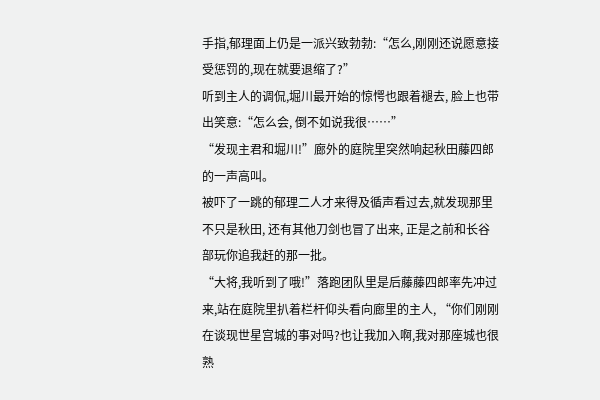手指,郁理面上仍是一派兴致勃勃:“怎么,刚刚还说愿意接受惩罚的,现在就要退缩了?”
听到主人的调侃,堀川最开始的惊愕也跟着褪去, 脸上也带出笑意:“怎么会, 倒不如说我很……”
“发现主君和堀川!”廊外的庭院里突然响起秋田藤四郎的一声高叫。
被吓了一跳的郁理二人才来得及循声看过去,就发现那里不只是秋田, 还有其他刀剑也冒了出来, 正是之前和长谷部玩你追我赶的那一批。
“大将,我听到了哦!”落跑团队里是后藤藤四郎率先冲过来,站在庭院里扒着栏杆仰头看向廊里的主人, “你们刚刚在谈现世星宫城的事对吗?也让我加入啊,我对那座城也很熟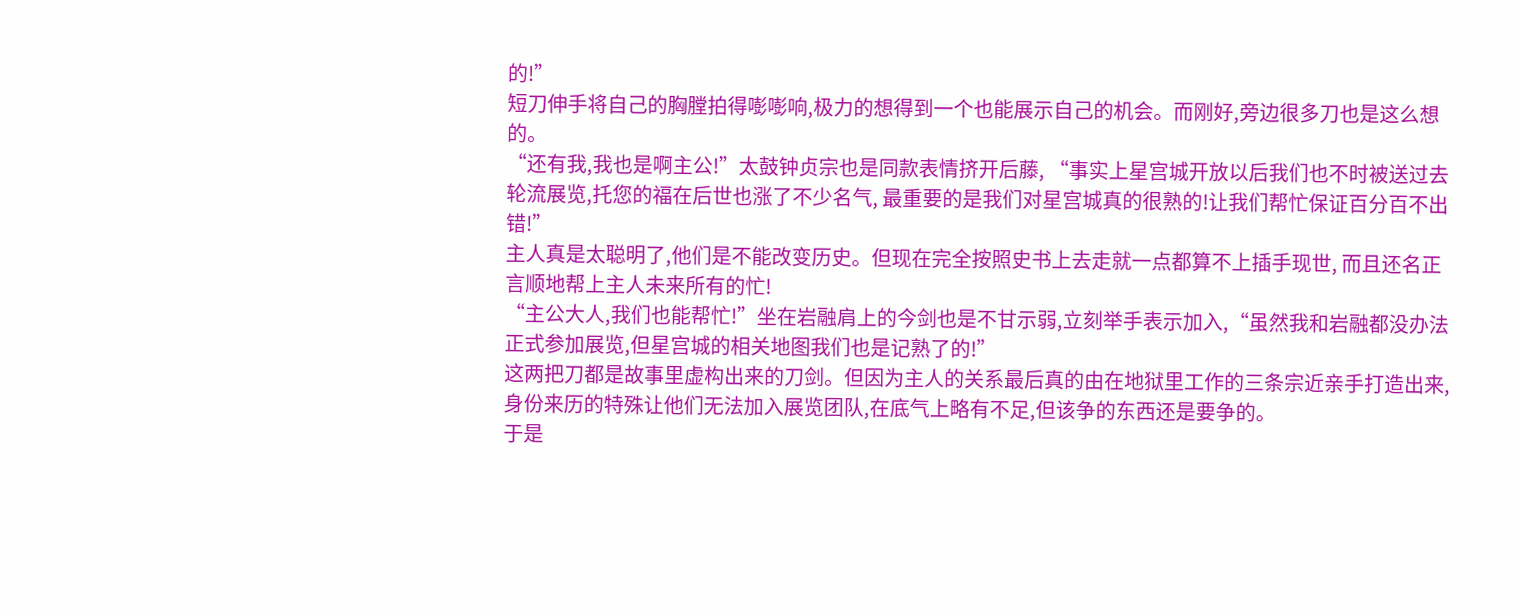的!”
短刀伸手将自己的胸膛拍得嘭嘭响,极力的想得到一个也能展示自己的机会。而刚好,旁边很多刀也是这么想的。
“还有我,我也是啊主公!”太鼓钟贞宗也是同款表情挤开后藤, “事实上星宫城开放以后我们也不时被送过去轮流展览,托您的福在后世也涨了不少名气, 最重要的是我们对星宫城真的很熟的!让我们帮忙保证百分百不出错!”
主人真是太聪明了,他们是不能改变历史。但现在完全按照史书上去走就一点都算不上插手现世, 而且还名正言顺地帮上主人未来所有的忙!
“主公大人,我们也能帮忙!”坐在岩融肩上的今剑也是不甘示弱,立刻举手表示加入,“虽然我和岩融都没办法正式参加展览,但星宫城的相关地图我们也是记熟了的!”
这两把刀都是故事里虚构出来的刀剑。但因为主人的关系最后真的由在地狱里工作的三条宗近亲手打造出来,身份来历的特殊让他们无法加入展览团队,在底气上略有不足,但该争的东西还是要争的。
于是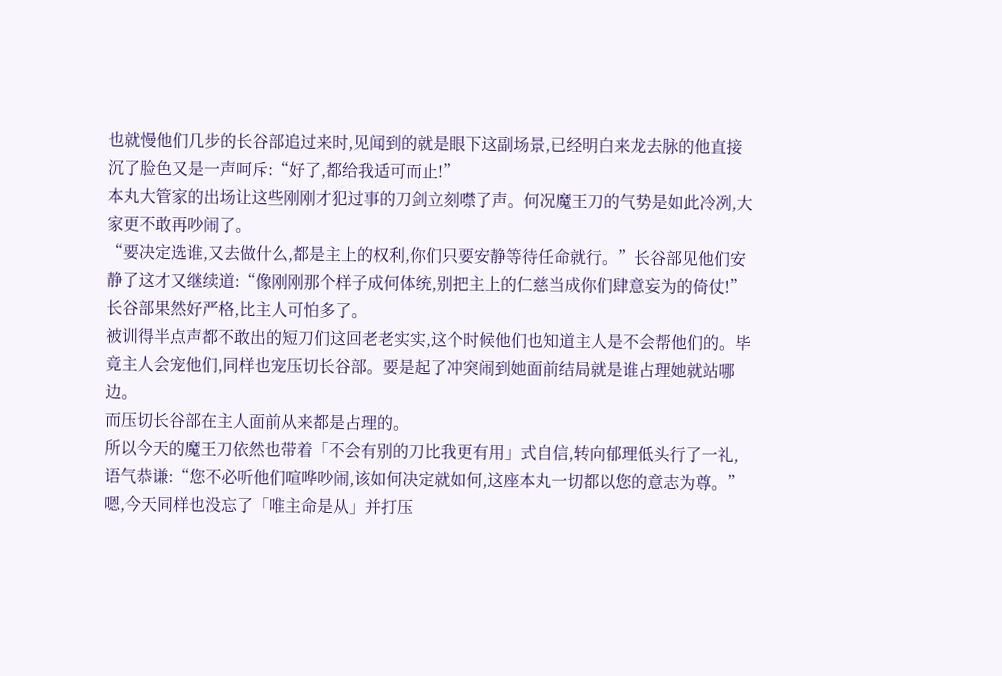也就慢他们几步的长谷部追过来时,见闻到的就是眼下这副场景,已经明白来龙去脉的他直接沉了脸色又是一声呵斥:“好了,都给我适可而止!”
本丸大管家的出场让这些刚刚才犯过事的刀剑立刻噤了声。何况魔王刀的气势是如此冷冽,大家更不敢再吵闹了。
“要决定选谁,又去做什么,都是主上的权利,你们只要安静等待任命就行。”长谷部见他们安静了这才又继续道:“像刚刚那个样子成何体统,别把主上的仁慈当成你们肆意妄为的倚仗!”
长谷部果然好严格,比主人可怕多了。
被训得半点声都不敢出的短刀们这回老老实实,这个时候他们也知道主人是不会帮他们的。毕竟主人会宠他们,同样也宠压切长谷部。要是起了冲突闹到她面前结局就是谁占理她就站哪边。
而压切长谷部在主人面前从来都是占理的。
所以今天的魔王刀依然也带着「不会有别的刀比我更有用」式自信,转向郁理低头行了一礼,语气恭谦:“您不必听他们喧哗吵闹,该如何决定就如何,这座本丸一切都以您的意志为尊。”
嗯,今天同样也没忘了「唯主命是从」并打压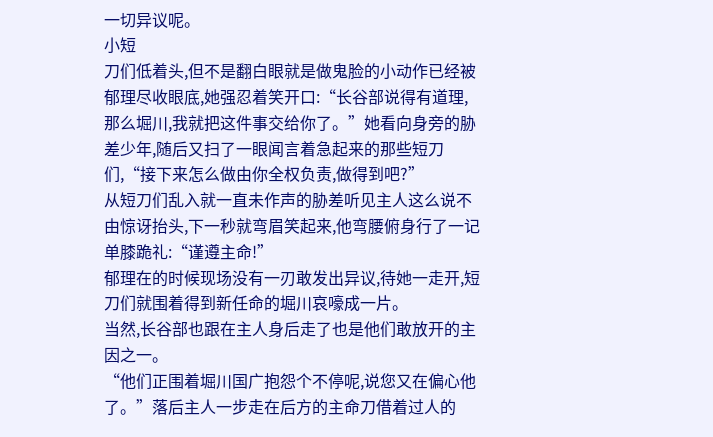一切异议呢。
小短
刀们低着头,但不是翻白眼就是做鬼脸的小动作已经被郁理尽收眼底,她强忍着笑开口:“长谷部说得有道理,那么堀川,我就把这件事交给你了。”她看向身旁的胁差少年,随后又扫了一眼闻言着急起来的那些短刀们,“接下来怎么做由你全权负责,做得到吧?”
从短刀们乱入就一直未作声的胁差听见主人这么说不由惊讶抬头,下一秒就弯眉笑起来,他弯腰俯身行了一记单膝跪礼:“谨遵主命!”
郁理在的时候现场没有一刃敢发出异议,待她一走开,短刀们就围着得到新任命的堀川哀嚎成一片。
当然,长谷部也跟在主人身后走了也是他们敢放开的主因之一。
“他们正围着堀川国广抱怨个不停呢,说您又在偏心他了。”落后主人一步走在后方的主命刀借着过人的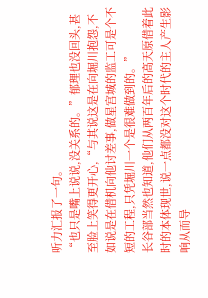听力汇报了一句。
“也只是嘴上说说,没关系的。”郁理也没回头,甚至脸上笑得更开心,“与其说这是在向堀川抱怨,不如说是在借机向他讨差事,做星宫城的监工可是个不短的工程,只凭堀川一个是很难做到的。”
长谷部当然也知道,他们从两百年后的高天原借着此时的本体现世,说一点都没对这个时代的主人产生影响从而导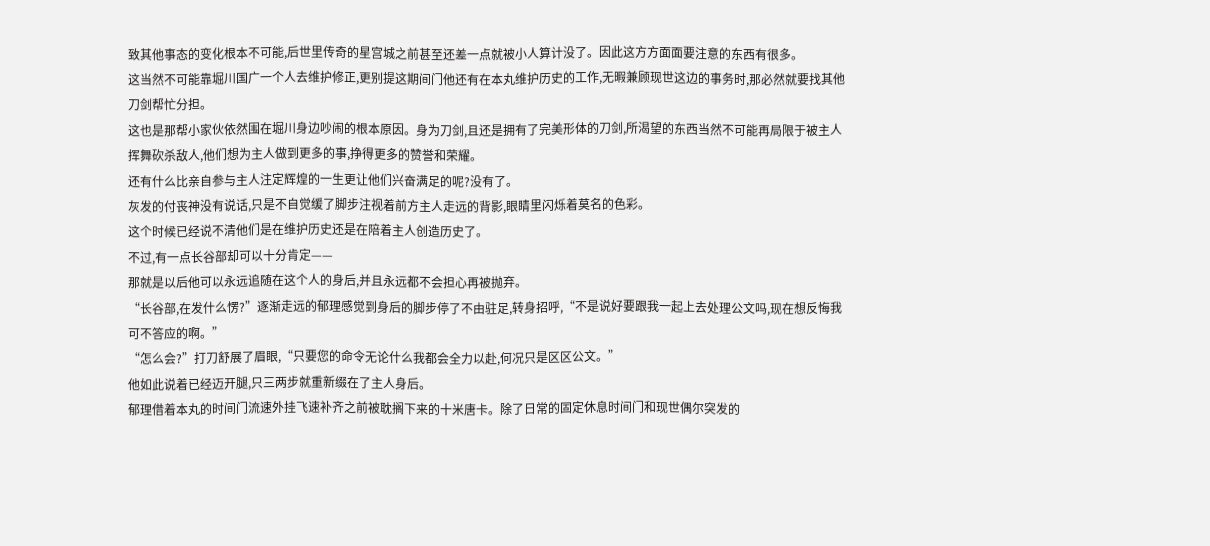致其他事态的变化根本不可能,后世里传奇的星宫城之前甚至还差一点就被小人算计没了。因此这方方面面要注意的东西有很多。
这当然不可能靠堀川国广一个人去维护修正,更别提这期间门他还有在本丸维护历史的工作,无暇兼顾现世这边的事务时,那必然就要找其他刀剑帮忙分担。
这也是那帮小家伙依然围在堀川身边吵闹的根本原因。身为刀剑,且还是拥有了完美形体的刀剑,所渴望的东西当然不可能再局限于被主人挥舞砍杀敌人,他们想为主人做到更多的事,挣得更多的赞誉和荣耀。
还有什么比亲自参与主人注定辉煌的一生更让他们兴奋满足的呢?没有了。
灰发的付丧神没有说话,只是不自觉缓了脚步注视着前方主人走远的背影,眼睛里闪烁着莫名的色彩。
这个时候已经说不清他们是在维护历史还是在陪着主人创造历史了。
不过,有一点长谷部却可以十分肯定——
那就是以后他可以永远追随在这个人的身后,并且永远都不会担心再被抛弃。
“长谷部,在发什么愣?”逐渐走远的郁理感觉到身后的脚步停了不由驻足,转身招呼,“不是说好要跟我一起上去处理公文吗,现在想反悔我可不答应的啊。”
“怎么会?”打刀舒展了眉眼,“只要您的命令无论什么我都会全力以赴,何况只是区区公文。”
他如此说着已经迈开腿,只三两步就重新缀在了主人身后。
郁理借着本丸的时间门流速外挂飞速补齐之前被耽搁下来的十米唐卡。除了日常的固定休息时间门和现世偶尔突发的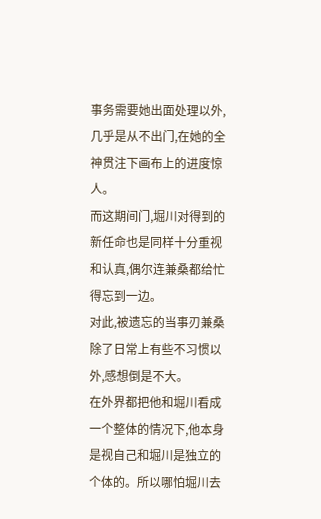事务需要她出面处理以外,几乎是从不出门,在她的全神贯注下画布上的进度惊人。
而这期间门,堀川对得到的新任命也是同样十分重视和认真,偶尔连兼桑都给忙得忘到一边。
对此,被遗忘的当事刃兼桑除了日常上有些不习惯以外,感想倒是不大。
在外界都把他和堀川看成一个整体的情况下,他本身是视自己和堀川是独立的个体的。所以哪怕堀川去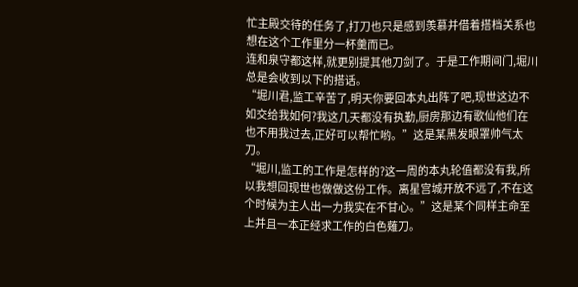忙主殿交待的任务了,打刀也只是感到羡慕并借着搭档关系也想在这个工作里分一杯羹而已。
连和泉守都这样,就更别提其他刀剑了。于是工作期间门,堀川总是会收到以下的搭话。
“堀川君,监工辛苦了,明天你要回本丸出阵了吧,现世这边不如交给我如何?我这几天都没有执勤,厨房那边有歌仙他们在也不用我过去,正好可以帮忙哟。”这是某黑发眼罩帅气太刀。
“堀川,监工的工作是怎样的?这一周的本丸轮值都没有我,所以我想回现世也做做这份工作。离星宫城开放不远了,不在这个时候为主人出一力我实在不甘心。”这是某个同样主命至上并且一本正经求工作的白色薙刀。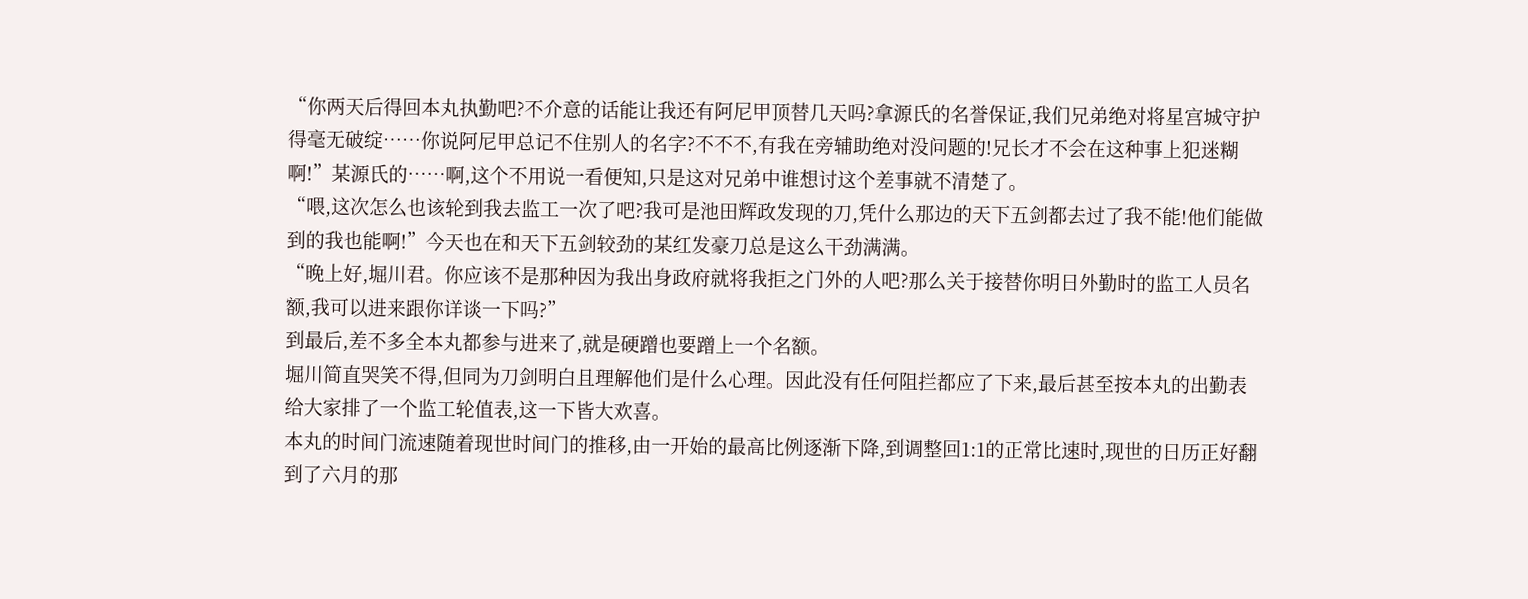“你两天后得回本丸执勤吧?不介意的话能让我还有阿尼甲顶替几天吗?拿源氏的名誉保证,我们兄弟绝对将星宫城守护得毫无破绽……你说阿尼甲总记不住别人的名字?不不不,有我在旁辅助绝对没问题的!兄长才不会在这种事上犯迷糊啊!”某源氏的……啊,这个不用说一看便知,只是这对兄弟中谁想讨这个差事就不清楚了。
“喂,这次怎么也该轮到我去监工一次了吧?我可是池田辉政发现的刀,凭什么那边的天下五剑都去过了我不能!他们能做到的我也能啊!”今天也在和天下五剑较劲的某红发豪刀总是这么干劲满满。
“晚上好,堀川君。你应该不是那种因为我出身政府就将我拒之门外的人吧?那么关于接替你明日外勤时的监工人员名额,我可以进来跟你详谈一下吗?”
到最后,差不多全本丸都参与进来了,就是硬蹭也要蹭上一个名额。
堀川简直哭笑不得,但同为刀剑明白且理解他们是什么心理。因此没有任何阻拦都应了下来,最后甚至按本丸的出勤表给大家排了一个监工轮值表,这一下皆大欢喜。
本丸的时间门流速随着现世时间门的推移,由一开始的最高比例逐渐下降,到调整回1:1的正常比速时,现世的日历正好翻到了六月的那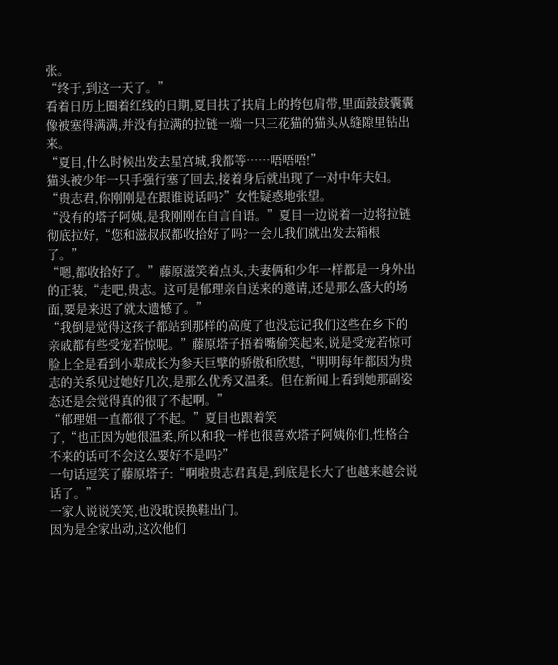张。
“终于,到这一天了。”
看着日历上圈着红线的日期,夏目扶了扶肩上的挎包肩带,里面鼓鼓囊囊像被塞得满满,并没有拉满的拉链一端一只三花猫的猫头从缝隙里钻出来。
“夏目,什么时候出发去星宫城,我都等……唔唔唔!”
猫头被少年一只手强行塞了回去,接着身后就出现了一对中年夫妇。
“贵志君,你刚刚是在跟谁说话吗?”女性疑惑地张望。
“没有的塔子阿姨,是我刚刚在自言自语。”夏目一边说着一边将拉链彻底拉好,“您和滋叔叔都收拾好了吗?一会儿我们就出发去箱根了。”
“嗯,都收拾好了。”藤原滋笑着点头,夫妻俩和少年一样都是一身外出的正装,“走吧,贵志。这可是郁理亲自送来的邀请,还是那么盛大的场面,要是来迟了就太遗憾了。”
“我倒是觉得这孩子都站到那样的高度了也没忘记我们这些在乡下的亲戚都有些受宠若惊呢。”藤原塔子捂着嘴偷笑起来,说是受宠若惊可脸上全是看到小辈成长为参天巨擘的骄傲和欣慰,“明明每年都因为贵志的关系见过她好几次,是那么优秀又温柔。但在新闻上看到她那副姿态还是会觉得真的很了不起啊。”
“郁理姐一直都很了不起。”夏目也跟着笑
了,“也正因为她很温柔,所以和我一样也很喜欢塔子阿姨你们,性格合不来的话可不会这么要好不是吗?”
一句话逗笑了藤原塔子:“啊啦贵志君真是,到底是长大了也越来越会说话了。”
一家人说说笑笑,也没耽误换鞋出门。
因为是全家出动,这次他们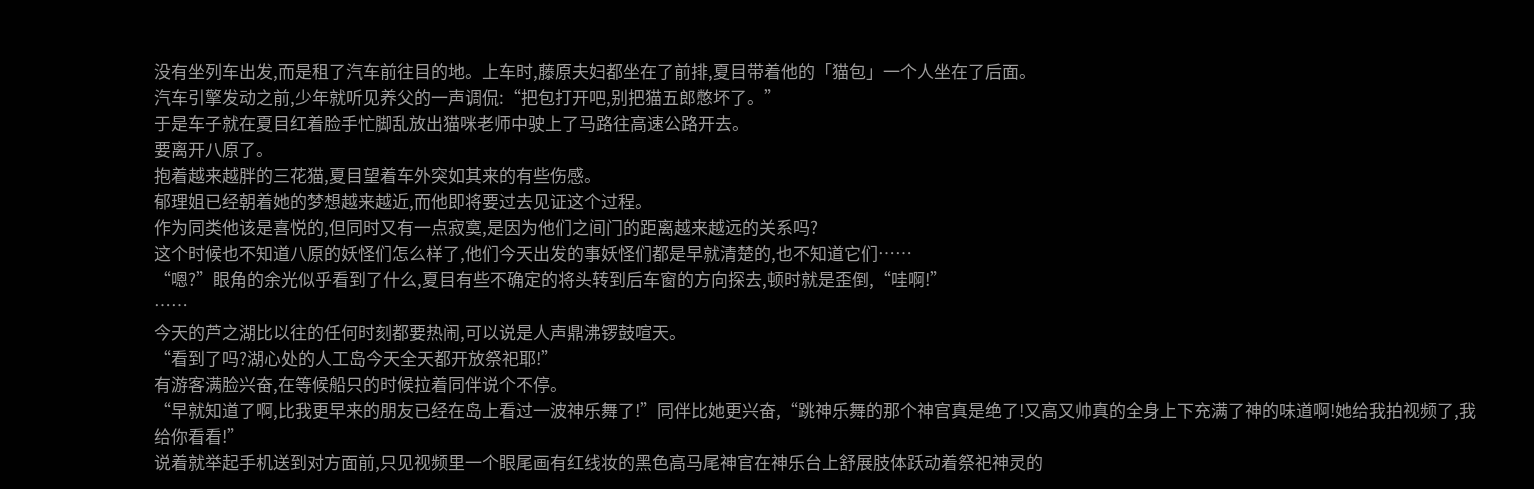没有坐列车出发,而是租了汽车前往目的地。上车时,藤原夫妇都坐在了前排,夏目带着他的「猫包」一个人坐在了后面。
汽车引擎发动之前,少年就听见养父的一声调侃:“把包打开吧,别把猫五郎憋坏了。”
于是车子就在夏目红着脸手忙脚乱放出猫咪老师中驶上了马路往高速公路开去。
要离开八原了。
抱着越来越胖的三花猫,夏目望着车外突如其来的有些伤感。
郁理姐已经朝着她的梦想越来越近,而他即将要过去见证这个过程。
作为同类他该是喜悦的,但同时又有一点寂寞,是因为他们之间门的距离越来越远的关系吗?
这个时候也不知道八原的妖怪们怎么样了,他们今天出发的事妖怪们都是早就清楚的,也不知道它们……
“嗯?”眼角的余光似乎看到了什么,夏目有些不确定的将头转到后车窗的方向探去,顿时就是歪倒,“哇啊!”
……
今天的芦之湖比以往的任何时刻都要热闹,可以说是人声鼎沸锣鼓喧天。
“看到了吗?湖心处的人工岛今天全天都开放祭祀耶!”
有游客满脸兴奋,在等候船只的时候拉着同伴说个不停。
“早就知道了啊,比我更早来的朋友已经在岛上看过一波神乐舞了!”同伴比她更兴奋,“跳神乐舞的那个神官真是绝了!又高又帅真的全身上下充满了神的味道啊!她给我拍视频了,我给你看看!”
说着就举起手机送到对方面前,只见视频里一个眼尾画有红线妆的黑色高马尾神官在神乐台上舒展肢体跃动着祭祀神灵的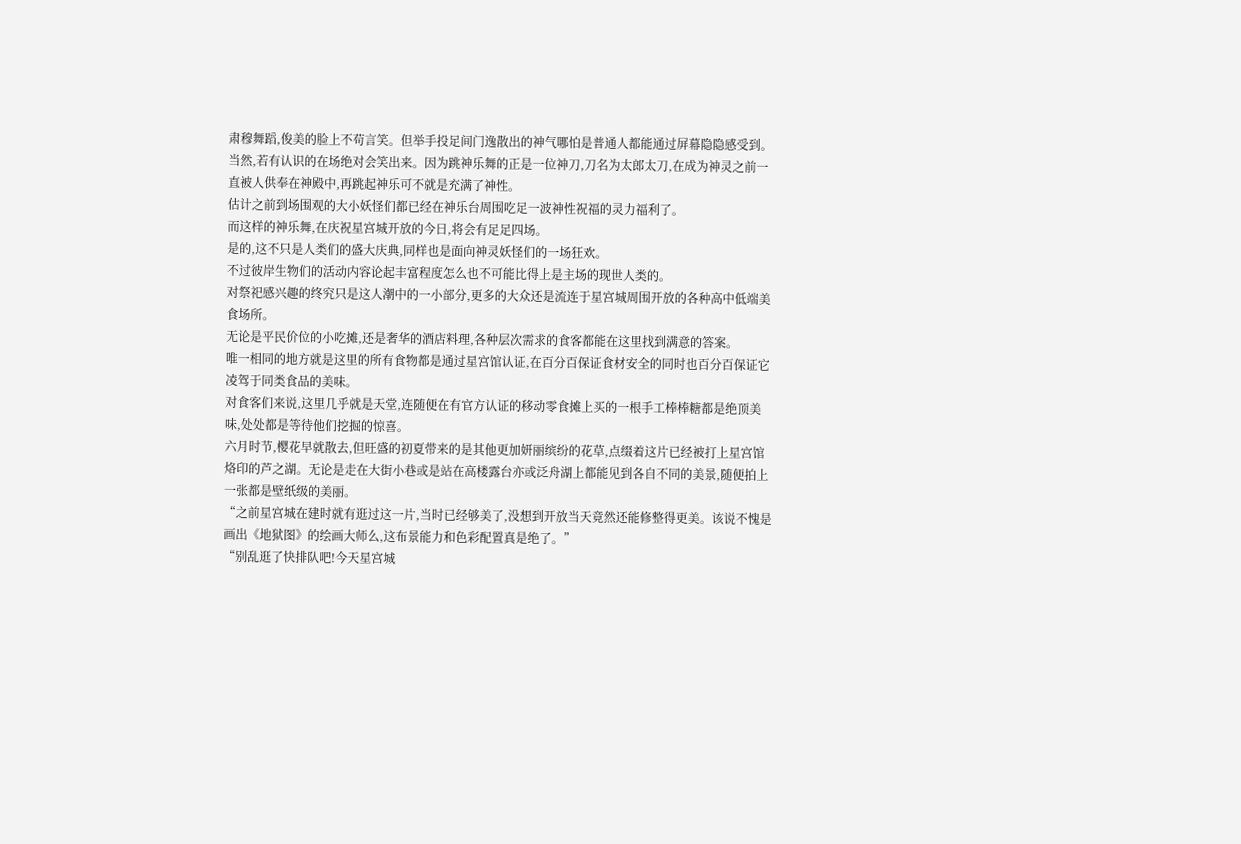肃穆舞蹈,俊美的脸上不苟言笑。但举手投足间门逸散出的神气哪怕是普通人都能通过屏幕隐隐感受到。
当然,若有认识的在场绝对会笑出来。因为跳神乐舞的正是一位神刀,刀名为太郎太刀,在成为神灵之前一直被人供奉在神殿中,再跳起神乐可不就是充满了神性。
估计之前到场围观的大小妖怪们都已经在神乐台周围吃足一波神性祝福的灵力福利了。
而这样的神乐舞,在庆祝星宫城开放的今日,将会有足足四场。
是的,这不只是人类们的盛大庆典,同样也是面向神灵妖怪们的一场狂欢。
不过彼岸生物们的活动内容论起丰富程度怎么也不可能比得上是主场的现世人类的。
对祭祀感兴趣的终究只是这人潮中的一小部分,更多的大众还是流连于星宫城周围开放的各种高中低端美食场所。
无论是平民价位的小吃摊,还是奢华的酒店料理,各种层次需求的食客都能在这里找到满意的答案。
唯一相同的地方就是这里的所有食物都是通过星宫馆认证,在百分百保证食材安全的同时也百分百保证它凌驾于同类食品的美味。
对食客们来说,这里几乎就是天堂,连随便在有官方认证的移动零食摊上买的一根手工棒棒糖都是绝顶美味,处处都是等待他们挖掘的惊喜。
六月时节,樱花早就散去,但旺盛的初夏带来的是其他更加妍丽缤纷的花草,点缀着这片已经被打上星宫馆烙印的芦之湖。无论是走在大街小巷或是站在高楼露台亦或泛舟湖上都能见到各自不同的美景,随便拍上一张都是壁纸级的美丽。
“之前星宫城在建时就有逛过这一片,当时已经够美了,没想到开放当天竟然还能修整得更美。该说不愧是画出《地狱图》的绘画大师么,这布景能力和色彩配置真是绝了。”
“别乱逛了快排队吧!今天星宫城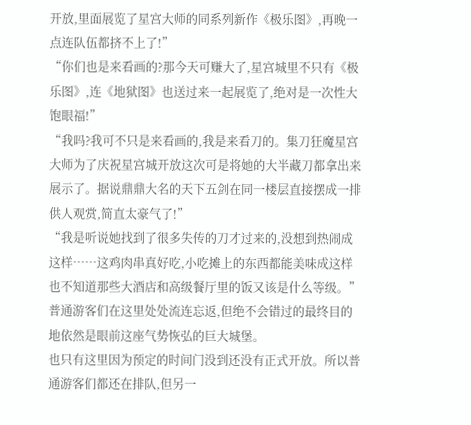开放,里面展览了星宫大师的同系列新作《极乐图》,再晚一点连队伍都挤不上了!”
“你们也是来看画的?那今天可赚大了,星宫城里不只有《极乐图》,连《地狱图》也送过来一起展览了,绝对是一次性大饱眼福!”
“我吗?我可不只是来看画的,我是来看刀的。集刀狂魔星宫大师为了庆祝星宫城开放这次可是将她的大半藏刀都拿出来展示了。据说鼎鼎大名的天下五剑在同一楼层直接摆成一排供人观赏,简直太豪气了!”
“我是听说她找到了很多失传的刀才过来的,没想到热闹成这样……这鸡肉串真好吃,小吃摊上的东西都能美味成这样也不知道那些大酒店和高级餐厅里的饭又该是什么等级。”
普通游客们在这里处处流连忘返,但绝不会错过的最终目的地依然是眼前这座气势恢弘的巨大城堡。
也只有这里因为预定的时间门没到还没有正式开放。所以普通游客们都还在排队,但另一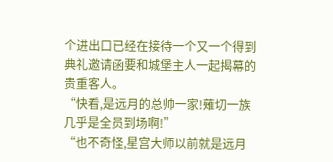个进出口已经在接待一个又一个得到典礼邀请函要和城堡主人一起揭幕的贵重客人。
“快看,是远月的总帅一家!薙切一族几乎是全员到场啊!”
“也不奇怪,星宫大师以前就是远月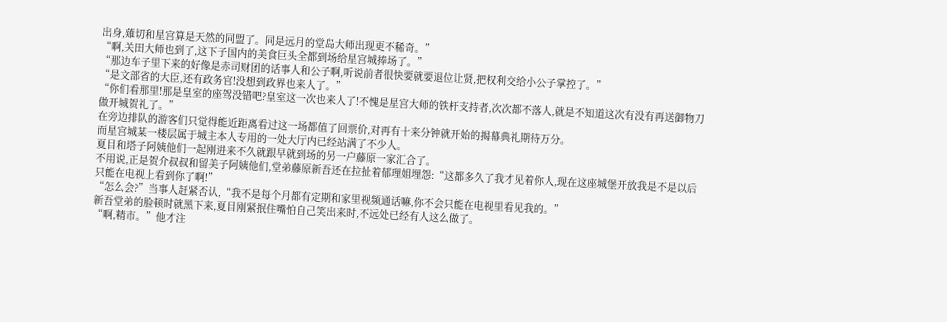出身,薙切和星宫算是天然的同盟了。同是远月的堂岛大师出现更不稀奇。”
“啊,关田大师也到了,这下子国内的美食巨头全都到场给星宫城捧场了。”
“那边车子里下来的好像是赤司财团的话事人和公子啊,听说前者很快要就要退位让贤,把权利交给小公子掌控了。”
“是文部省的大臣,还有政务官!没想到政界也来人了。”
“你们看那里!那是皇室的座驾没错吧?皇室这一次也来人了!不愧是星宫大师的铁杆支持者,次次都不落人,就是不知道这次有没有再送御物刀做开城贺礼了。”
在旁边排队的游客们只觉得能近距离看过这一场都值了回票价,对再有十来分钟就开始的揭幕典礼期待万分。
而星宫城某一楼层属于城主本人专用的一处大厅内已经站满了不少人。
夏目和塔子阿姨他们一起刚进来不久就跟早就到场的另一户藤原一家汇合了。
不用说,正是贺介叔叔和留美子阿姨他们,堂弟藤原新吾还在拉扯着郁理姐埋怨:“这都多久了我才见着你人,现在这座城堡开放我是不是以后只能在电视上看到你了啊!”
“怎么会?”当事人赶紧否认,“我不是每个月都有定期和家里视频通话嘛,你不会只能在电视里看见我的。”
新吾堂弟的脸顿时就黑下来,夏目刚紧抿住嘴怕自己笑出来时,不远处已经有人这么做了。
“啊,精市。”他才注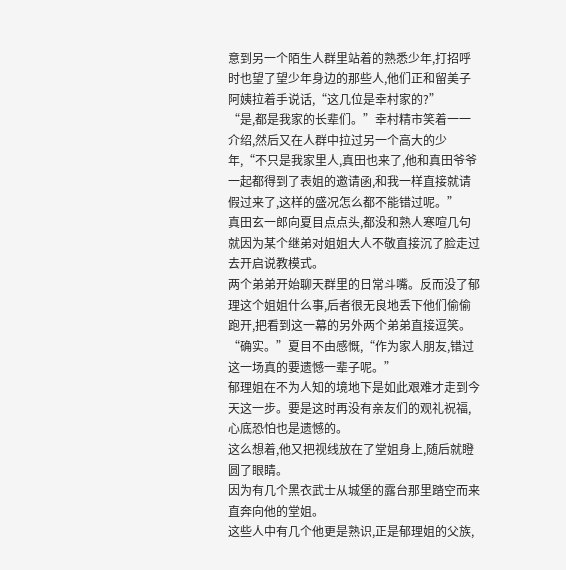意到另一个陌生人群里站着的熟悉少年,打招呼时也望了望少年身边的那些人,他们正和留美子
阿姨拉着手说话,“这几位是幸村家的?”
“是,都是我家的长辈们。”幸村精市笑着一一介绍,然后又在人群中拉过另一个高大的少年,“不只是我家里人,真田也来了,他和真田爷爷一起都得到了表姐的邀请函,和我一样直接就请假过来了,这样的盛况怎么都不能错过呢。”
真田玄一郎向夏目点点头,都没和熟人寒喧几句就因为某个继弟对姐姐大人不敬直接沉了脸走过去开启说教模式。
两个弟弟开始聊天群里的日常斗嘴。反而没了郁理这个姐姐什么事,后者很无良地丢下他们偷偷跑开,把看到这一幕的另外两个弟弟直接逗笑。
“确实。”夏目不由感慨,“作为家人朋友,错过这一场真的要遗憾一辈子呢。”
郁理姐在不为人知的境地下是如此艰难才走到今天这一步。要是这时再没有亲友们的观礼祝福,心底恐怕也是遗憾的。
这么想着,他又把视线放在了堂姐身上,随后就瞪圆了眼睛。
因为有几个黑衣武士从城堡的露台那里踏空而来直奔向他的堂姐。
这些人中有几个他更是熟识,正是郁理姐的父族,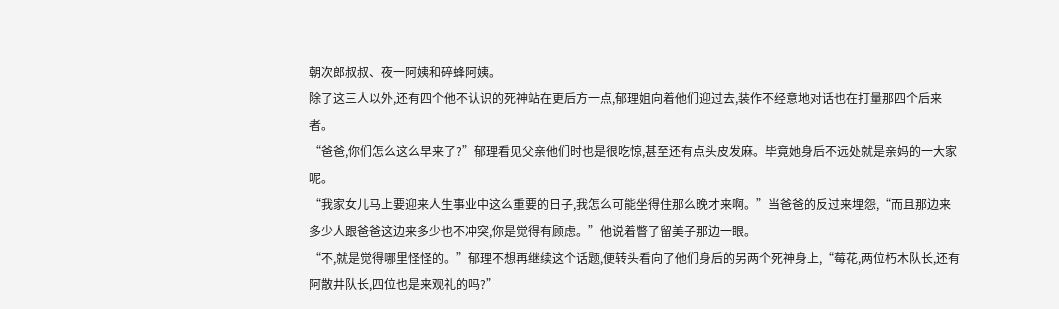朝次郎叔叔、夜一阿姨和碎蜂阿姨。
除了这三人以外,还有四个他不认识的死神站在更后方一点,郁理姐向着他们迎过去,装作不经意地对话也在打量那四个后来者。
“爸爸,你们怎么这么早来了?”郁理看见父亲他们时也是很吃惊,甚至还有点头皮发麻。毕竟她身后不远处就是亲妈的一大家呢。
“我家女儿马上要迎来人生事业中这么重要的日子,我怎么可能坐得住那么晚才来啊。”当爸爸的反过来埋怨,“而且那边来多少人跟爸爸这边来多少也不冲突,你是觉得有顾虑。”他说着瞥了留美子那边一眼。
“不,就是觉得哪里怪怪的。”郁理不想再继续这个话题,便转头看向了他们身后的另两个死神身上,“莓花,两位朽木队长,还有阿散井队长,四位也是来观礼的吗?”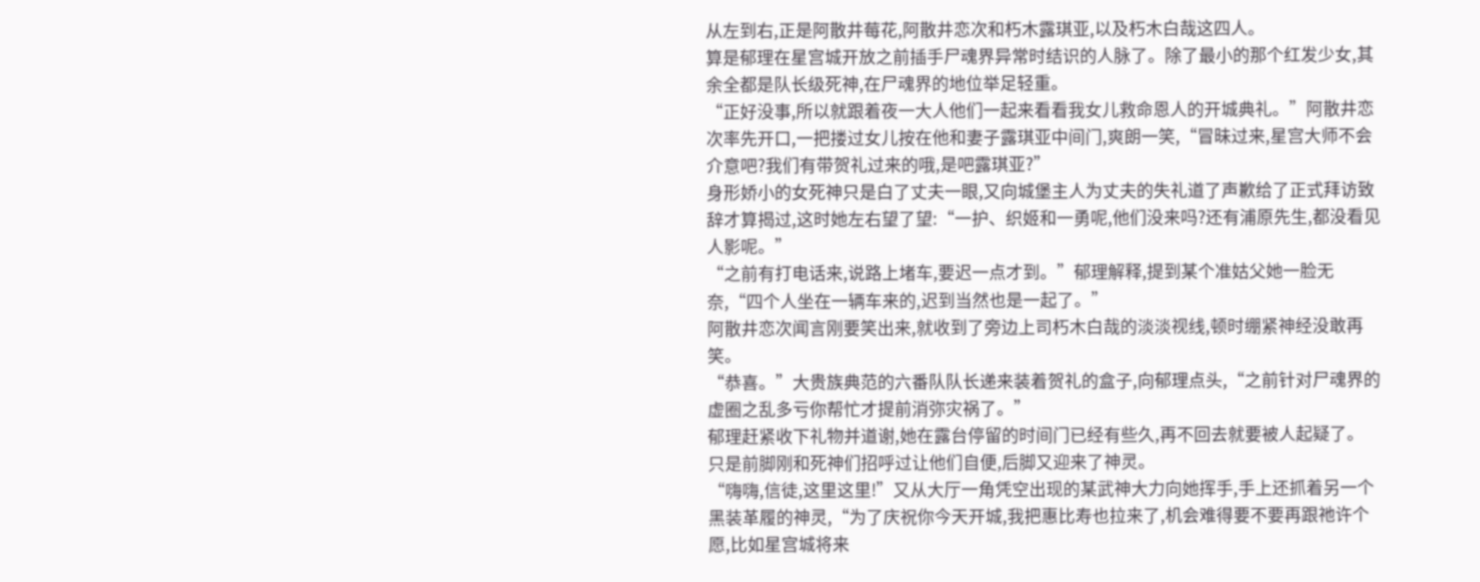从左到右,正是阿散井莓花,阿散井恋次和朽木露琪亚,以及朽木白哉这四人。
算是郁理在星宫城开放之前插手尸魂界异常时结识的人脉了。除了最小的那个红发少女,其余全都是队长级死神,在尸魂界的地位举足轻重。
“正好没事,所以就跟着夜一大人他们一起来看看我女儿救命恩人的开城典礼。”阿散井恋次率先开口,一把搂过女儿按在他和妻子露琪亚中间门,爽朗一笑,“冒昧过来,星宫大师不会介意吧?我们有带贺礼过来的哦,是吧露琪亚?”
身形娇小的女死神只是白了丈夫一眼,又向城堡主人为丈夫的失礼道了声歉给了正式拜访致辞才算揭过,这时她左右望了望:“一护、织姬和一勇呢,他们没来吗?还有浦原先生,都没看见人影呢。”
“之前有打电话来,说路上堵车,要迟一点才到。”郁理解释,提到某个准姑父她一脸无奈,“四个人坐在一辆车来的,迟到当然也是一起了。”
阿散井恋次闻言刚要笑出来,就收到了旁边上司朽木白哉的淡淡视线,顿时绷紧神经没敢再笑。
“恭喜。”大贵族典范的六番队队长递来装着贺礼的盒子,向郁理点头,“之前针对尸魂界的虚圈之乱多亏你帮忙才提前消弥灾祸了。”
郁理赶紧收下礼物并道谢,她在露台停留的时间门已经有些久,再不回去就要被人起疑了。
只是前脚刚和死神们招呼过让他们自便,后脚又迎来了神灵。
“嗨嗨,信徒,这里这里!”又从大厅一角凭空出现的某武神大力向她挥手,手上还抓着另一个黑装革履的神灵,“为了庆祝你今天开城,我把惠比寿也拉来了,机会难得要不要再跟祂许个愿,比如星宫城将来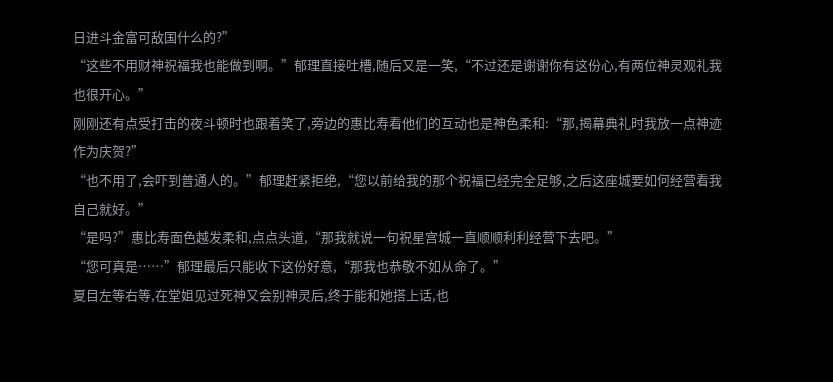日进斗金富可敌国什么的?”
“这些不用财神祝福我也能做到啊。”郁理直接吐槽,随后又是一笑,“不过还是谢谢你有这份心,有两位神灵观礼我也很开心。”
刚刚还有点受打击的夜斗顿时也跟着笑了,旁边的惠比寿看他们的互动也是神色柔和:“那,揭幕典礼时我放一点神迹作为庆贺?”
“也不用了,会吓到普通人的。”郁理赶紧拒绝,“您以前给我的那个祝福已经完全足够,之后这座城要如何经营看我自己就好。”
“是吗?”惠比寿面色越发柔和,点点头道,“那我就说一句祝星宫城一直顺顺利利经营下去吧。”
“您可真是……”郁理最后只能收下这份好意,“那我也恭敬不如从命了。”
夏目左等右等,在堂姐见过死神又会别神灵后,终于能和她搭上话,也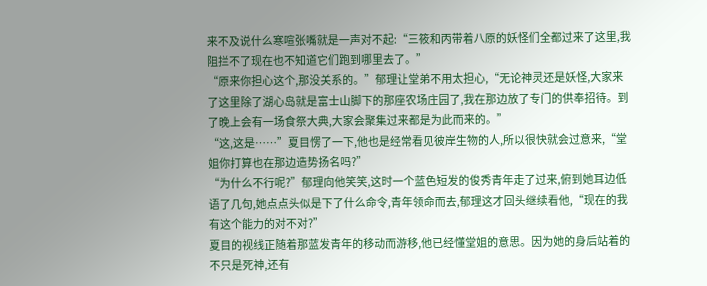来不及说什么寒喧张嘴就是一声对不起:“三筱和丙带着八原的妖怪们全都过来了这里,我阻拦不了现在也不知道它们跑到哪里去了。”
“原来你担心这个,那没关系的。”郁理让堂弟不用太担心,“无论神灵还是妖怪,大家来了这里除了湖心岛就是富士山脚下的那座农场庄园了,我在那边放了专门的供奉招待。到了晚上会有一场食祭大典,大家会聚集过来都是为此而来的。”
“这,这是……”夏目愣了一下,他也是经常看见彼岸生物的人,所以很快就会过意来,“堂姐你打算也在那边造势扬名吗?”
“为什么不行呢?”郁理向他笑笑,这时一个蓝色短发的俊秀青年走了过来,俯到她耳边低语了几句,她点点头似是下了什么命令,青年领命而去,郁理这才回头继续看他,“现在的我有这个能力的对不对?”
夏目的视线正随着那蓝发青年的移动而游移,他已经懂堂姐的意思。因为她的身后站着的不只是死神,还有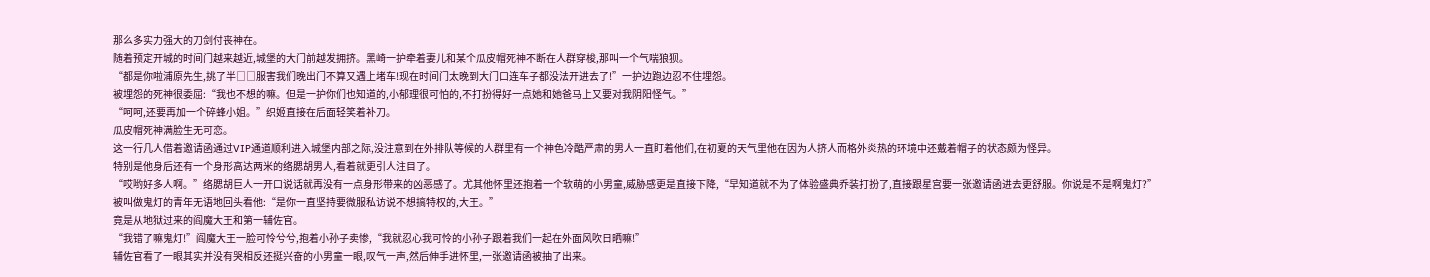那么多实力强大的刀剑付丧神在。
随着预定开城的时间门越来越近,城堡的大门前越发拥挤。黑崎一护牵着妻儿和某个瓜皮帽死神不断在人群穿梭,那叫一个气喘狼狈。
“都是你啦浦原先生,挑了半□□服害我们晚出门不算又遇上堵车!现在时间门太晚到大门口连车子都没法开进去了!”一护边跑边忍不住埋怨。
被埋怨的死神很委屈:“我也不想的嘛。但是一护你们也知道的,小郁理很可怕的,不打扮得好一点她和她爸马上又要对我阴阳怪气。”
“呵呵,还要再加一个碎蜂小姐。”织姬直接在后面轻笑着补刀。
瓜皮帽死神满脸生无可恋。
这一行几人借着邀请函通过VIP通道顺利进入城堡内部之际,没注意到在外排队等候的人群里有一个神色冷酷严肃的男人一直盯着他们,在初夏的天气里他在因为人挤人而格外炎热的环境中还戴着帽子的状态颇为怪异。
特别是他身后还有一个身形高达两米的络腮胡男人,看着就更引人注目了。
“哎哟好多人啊。”络腮胡巨人一开口说话就再没有一点身形带来的凶恶感了。尤其他怀里还抱着一个软萌的小男童,威胁感更是直接下降,“早知道就不为了体验盛典乔装打扮了,直接跟星宫要一张邀请函进去更舒服。你说是不是啊鬼灯?”
被叫做鬼灯的青年无语地回头看他:“是你一直坚持要微服私访说不想搞特权的,大王。”
竟是从地狱过来的阎魔大王和第一辅佐官。
“我错了嘛鬼灯!”阎魔大王一脸可怜兮兮,抱着小孙子卖惨,“我就忍心我可怜的小孙子跟着我们一起在外面风吹日晒嘛!”
辅佐官看了一眼其实并没有哭相反还挺兴奋的小男童一眼,叹气一声,然后伸手进怀里,一张邀请函被抽了出来。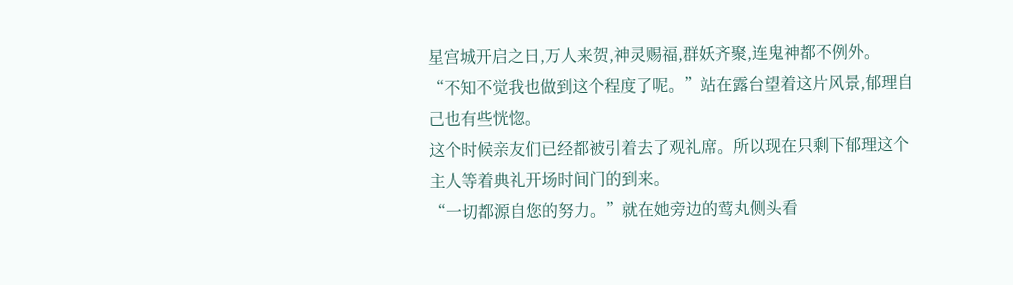星宫城开启之日,万人来贺,神灵赐福,群妖齐聚,连鬼神都不例外。
“不知不觉我也做到这个程度了呢。”站在露台望着这片风景,郁理自己也有些恍惚。
这个时候亲友们已经都被引着去了观礼席。所以现在只剩下郁理这个主人等着典礼开场时间门的到来。
“一切都源自您的努力。”就在她旁边的莺丸侧头看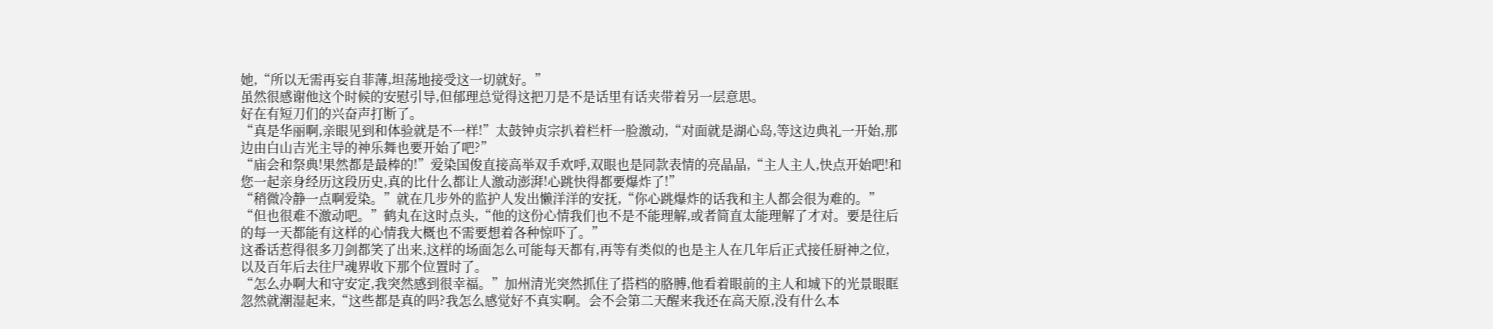她,“所以无需再妄自菲薄,坦荡地接受这一切就好。”
虽然很感谢他这个时候的安慰引导,但郁理总觉得这把刀是不是话里有话夹带着另一层意思。
好在有短刀们的兴奋声打断了。
“真是华丽啊,亲眼见到和体验就是不一样!”太鼓钟贞宗扒着栏杆一脸激动,“对面就是湖心岛,等这边典礼一开始,那边由白山吉光主导的神乐舞也要开始了吧?”
“庙会和祭典!果然都是最棒的!”爱染国俊直接高举双手欢呼,双眼也是同款表情的亮晶晶,“主人主人,快点开始吧!和您一起亲身经历这段历史,真的比什么都让人激动澎湃!心跳快得都要爆炸了!”
“稍微冷静一点啊爱染。”就在几步外的监护人发出懒洋洋的安抚,“你心跳爆炸的话我和主人都会很为难的。”
“但也很难不激动吧。”鹤丸在这时点头,“他的这份心情我们也不是不能理解,或者简直太能理解了才对。要是往后的每一天都能有这样的心情我大概也不需要想着各种惊吓了。”
这番话惹得很多刀剑都笑了出来,这样的场面怎么可能每天都有,再等有类似的也是主人在几年后正式接任厨神之位,以及百年后去往尸魂界收下那个位置时了。
“怎么办啊大和守安定,我突然感到很幸福。”加州清光突然抓住了搭档的胳膊,他看着眼前的主人和城下的光景眼眶忽然就潮湿起来,“这些都是真的吗?我怎么感觉好不真实啊。会不会第二天醒来我还在高天原,没有什么本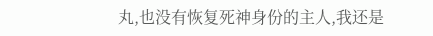丸,也没有恢复死神身份的主人,我还是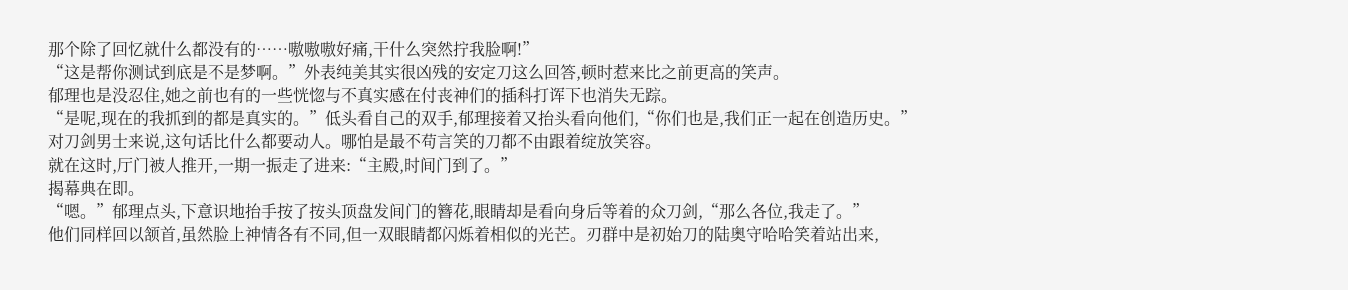那个除了回忆就什么都没有的……嗷嗷嗷好痛,干什么突然拧我脸啊!”
“这是帮你测试到底是不是梦啊。”外表纯美其实很凶残的安定刀这么回答,顿时惹来比之前更高的笑声。
郁理也是没忍住,她之前也有的一些恍惚与不真实感在付丧神们的插科打诨下也消失无踪。
“是呢,现在的我抓到的都是真实的。”低头看自己的双手,郁理接着又抬头看向他们,“你们也是,我们正一起在创造历史。”
对刀剑男士来说,这句话比什么都要动人。哪怕是最不苟言笑的刀都不由跟着绽放笑容。
就在这时,厅门被人推开,一期一振走了进来:“主殿,时间门到了。”
揭幕典在即。
“嗯。”郁理点头,下意识地抬手按了按头顶盘发间门的簪花,眼睛却是看向身后等着的众刀剑,“那么各位,我走了。”
他们同样回以颔首,虽然脸上神情各有不同,但一双眼睛都闪烁着相似的光芒。刃群中是初始刀的陆奥守哈哈笑着站出来,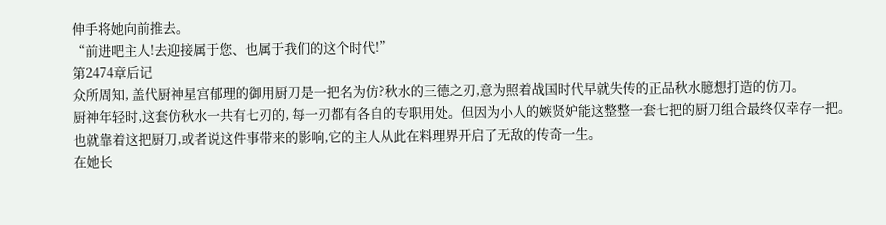伸手将她向前推去。
“前进吧主人!去迎接属于您、也属于我们的这个时代!”
第2474章后记
众所周知, 盖代厨神星宫郁理的御用厨刀是一把名为仿?秋水的三德之刃,意为照着战国时代早就失传的正品秋水臆想打造的仿刀。
厨神年轻时,这套仿秋水一共有七刃的, 每一刃都有各自的专职用处。但因为小人的嫉贤妒能这整整一套七把的厨刀组合最终仅幸存一把。
也就靠着这把厨刀,或者说这件事带来的影响,它的主人从此在料理界开启了无敌的传奇一生。
在她长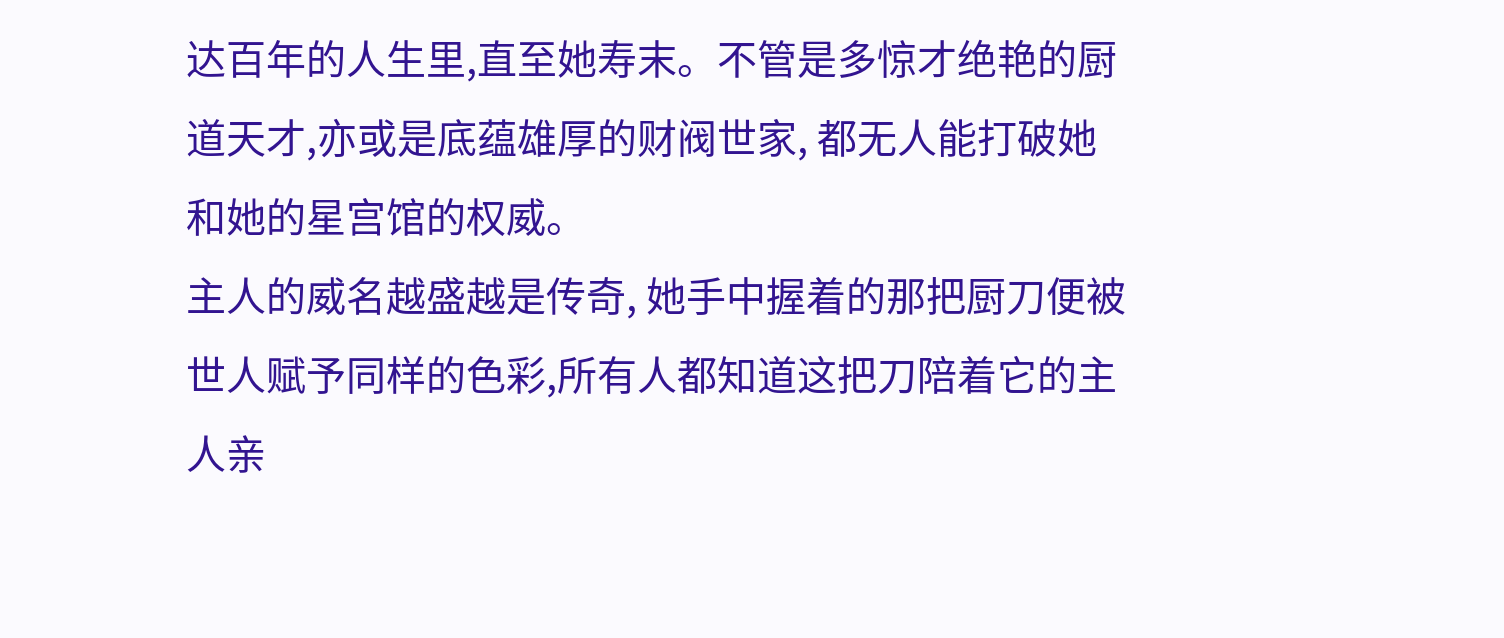达百年的人生里,直至她寿末。不管是多惊才绝艳的厨道天才,亦或是底蕴雄厚的财阀世家, 都无人能打破她和她的星宫馆的权威。
主人的威名越盛越是传奇, 她手中握着的那把厨刀便被世人赋予同样的色彩,所有人都知道这把刀陪着它的主人亲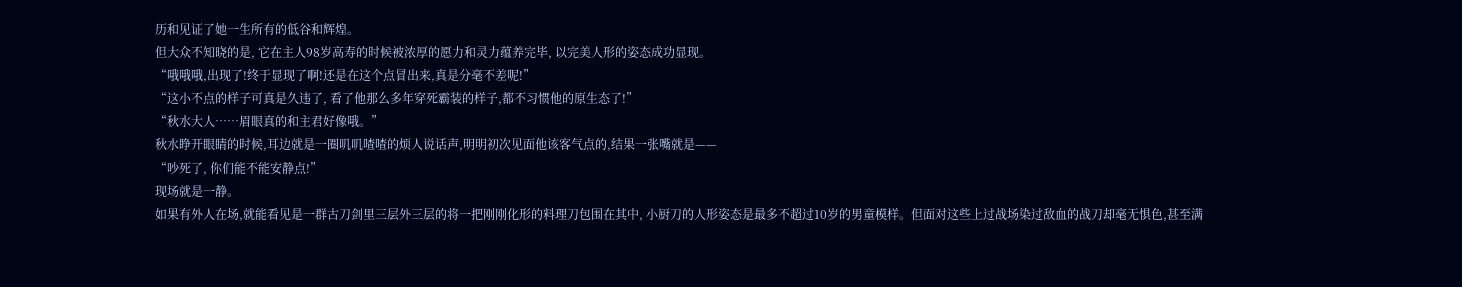历和见证了她一生所有的低谷和辉煌。
但大众不知晓的是, 它在主人98岁高寿的时候被浓厚的愿力和灵力蕴养完毕, 以完美人形的姿态成功显现。
“哦哦哦,出现了!终于显现了啊!还是在这个点冒出来,真是分毫不差呢!”
“这小不点的样子可真是久违了, 看了他那么多年穿死霸装的样子,都不习惯他的原生态了!”
“秋水大人……眉眼真的和主君好像哦。”
秋水睁开眼睛的时候,耳边就是一圈叽叽喳喳的烦人说话声,明明初次见面他该客气点的,结果一张嘴就是——
“吵死了, 你们能不能安静点!”
现场就是一静。
如果有外人在场,就能看见是一群古刀剑里三层外三层的将一把刚刚化形的料理刀包围在其中, 小厨刀的人形姿态是最多不超过10岁的男童模样。但面对这些上过战场染过敌血的战刀却毫无惧色,甚至满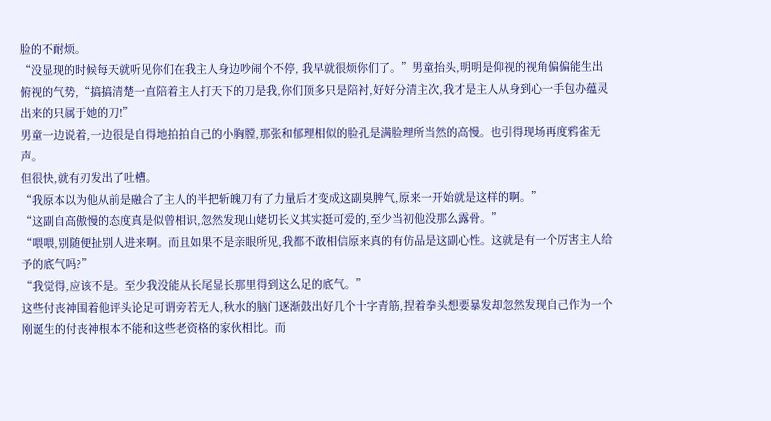脸的不耐烦。
“没显现的时候每天就听见你们在我主人身边吵闹个不停, 我早就很烦你们了。”男童抬头,明明是仰视的视角偏偏能生出俯视的气势,“搞搞清楚一直陪着主人打天下的刀是我,你们顶多只是陪衬,好好分清主次,我才是主人从身到心一手包办蕴灵出来的只属于她的刀!”
男童一边说着,一边很是自得地拍拍自己的小胸膛,那张和郁理相似的脸孔是满脸理所当然的高慢。也引得现场再度鸦雀无声。
但很快,就有刃发出了吐槽。
“我原本以为他从前是融合了主人的半把斩魄刀有了力量后才变成这副臭脾气,原来一开始就是这样的啊。”
“这副自高傲慢的态度真是似曾相识,忽然发现山姥切长义其实挺可爱的,至少当初他没那么露骨。”
“喂喂,别随便扯别人进来啊。而且如果不是亲眼所见,我都不敢相信原来真的有仿品是这副心性。这就是有一个厉害主人给予的底气吗?”
“我觉得,应该不是。至少我没能从长尾显长那里得到这么足的底气。”
这些付丧神围着他评头论足可谓旁若无人,秋水的脑门逐渐鼓出好几个十字青筋,捏着拳头想要暴发却忽然发现自己作为一个刚诞生的付丧神根本不能和这些老资格的家伙相比。而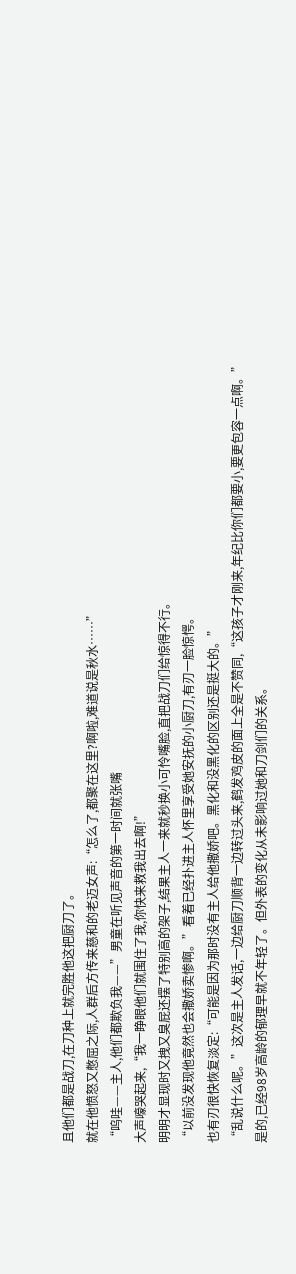且他们都是战刀,在刀种上就完胜他这把厨刀了。
就在他愤怒又憋屈之际,人群后方传来慈和的老迈女声:“怎么了,都聚在这里?啊啦,难道说是秋水……”
“呜哇——主人,他们都欺负我——”男童在听见声音的第一时间就张嘴
大声嚎哭起来,“我一睁眼他们就围住了我,你快来救我出去啊!”
明明才显现时又拽又臭屁还摆了特别高的架子,结果主人一来就秒换小可怜嘴脸,直把战刀们给惊得不行。
“以前没发现他竟然也会撒娇卖惨啊。”看着已经扑进主人怀里享受她安抚的小厨刀,有刃一脸惊愕。
也有刃很快恢复淡定:“可能是因为那时没有主人给他撒娇吧。黑化和没黑化的区别还是挺大的。”
“乱说什么呢。”这次是主人发话,一边给厨刀顺背一边转过头来,鹤发鸡皮的面上全是不赞同,“这孩子才刚来,年纪比你们都要小,要更包容一点啊。”
是的,已经98岁高龄的郁理早就不年轻了。但外表的变化从未影响过她和刀剑们的关系。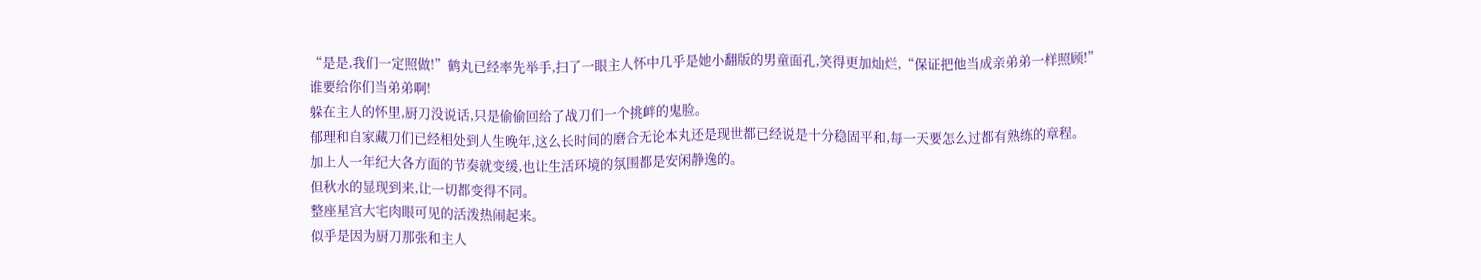“是是,我们一定照做!”鹤丸已经率先举手,扫了一眼主人怀中几乎是她小翻版的男童面孔,笑得更加灿烂,“保证把他当成亲弟弟一样照顾!”
谁要给你们当弟弟啊!
躲在主人的怀里,厨刀没说话,只是偷偷回给了战刀们一个挑衅的鬼脸。
郁理和自家藏刀们已经相处到人生晚年,这么长时间的磨合无论本丸还是现世都已经说是十分稳固平和,每一天要怎么过都有熟练的章程。
加上人一年纪大各方面的节奏就变缓,也让生活环境的氛围都是安闲静逸的。
但秋水的显现到来,让一切都变得不同。
整座星宫大宅肉眼可见的活泼热闹起来。
似乎是因为厨刀那张和主人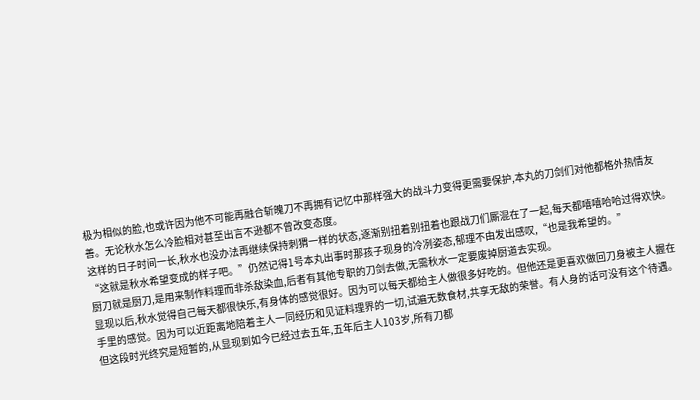极为相似的脸,也或许因为他不可能再融合斩魄刀不再拥有记忆中那样强大的战斗力变得更需要保护,本丸的刀剑们对他都格外热情友善。无论秋水怎么冷脸相对甚至出言不逊都不曾改变态度。
这样的日子时间一长,秋水也没办法再继续保持刺猬一样的状态,逐渐别扭着别扭着也跟战刀们厮混在了一起,每天都嘻嘻哈哈过得欢快。
“这就是秋水希望变成的样子吧。”仍然记得1号本丸出事时那孩子现身的冷冽姿态,郁理不由发出感叹,“也是我希望的。”
厨刀就是厨刀,是用来制作料理而非杀敌染血,后者有其他专职的刀剑去做,无需秋水一定要废掉厨道去实现。
显现以后,秋水觉得自己每天都很快乐,有身体的感觉很好。因为可以每天都给主人做很多好吃的。但他还是更喜欢做回刀身被主人握在手里的感觉。因为可以近距离地陪着主人一同经历和见证料理界的一切,试遍无数食材,共享无敌的荣誉。有人身的话可没有这个待遇。
但这段时光终究是短暂的,从显现到如今已经过去五年,五年后主人103岁,所有刀都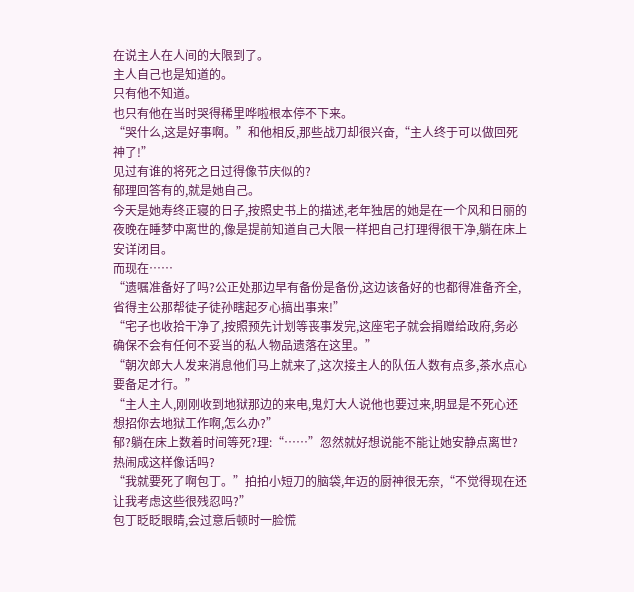在说主人在人间的大限到了。
主人自己也是知道的。
只有他不知道。
也只有他在当时哭得稀里哗啦根本停不下来。
“哭什么,这是好事啊。”和他相反,那些战刀却很兴奋,“主人终于可以做回死神了!”
见过有谁的将死之日过得像节庆似的?
郁理回答有的,就是她自己。
今天是她寿终正寝的日子,按照史书上的描述,老年独居的她是在一个风和日丽的夜晚在睡梦中离世的,像是提前知道自己大限一样把自己打理得很干净,躺在床上安详闭目。
而现在……
“遗嘱准备好了吗?公正处那边早有备份是备份,这边该备好的也都得准备齐全,省得主公那帮徒子徒孙瞎起歹心搞出事来!”
“宅子也收拾干净了,按照预先计划等丧事发完,这座宅子就会捐赠给政府,务必确保不会有任何不妥当的私人物品遗落在这里。”
“朝次郎大人发来消息他们马上就来了,这次接主人的队伍人数有点多,茶水点心要备足才行。”
“主人主人,刚刚收到地狱那边的来电,鬼灯大人说他也要过来,明显是不死心还想招你去地狱工作啊,怎么办?”
郁?躺在床上数着时间等死?理:“……”忽然就好想说能不能让她安静点离世?热闹成这样像话吗?
“我就要死了啊包丁。”拍拍小短刀的脑袋,年迈的厨神很无奈,“不觉得现在还让我考虑这些很残忍吗?”
包丁眨眨眼睛,会过意后顿时一脸慌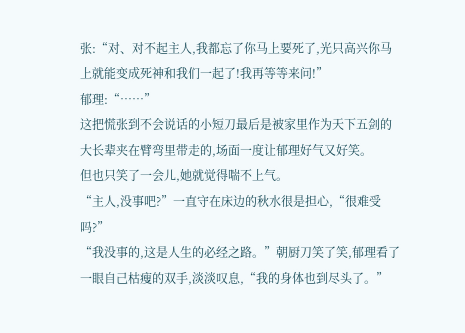张:“对、对不起主人,我都忘了你马上要死了,光只高兴你马上就能变成死神和我们一起了!我再等等来问!”
郁理:“……”
这把慌张到不会说话的小短刀最后是被家里作为天下五剑的大长辈夹在臂弯里带走的,场面一度让郁理好气又好笑。
但也只笑了一会儿,她就觉得喘不上气。
“主人,没事吧?”一直守在床边的秋水很是担心,“很难受吗?”
“我没事的,这是人生的必经之路。”朝厨刀笑了笑,郁理看了一眼自己枯瘦的双手,淡淡叹息,“我的身体也到尽头了。”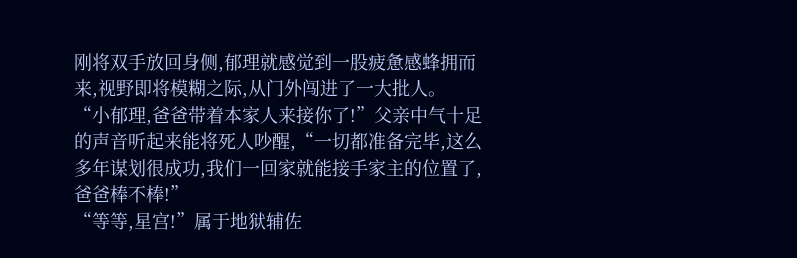刚将双手放回身侧,郁理就感觉到一股疲惫感蜂拥而来,视野即将模糊之际,从门外闯进了一大批人。
“小郁理,爸爸带着本家人来接你了!”父亲中气十足的声音听起来能将死人吵醒,“一切都准备完毕,这么多年谋划很成功,我们一回家就能接手家主的位置了,爸爸棒不棒!”
“等等,星宫!”属于地狱辅佐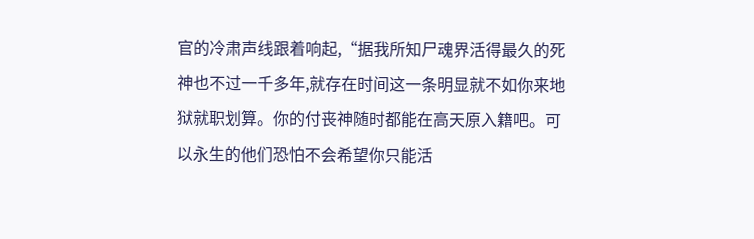官的冷肃声线跟着响起,“据我所知尸魂界活得最久的死神也不过一千多年,就存在时间这一条明显就不如你来地狱就职划算。你的付丧神随时都能在高天原入籍吧。可以永生的他们恐怕不会希望你只能活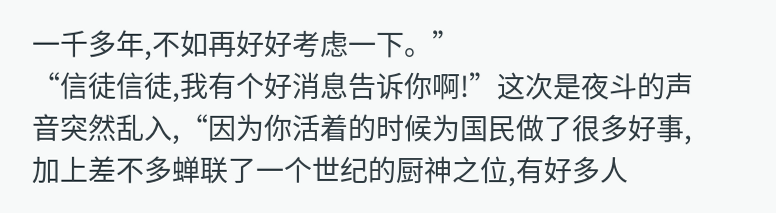一千多年,不如再好好考虑一下。”
“信徒信徒,我有个好消息告诉你啊!”这次是夜斗的声音突然乱入,“因为你活着的时候为国民做了很多好事,加上差不多蝉联了一个世纪的厨神之位,有好多人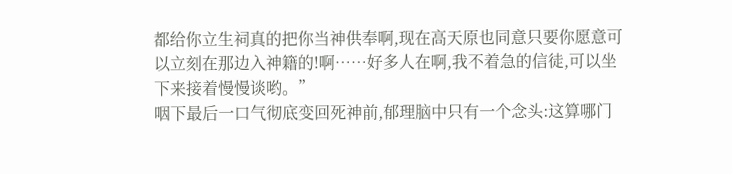都给你立生祠真的把你当神供奉啊,现在高天原也同意只要你愿意可以立刻在那边入神籍的!啊……好多人在啊,我不着急的信徒,可以坐下来接着慢慢谈哟。”
咽下最后一口气彻底变回死神前,郁理脑中只有一个念头:这算哪门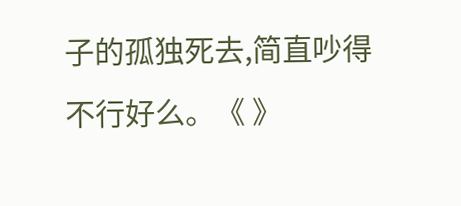子的孤独死去,简直吵得不行好么。《 》